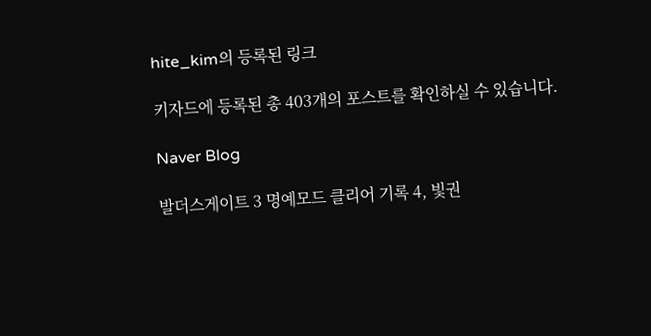hite_kim의 등록된 링크

키자드에 등록된 총 403개의 포스트를 확인하실 수 있습니다.

Naver Blog

발더스게이트 3 명예모드 클리어 기록 4, 빛권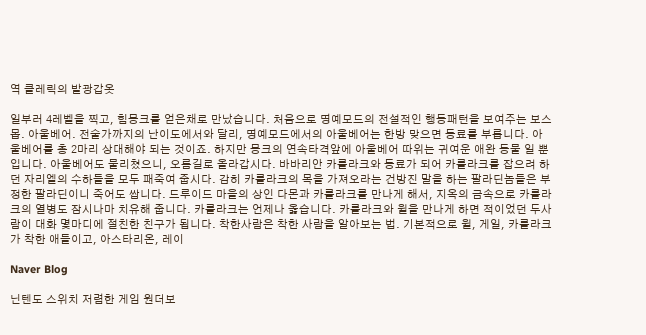역 클레릭의 발광갑옷

일부러 4레벨을 찍고, 힘몽크를 얻은채로 만났습니다. 처음으로 명예모드의 전설적인 행동패턴을 보여주는 보스몹. 아울베어. 전술가까지의 난이도에서와 달리, 명예모드에서의 아울베어는 한방 맞으면 동료를 부릅니다. 아울베어를 총 2마리 상대해야 되는 것이죠. 하지만 몽크의 연속타격앞에 아울베어 따위는 귀여운 애완 동물 일 뿐입니다. 아울베어도 물리쳤으니, 오름길로 올라갑시다. 바바리안 카를라크와 동료가 되어 카를라크를 잡으려 하던 자리엘의 수하들을 모두 패죽여 줍시다. 감히 카를라크의 목을 가져오라는 건방진 말을 하는 팔라딘놈들은 부정한 팔라딘이니 죽어도 쌉니다. 드루이드 마을의 상인 다몬과 카를라크를 만나게 해서, 지옥의 금속으로 카를라크의 열병도 잠시나마 치유해 줍니다. 카를라크는 언제나 옳습니다. 카를라크와 윌을 만나게 하면 적이었던 두사람이 대화 몇마디에 절친한 친구가 됩니다. 착한사람은 착한 사람을 알아보는 법. 기본적으로 윌, 게일, 카를라크가 착한 애들이고, 아스타리온, 레이

Naver Blog

닌텐도 스위치 저렴한 게임 원더보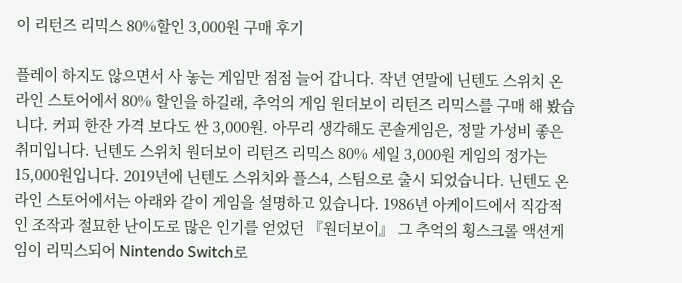이 리턴즈 리믹스 80%할인 3,000원 구매 후기

플레이 하지도 않으면서 사 놓는 게임만 점점 늘어 갑니다. 작년 연말에 닌텐도 스위치 온라인 스토어에서 80% 할인을 하길래, 추억의 게임 원더보이 리턴즈 리믹스를 구매 해 봤습니다. 커피 한잔 가격 보다도 싼 3,000원. 아무리 생각해도 콘솔게임은, 정말 가성비 좋은 취미입니다. 닌텐도 스위치 원더보이 리턴즈 리믹스 80% 세일 3,000원 게임의 정가는 15,000원입니다. 2019년에 닌텐도 스위치와 플스4, 스팀으로 출시 되었습니다. 닌텐도 온라인 스토어에서는 아래와 같이 게임을 설명하고 있습니다. 1986년 아케이드에서 직감적인 조작과 절묘한 난이도로 많은 인기를 얻었던 『원더보이』 그 추억의 횡스크롤 액션게임이 리믹스되어 Nintendo Switch로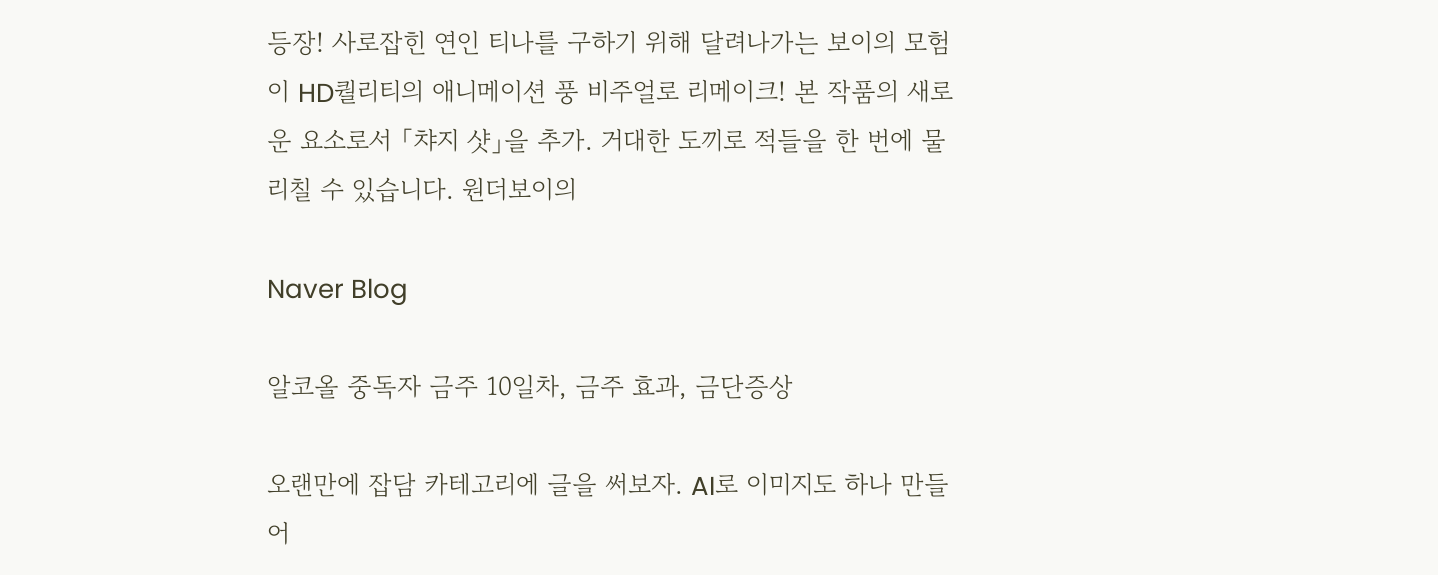등장! 사로잡힌 연인 티나를 구하기 위해 달려나가는 보이의 모험이 HD퀄리티의 애니메이션 풍 비주얼로 리메이크! 본 작품의 새로운 요소로서 「챠지 샷」을 추가. 거대한 도끼로 적들을 한 번에 물리칠 수 있습니다. 원더보이의

Naver Blog

알코올 중독자 금주 10일차, 금주 효과, 금단증상

오랜만에 잡담 카테고리에 글을 써보자. AI로 이미지도 하나 만들어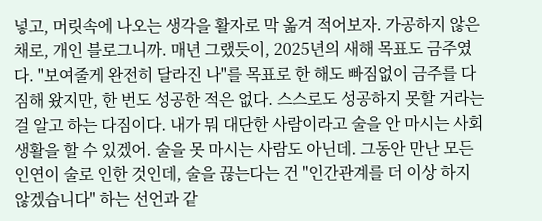넣고, 머릿속에 나오는 생각을 활자로 막 옮겨 적어보자. 가공하지 않은 채로, 개인 블로그니까. 매년 그랬듯이, 2025년의 새해 목표도 금주였다. "보여줄게 완전히 달라진 나"를 목표로 한 해도 빠짐없이 금주를 다짐해 왔지만, 한 번도 성공한 적은 없다. 스스로도 성공하지 못할 거라는 걸 알고 하는 다짐이다. 내가 뭐 대단한 사람이라고 술을 안 마시는 사회생활을 할 수 있겠어. 술을 못 마시는 사람도 아닌데. 그동안 만난 모든 인연이 술로 인한 것인데, 술을 끊는다는 건 "인간관계를 더 이상 하지 않겠습니다" 하는 선언과 같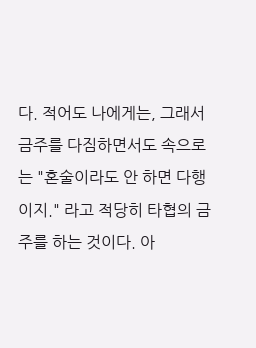다. 적어도 나에게는, 그래서 금주를 다짐하면서도 속으로는 "혼술이라도 안 하면 다행이지." 라고 적당히 타협의 금주를 하는 것이다. 아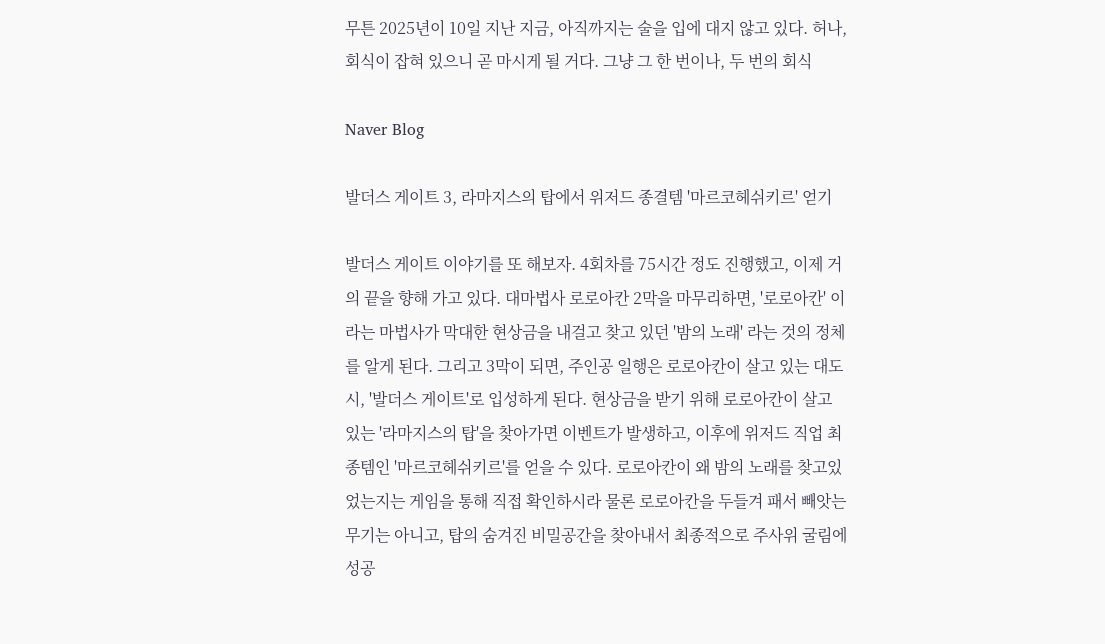무튼 2025년이 10일 지난 지금, 아직까지는 술을 입에 대지 않고 있다. 허나, 회식이 잡혀 있으니 곧 마시게 될 거다. 그냥 그 한 번이나, 두 번의 회식

Naver Blog

발더스 게이트 3, 라마지스의 탑에서 위저드 종결템 '마르코헤쉬키르' 얻기

발더스 게이트 이야기를 또 해보자. 4회차를 75시간 정도 진행했고, 이제 거의 끝을 향해 가고 있다. 대마법사 로로아칸 2막을 마무리하면, '로로아칸' 이라는 마법사가 막대한 현상금을 내걸고 찾고 있던 '밤의 노래' 라는 것의 정체를 알게 된다. 그리고 3막이 되면, 주인공 일행은 로로아칸이 살고 있는 대도시, '발더스 게이트'로 입성하게 된다. 현상금을 받기 위해 로로아칸이 살고 있는 '라마지스의 탑'을 찾아가면 이벤트가 발생하고, 이후에 위저드 직업 최종템인 '마르코헤쉬키르'를 얻을 수 있다. 로로아칸이 왜 밤의 노래를 찾고있었는지는 게임을 통해 직접 확인하시라 물론 로로아칸을 두들겨 패서 빼앗는 무기는 아니고, 탑의 숨겨진 비밀공간을 찾아내서 최종적으로 주사위 굴림에 성공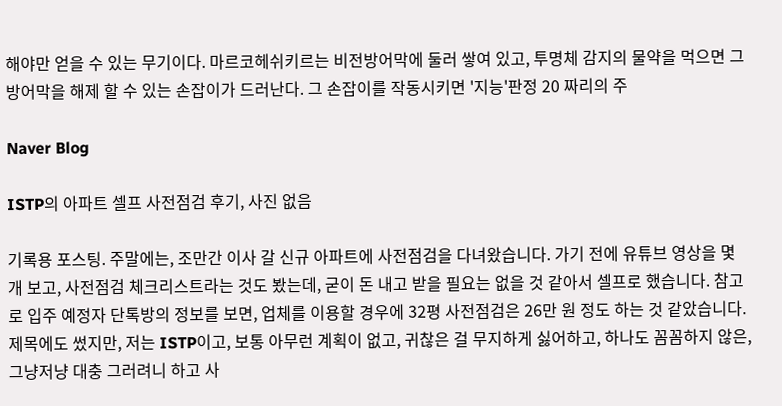해야만 얻을 수 있는 무기이다. 마르코헤쉬키르는 비전방어막에 둘러 쌓여 있고, 투명체 감지의 물약을 먹으면 그 방어막을 해제 할 수 있는 손잡이가 드러난다. 그 손잡이를 작동시키면 '지능'판정 20 짜리의 주

Naver Blog

ISTP의 아파트 셀프 사전점검 후기, 사진 없음

기록용 포스팅. 주말에는, 조만간 이사 갈 신규 아파트에 사전점검을 다녀왔습니다. 가기 전에 유튜브 영상을 몇 개 보고, 사전점검 체크리스트라는 것도 봤는데, 굳이 돈 내고 받을 필요는 없을 것 같아서 셀프로 했습니다. 참고로 입주 예정자 단톡방의 정보를 보면, 업체를 이용할 경우에 32평 사전점검은 26만 원 정도 하는 것 같았습니다. 제목에도 썼지만, 저는 ISTP이고, 보통 아무런 계획이 없고, 귀찮은 걸 무지하게 싫어하고, 하나도 꼼꼼하지 않은, 그냥저냥 대충 그러려니 하고 사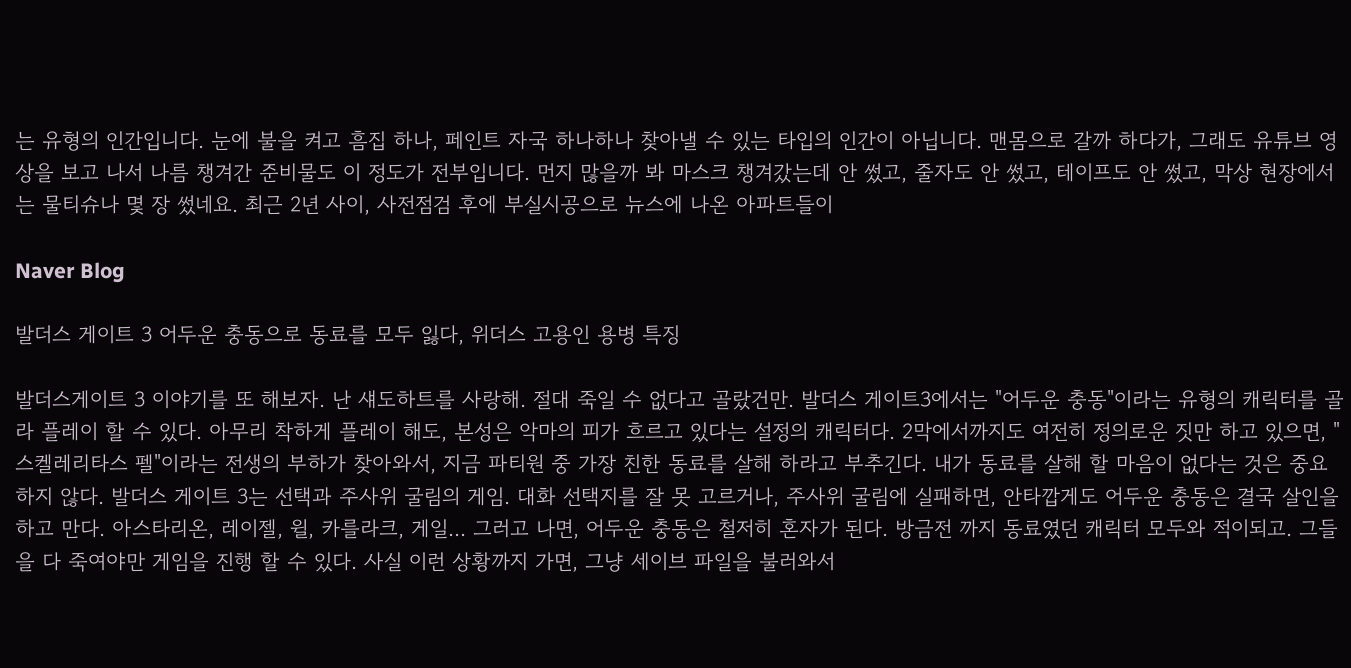는 유형의 인간입니다. 눈에 불을 켜고 흠집 하나, 페인트 자국 하나하나 찾아낼 수 있는 타입의 인간이 아닙니다. 맨몸으로 갈까 하다가, 그래도 유튜브 영상을 보고 나서 나름 챙겨간 준비물도 이 정도가 전부입니다. 먼지 많을까 봐 마스크 챙겨갔는데 안 썼고, 줄자도 안 썼고, 테이프도 안 썼고, 막상 현장에서는 물티슈나 몇 장 썼네요. 최근 2년 사이, 사전점검 후에 부실시공으로 뉴스에 나온 아파트들이

Naver Blog

발더스 게이트 3 어두운 충동으로 동료를 모두 잃다, 위더스 고용인 용병 특징

발더스게이트 3 이야기를 또 해보자. 난 섀도하트를 사랑해. 절대 죽일 수 없다고 골랐건만. 발더스 게이트3에서는 "어두운 충동"이라는 유형의 캐릭터를 골라 플레이 할 수 있다. 아무리 착하게 플레이 해도, 본성은 악마의 피가 흐르고 있다는 설정의 캐릭터다. 2막에서까지도 여전히 정의로운 짓만 하고 있으면, "스켈레리타스 펠"이라는 전생의 부하가 찾아와서, 지금 파티원 중 가장 친한 동료를 살해 하라고 부추긴다. 내가 동료를 살해 할 마음이 없다는 것은 중요하지 않다. 발더스 게이트 3는 선택과 주사위 굴림의 게임. 대화 선택지를 잘 못 고르거나, 주사위 굴림에 실패하면, 안타깝게도 어두운 충동은 결국 살인을 하고 만다. 아스타리온, 레이젤, 윌, 카를라크, 게일... 그러고 나면, 어두운 충동은 철저히 혼자가 된다. 방금전 까지 동료였던 캐릭터 모두와 적이되고. 그들을 다 죽여야만 게임을 진행 할 수 있다. 사실 이런 상황까지 가면, 그냥 세이브 파일을 불러와서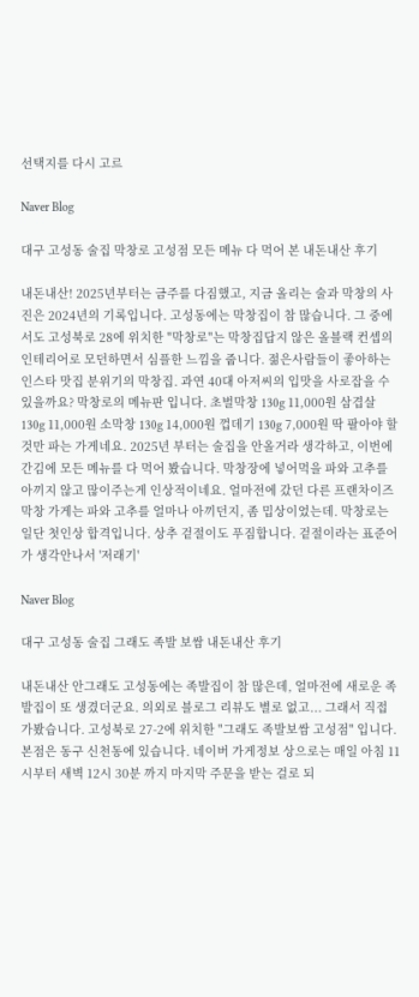선택지를 다시 고르

Naver Blog

대구 고성동 술집 막창로 고성점 모든 메뉴 다 먹어 본 내돈내산 후기

내돈내산! 2025년부터는 금주를 다짐했고, 지금 올리는 술과 막창의 사진은 2024년의 기록입니다. 고성동에는 막창집이 참 많습니다. 그 중에서도 고성북로 28에 위치한 "막창로"는 막창집답지 않은 올블랙 컨셉의 인테리어로 모던하면서 심플한 느낌을 줍니다. 젊은사람들이 좋아하는 인스타 맛집 분위기의 막창집. 과연 40대 아저씨의 입맛을 사로잡을 수 있을까요? 막창로의 메뉴판 입니다. 초벌막창 130g 11,000원 삼겹살 130g 11,000원 소막창 130g 14,000원 껍데기 130g 7,000원 딱 팔아야 할것만 파는 가게네요. 2025년 부터는 술집을 안올거라 생각하고, 이번에 간김에 모든 메뉴를 다 먹어 봤습니다. 막창장에 넣어먹을 파와 고추를 아끼지 않고 많이주는게 인상적이네요. 얼마전에 갔던 다른 프랜차이즈 막창 가게는 파와 고추를 얼마나 아끼던지, 좀 밉상이었는데. 막창로는 일단 첫인상 합격입니다. 상추 겉절이도 푸짐합니다. 겉절이라는 표준어가 생각안나서 '저래기'

Naver Blog

대구 고성동 술집 그래도 족발 보쌈 내돈내산 후기

내돈내산 안그래도 고성동에는 족발집이 참 많은데, 얼마전에 새로운 족발집이 또 생겼더군요. 의외로 블로그 리뷰도 별로 없고... 그래서 직접 가봤습니다. 고성북로 27-2에 위치한 "그래도 족발보쌈 고성점" 입니다. 본점은 동구 신천동에 있습니다. 네이버 가게정보 상으로는 매일 아침 11시부터 새벽 12시 30분 까지 마지막 주문을 받는 걸로 되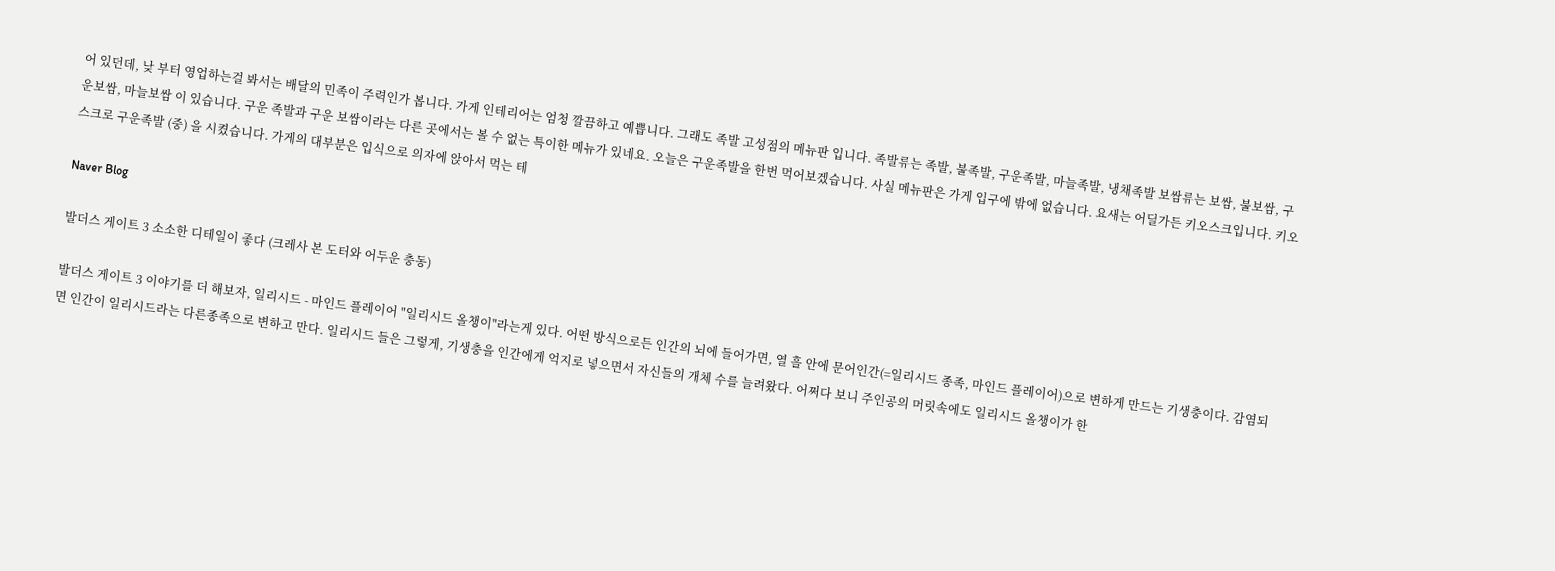어 있던데, 낮 부터 영업하는걸 봐서는 배달의 민족이 주력인가 봅니다. 가게 인테리어는 엄청 깔끔하고 예쁩니다. 그래도 족발 고성점의 메뉴판 입니다. 족발류는 족발, 불족발, 구운족발, 마늘족발, 냉채족발 보쌈류는 보쌈, 불보쌈, 구운보쌈, 마늘보쌈 이 있습니다. 구운 족발과 구운 보쌈이라는 다른 곳에서는 볼 수 없는 특이한 메뉴가 있네요. 오늘은 구운족발을 한번 먹어보겠습니다. 사실 메뉴판은 가게 입구에 밖에 없습니다. 요새는 어딜가든 키오스크입니다. 키오스크로 구운족발 (중) 을 시켰습니다. 가게의 대부분은 입식으로 의자에 앉아서 먹는 테

Naver Blog

발더스 게이트 3 소소한 디테일이 좋다 (크레사 본 도터와 어두운 충동)

발더스 게이트 3 이야기를 더 해보자, 일리시드 - 마인드 플레이어 "일리시드 올챙이"라는게 있다. 어떤 방식으로든 인간의 뇌에 들어가면, 열 흘 안에 문어인간(=일리시드 종족, 마인드 플레이어)으로 변하게 만드는 기생충이다. 감염되면 인간이 일리시드라는 다른종족으로 변하고 만다. 일리시드 들은 그렇게, 기생충을 인간에게 억지로 넣으면서 자신들의 개체 수를 늘려왔다. 어쩌다 보니 주인공의 머릿속에도 일리시드 올챙이가 한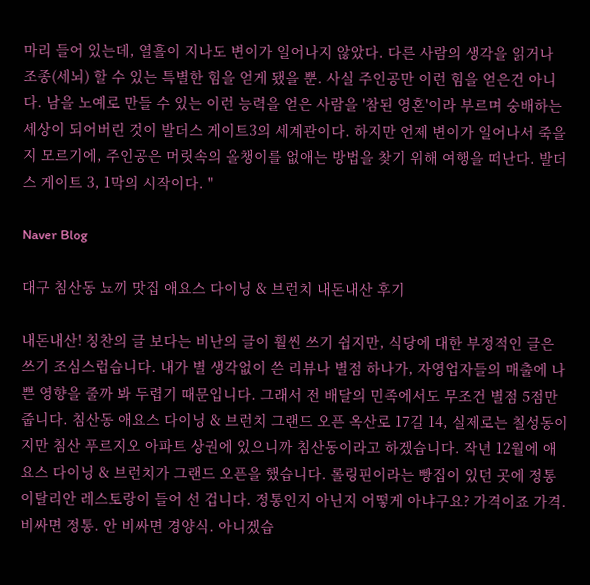마리 들어 있는데, 열흘이 지나도 변이가 일어나지 않았다. 다른 사람의 생각을 읽거나 조종(세뇌) 할 수 있는 특별한 힘을 얻게 됐을 뿐. 사실 주인공만 이런 힘을 얻은건 아니다. 남을 노예로 만들 수 있는 이런 능력을 얻은 사람을 '참된 영혼'이라 부르며 숭배하는 세상이 되어버린 것이 발더스 게이트3의 세계관이다. 하지만 언제 변이가 일어나서 죽을지 모르기에, 주인공은 머릿속의 올챙이를 없애는 방법을 찾기 위해 여행을 떠난다. 발더스 게이트 3, 1막의 시작이다. "

Naver Blog

대구 침산동 뇨끼 맛집 애요스 다이닝 & 브런치 내돈내산 후기

내돈내산! 칭찬의 글 보다는 비난의 글이 훨씬 쓰기 쉽지만, 식당에 대한 부정적인 글은 쓰기 조심스럽습니다. 내가 별 생각없이 쓴 리뷰나 별점 하나가, 자영업자들의 매출에 나쁜 영향을 줄까 봐 두렵기 때문입니다. 그래서 전 배달의 민족에서도 무조건 별점 5점만 줍니다. 침산동 애요스 다이닝 & 브런치 그랜드 오픈 옥산로 17길 14, 실제로는 칠성동이지만 침산 푸르지오 아파트 상권에 있으니까 침산동이라고 하겠습니다. 작년 12월에 애요스 다이닝 & 브런치가 그랜드 오픈을 했습니다. 롤링핀이라는 빵집이 있던 곳에 정통 이탈리안 레스토랑이 들어 선 겁니다. 정통인지 아닌지 어떻게 아냐구요? 가격이죠 가격. 비싸면 정통. 안 비싸면 경양식. 아니겠습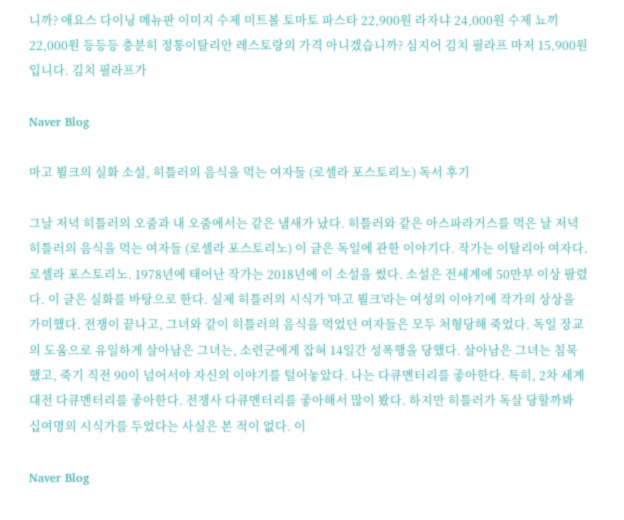니까? 애요스 다이닝 메뉴판 이미지 수제 미트볼 토마토 파스타 22,900원 라자냐 24,000원 수제 뇨끼 22,000원 등등등 충분히 정통이탈리안 레스토랑의 가격 아니겠습니까? 심지어 김치 필라프 마저 15,900원 입니다. 김치 필라프가

Naver Blog

마고 뵐크의 실화 소설, 히틀러의 음식을 먹는 여자들 (로셀라 포스토리노) 독서 후기

그날 저녁 히틀러의 오줌과 내 오줌에서는 같은 냄새가 났다. 히틀러와 같은 아스파라거스를 먹은 날 저녁 히틀러의 음식을 먹는 여자들 (로셀라 포스토리노) 이 글은 독일에 관한 이야기다. 작가는 이탈리아 여자다. 로셀라 포스토리노. 1978년에 태어난 작가는 2018년에 이 소설을 썼다. 소설은 전세계에 50만부 이상 팔렸다. 이 글은 실화를 바탕으로 한다. 실제 히틀러의 시식가 '마고 뵐크'라는 여성의 이야기에 작가의 상상을 가미했다. 전쟁이 끝나고, 그녀와 같이 히틀러의 음식을 먹었던 여자들은 모두 처형당해 죽었다. 독일 장교의 도움으로 유일하게 살아남은 그녀는, 소련군에게 잡혀 14일간 성폭행을 당했다. 살아남은 그녀는 침묵했고, 죽기 직전 90이 넘어서야 자신의 이야기를 털어놓았다. 나는 다큐멘터리를 좋아한다. 특히, 2차 세계대전 다큐멘터리를 좋아한다. 전쟁사 다큐멘터리를 좋아해서 많이 봤다. 하지만 히틀러가 독살 당할까봐 십여명의 시식가를 두었다는 사실은 본 적이 없다. 이

Naver Blog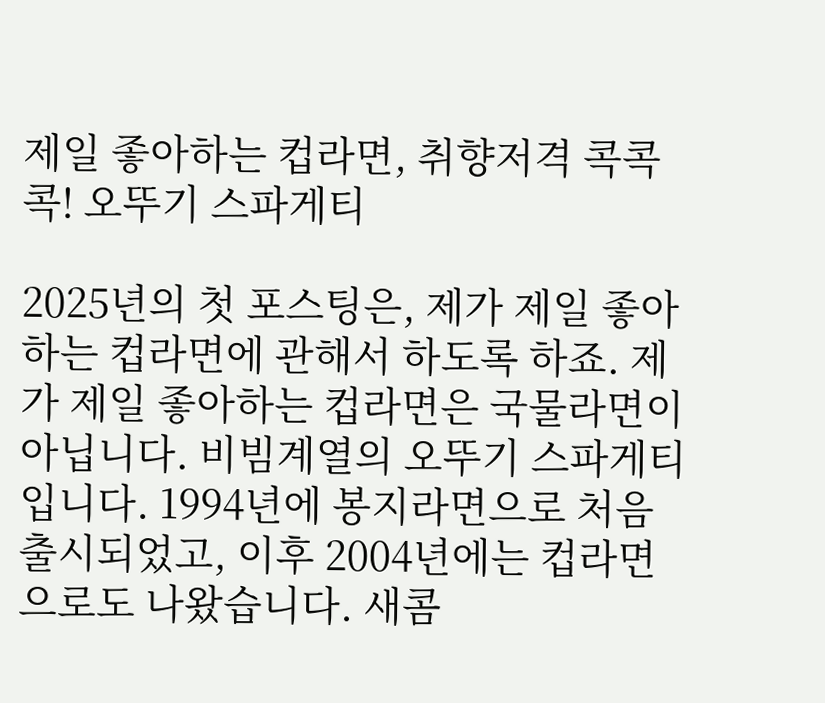제일 좋아하는 컵라면, 취향저격 콕콕콕! 오뚜기 스파게티

2025년의 첫 포스팅은, 제가 제일 좋아하는 컵라면에 관해서 하도록 하죠. 제가 제일 좋아하는 컵라면은 국물라면이 아닙니다. 비빔계열의 오뚜기 스파게티 입니다. 1994년에 봉지라면으로 처음 출시되었고, 이후 2004년에는 컵라면으로도 나왔습니다. 새콤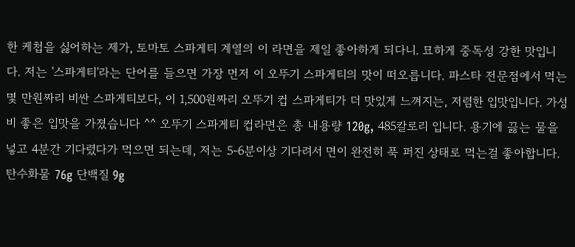한 케첩을 싫어하는 제가, 토마토 스파게티 계열의 이 라면을 제일 좋아하게 되다니. 묘하게 중독성 강한 맛입니다. 저는 '스파게티'라는 단어를 들으면 가장 먼저 이 오뚜기 스파게티의 맛이 떠오릅니다. 파스타 전문점에서 먹는 몇 만원짜리 비싼 스파게티보다, 이 1,500원짜리 오뚜기 컵 스파게티가 더 맛있게 느껴지는, 저렴한 입맛입니다. 가성비 좋은 입맛을 가졌습니다 ^^ 오뚜기 스파게티 컵라면은 총 내용량 120g, 485칼로리 입니다. 용기에 끓는 물을 넣고 4분간 기다렸다가 먹으면 되는데, 저는 5-6분이상 기다려서 면이 완전히 푹 퍼진 상태로 먹는걸 좋아합니다. 탄수화물 76g 단백질 9g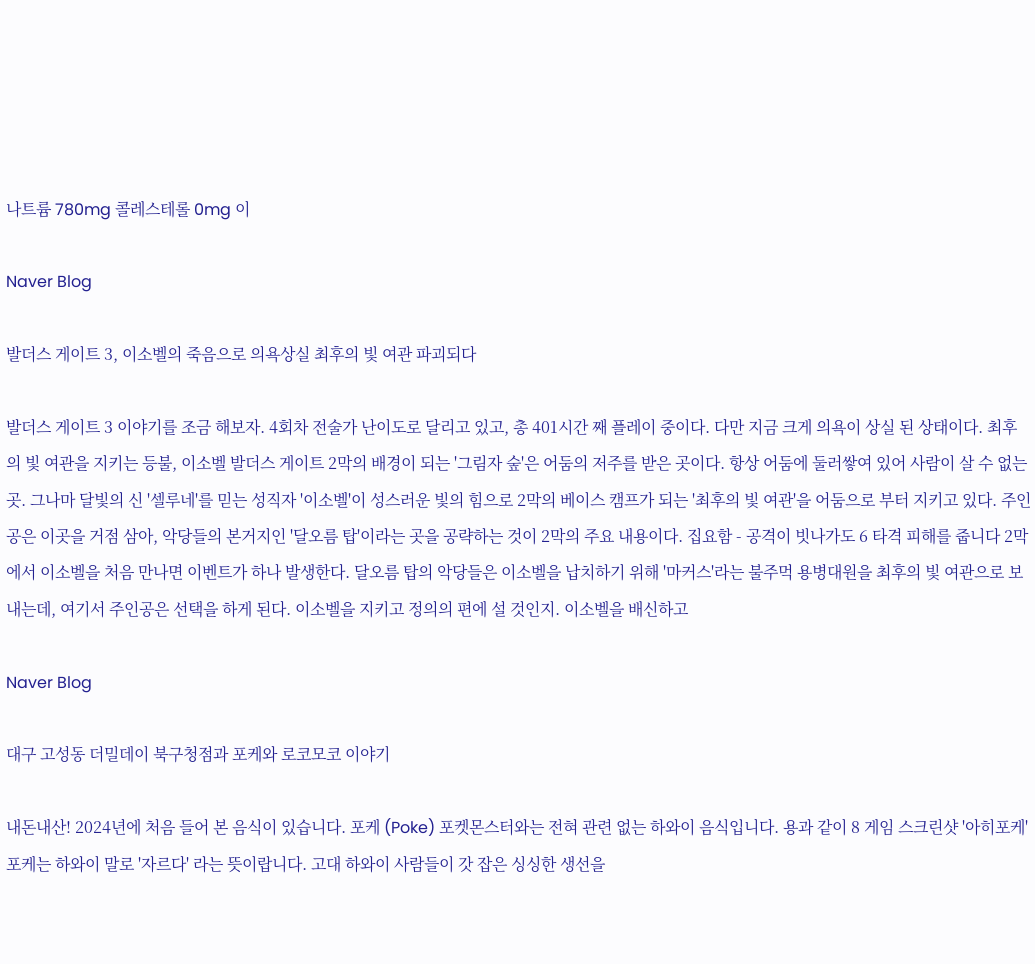나트륨 780mg 콜레스테롤 0mg 이

Naver Blog

발더스 게이트 3, 이소벨의 죽음으로 의욕상실 최후의 빛 여관 파괴되다

발더스 게이트 3 이야기를 조금 해보자. 4회차 전술가 난이도로 달리고 있고, 총 401시간 째 플레이 중이다. 다만 지금 크게 의욕이 상실 된 상태이다. 최후의 빛 여관을 지키는 등불, 이소벨 발더스 게이트 2막의 배경이 되는 '그림자 숲'은 어둠의 저주를 받은 곳이다. 항상 어둠에 둘러쌓여 있어 사람이 살 수 없는 곳. 그나마 달빛의 신 '셀루네'를 믿는 성직자 '이소벨'이 성스러운 빛의 힘으로 2막의 베이스 캠프가 되는 '최후의 빛 여관'을 어둠으로 부터 지키고 있다. 주인공은 이곳을 거점 삼아, 악당들의 본거지인 '달오름 탑'이라는 곳을 공략하는 것이 2막의 주요 내용이다. 집요함 - 공격이 빗나가도 6 타격 피해를 줍니다 2막에서 이소벨을 처음 만나면 이벤트가 하나 발생한다. 달오름 탑의 악당들은 이소벨을 납치하기 위해 '마커스'라는 불주먹 용병대원을 최후의 빛 여관으로 보내는데, 여기서 주인공은 선택을 하게 된다. 이소벨을 지키고 정의의 편에 설 것인지. 이소벨을 배신하고

Naver Blog

대구 고성동 더밀데이 북구청점과 포케와 로코모코 이야기

내돈내산! 2024년에 처음 들어 본 음식이 있습니다. 포케 (Poke) 포켓몬스터와는 전혀 관련 없는 하와이 음식입니다. 용과 같이 8 게임 스크린샷 '아히포케' 포케는 하와이 말로 '자르다' 라는 뜻이랍니다. 고대 하와이 사람들이 갓 잡은 싱싱한 생선을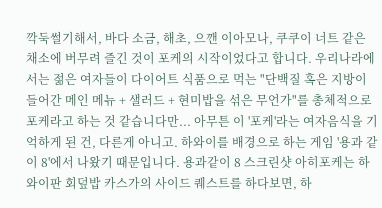깍둑썰기해서, 바다 소금, 해초, 으깬 이아모나, 쿠쿠이 너트 같은 채소에 버무려 즐긴 것이 포케의 시작이었다고 합니다. 우리나라에서는 젊은 여자들이 다이어트 식품으로 먹는 "단백질 혹은 지방이 들어간 메인 메뉴 + 샐러드 + 현미밥을 섞은 무언가"를 총체적으로 포케라고 하는 것 같습니다만... 아무튼 이 '포케'라는 여자음식을 기억하게 된 건, 다른게 아니고. 하와이를 배경으로 하는 게임 '용과 같이 8'에서 나왔기 때문입니다. 용과같이 8 스크린샷 아히포케는 하와이판 회덮밥 카스가의 사이드 퀘스트를 하다보면, 하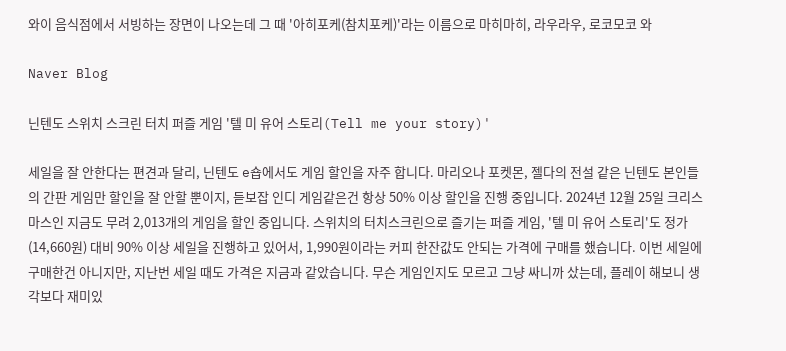와이 음식점에서 서빙하는 장면이 나오는데 그 때 '아히포케(참치포케)'라는 이름으로 마히마히, 라우라우, 로코모코 와

Naver Blog

닌텐도 스위치 스크린 터치 퍼즐 게임 '텔 미 유어 스토리(Tell me your story)'

세일을 잘 안한다는 편견과 달리, 닌텐도 e숍에서도 게임 할인을 자주 합니다. 마리오나 포켓몬, 젤다의 전설 같은 닌텐도 본인들의 간판 게임만 할인을 잘 안할 뿐이지, 듣보잡 인디 게임같은건 항상 50% 이상 할인을 진행 중입니다. 2024년 12월 25일 크리스마스인 지금도 무려 2,013개의 게임을 할인 중입니다. 스위치의 터치스크린으로 즐기는 퍼즐 게임, '텔 미 유어 스토리'도 정가(14,660원) 대비 90% 이상 세일을 진행하고 있어서, 1,990원이라는 커피 한잔값도 안되는 가격에 구매를 했습니다. 이번 세일에 구매한건 아니지만, 지난번 세일 때도 가격은 지금과 같았습니다. 무슨 게임인지도 모르고 그냥 싸니까 샀는데, 플레이 해보니 생각보다 재미있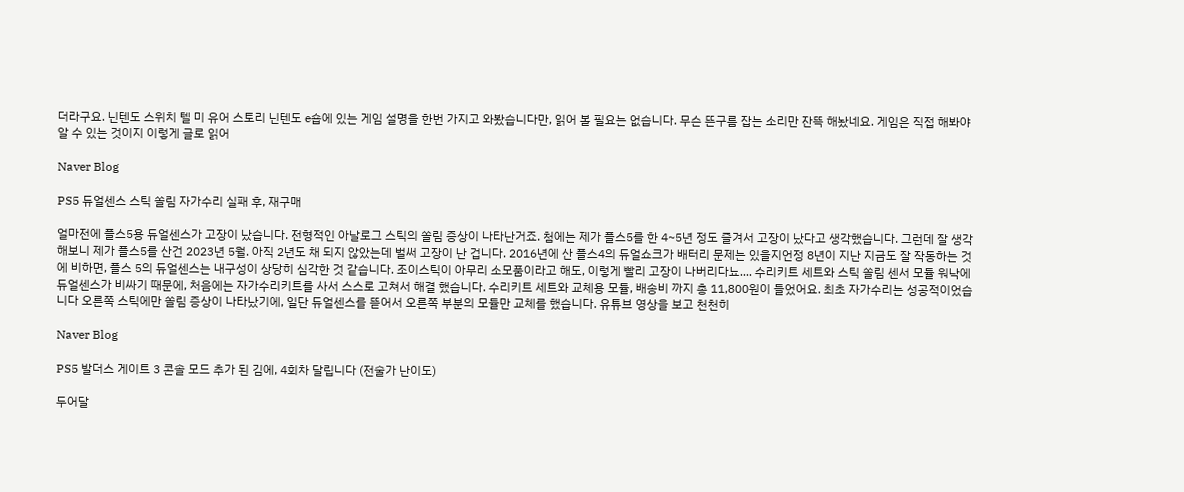더라구요. 닌텐도 스위치 텔 미 유어 스토리 닌텐도 e숍에 있는 게임 설명을 한번 가지고 와봤습니다만, 읽어 볼 필요는 없습니다. 무슨 뜬구름 잡는 소리만 잔뜩 해놨네요. 게임은 직접 해봐야 알 수 있는 것이지 이렇게 글로 읽어

Naver Blog

PS5 듀얼센스 스틱 쏠림 자가수리 실패 후, 재구매

얼마전에 플스5용 듀얼센스가 고장이 났습니다. 전형적인 아날로그 스틱의 쏠림 증상이 나타난거죠. 첨에는 제가 플스5를 한 4~5년 정도 즐겨서 고장이 났다고 생각했습니다. 그런데 잘 생각해보니 제가 플스5를 산건 2023년 5월. 아직 2년도 채 되지 않았는데 벌써 고장이 난 겁니다. 2016년에 산 플스4의 듀얼쇼크가 배터리 문제는 있을지언정 8년이 지난 지금도 잘 작동하는 것에 비하면, 플스 5의 듀얼센스는 내구성이 상당히 심각한 것 같습니다. 조이스틱이 아무리 소모품이라고 해도, 이렇게 빨리 고장이 나버리다뇨.... 수리키트 세트와 스틱 쏠림 센서 모듈 워낙에 듀얼센스가 비싸기 때문에, 처음에는 자가수리키트를 사서 스스로 고쳐서 해결 했습니다. 수리키트 세트와 교체용 모듈, 배송비 까지 총 11,800원이 들었어요. 최초 자가수리는 성공적이었습니다 오른쪽 스틱에만 쏠림 증상이 나타났기에, 일단 듀얼센스를 뜯어서 오른쪽 부분의 모듈만 교체를 했습니다. 유튜브 영상을 보고 천천히

Naver Blog

PS5 발더스 게이트 3 콘솔 모드 추가 된 김에, 4회차 달립니다 (전술가 난이도)

두어달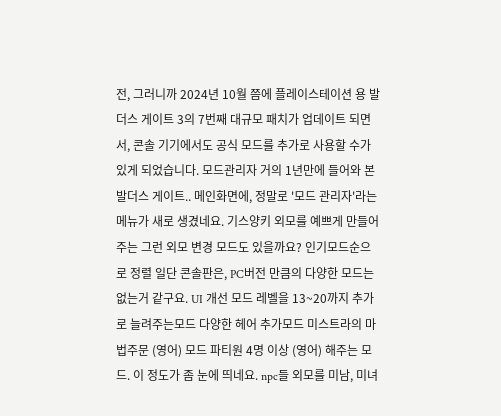전, 그러니까 2024년 10월 쯤에 플레이스테이션 용 발더스 게이트 3의 7번째 대규모 패치가 업데이트 되면서, 콘솔 기기에서도 공식 모드를 추가로 사용할 수가 있게 되었습니다. 모드관리자 거의 1년만에 들어와 본 발더스 게이트.. 메인화면에, 정말로 '모드 관리자'라는 메뉴가 새로 생겼네요. 기스양키 외모를 예쁘게 만들어주는 그런 외모 변경 모드도 있을까요? 인기모드순으로 정렬 일단 콘솔판은, PC버전 만큼의 다양한 모드는 없는거 같구요. UI 개선 모드 레벨을 13~20까지 추가로 늘려주는모드 다양한 헤어 추가모드 미스트라의 마법주문 (영어) 모드 파티원 4명 이상 (영어) 해주는 모드. 이 정도가 좀 눈에 띄네요. npc들 외모를 미남, 미녀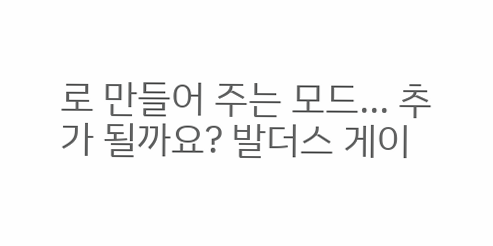로 만들어 주는 모드... 추가 될까요? 발더스 게이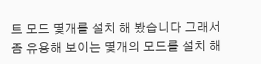트 모드 몇개를 설치 해 봤습니다 그래서 좀 유용해 보이는 몇개의 모드를 설치 해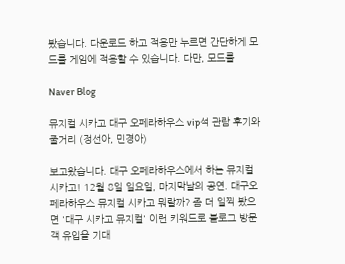봤습니다. 다운로드 하고 적용만 누르면 간단하게 모드를 게임에 적용할 수 있습니다. 다만, 모드를

Naver Blog

뮤지컬 시카고 대구 오페라하우스 vip석 관람 후기와 줄거리 (정선아, 민경아)

보고왔습니다. 대구 오페라하우스에서 하는 뮤지컬 시카고! 12월 8일 일요일, 마지막날의 공연. 대구오페라하우스 뮤지컬 시카고 뭐랄까? 좀 더 일찍 봤으면 '대구 시카고 뮤지컬' 이런 키워드로 블로그 방문객 유입을 기대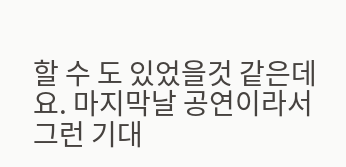할 수 도 있었을것 같은데요. 마지막날 공연이라서 그런 기대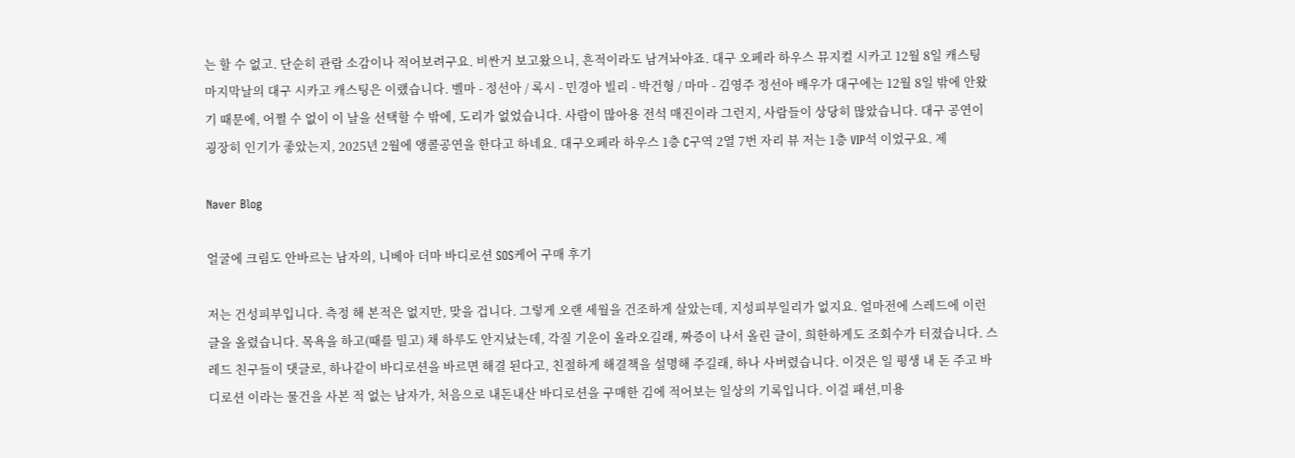는 할 수 없고. 단순히 관람 소감이나 적어보려구요. 비싼거 보고왔으니, 흔적이라도 남겨놔야죠. 대구 오페라 하우스 뮤지컬 시카고 12월 8일 캐스팅 마지막날의 대구 시카고 캐스팅은 이랬습니다. 벨마 - 정선아 / 록시 - 민경아 빌리 - 박건형 / 마마 - 김영주 정선아 배우가 대구에는 12월 8일 밖에 안왔기 때문에, 어쩔 수 없이 이 날을 선택할 수 밖에, 도리가 없었습니다. 사람이 많아용 전석 매진이라 그런지, 사람들이 상당히 많았습니다. 대구 공연이 굉장히 인기가 좋았는지, 2025년 2월에 앵콜공연을 한다고 하네요. 대구오페라 하우스 1층 C구역 2열 7번 자리 뷰 저는 1층 VIP석 이었구요. 제

Naver Blog

얼굴에 크림도 안바르는 남자의, 니베아 더마 바디로션 SOS케어 구매 후기

저는 건성피부입니다. 측정 해 본적은 없지만, 맞을 겁니다. 그렇게 오랜 세월을 건조하게 살았는데, 지성피부일리가 없지요. 얼마전에 스레드에 이런 글을 올렸습니다. 목욕을 하고(때를 밀고) 채 하루도 안지났는데, 각질 기운이 올라오길래, 짜증이 나서 올린 글이, 희한하게도 조회수가 터졌습니다. 스레드 친구들이 댓글로, 하나같이 바디로션을 바르면 해결 된다고, 친절하게 해결책을 설명해 주길래, 하나 사버렸습니다. 이것은 일 평생 내 돈 주고 바디로션 이라는 물건을 사본 적 없는 남자가, 처음으로 내돈내산 바디로션을 구매한 김에 적어보는 일상의 기록입니다. 이걸 패션,미용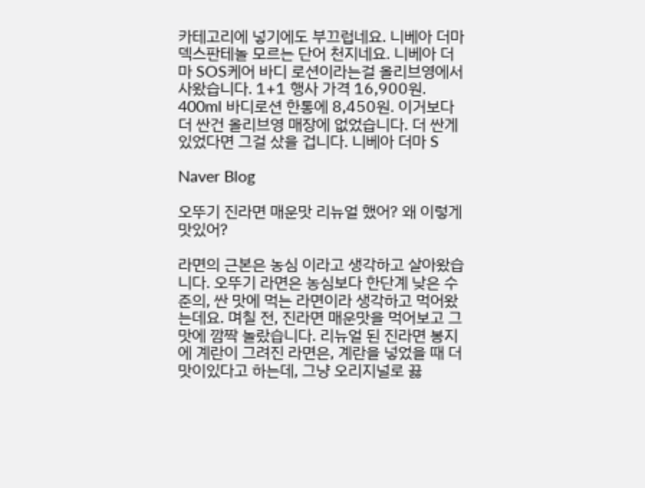카테고리에 넣기에도 부끄럽네요. 니베아 더마 덱스판테놀 모르는 단어 천지네요. 니베아 더마 SOS케어 바디 로션이라는걸 올리브영에서 사왔습니다. 1+1 행사 가격 16,900원. 400ml 바디로션 한통에 8,450원. 이거보다 더 싼건 올리브영 매장에 없었습니다. 더 싼게 있었다면 그걸 샀을 겁니다. 니베아 더마 S

Naver Blog

오뚜기 진라면 매운맛 리뉴얼 했어? 왜 이렇게 맛있어?

라면의 근본은 농심 이라고 생각하고 살아왔습니다. 오뚜기 라면은 농심보다 한단계 낮은 수준의, 싼 맛에 먹는 라면이라 생각하고 먹어왔는데요. 며칠 전, 진라면 매운맛을 먹어보고 그 맛에 깜짝 놀랐습니다. 리뉴얼 된 진라면 봉지에 계란이 그려진 라면은, 계란을 넣었을 때 더 맛이있다고 하는데, 그냥 오리지널로 끓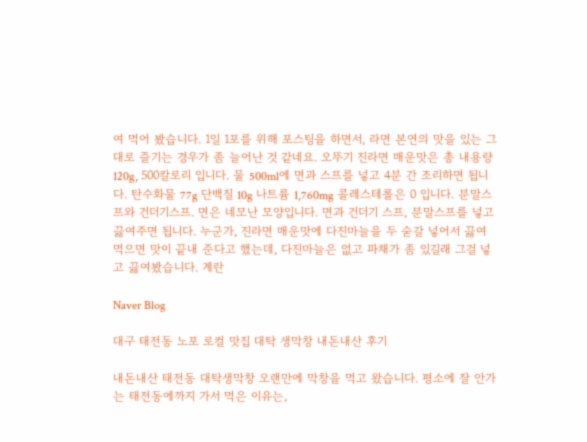여 먹어 봤습니다. 1일 1포를 위해 포스팅을 하면서, 라면 본연의 맛을 있는 그대로 즐기는 경우가 좀 늘어난 것 같네요. 오뚜기 진라면 매운맛은 총 내용량 120g, 500칼로리 입니다. 물 500ml에 면과 스프를 넣고 4분 간 조리하면 됩니다. 탄수화물 77g 단백질 10g 나트륨 1,760mg 콜레스테롤은 0 입니다. 분말스프와 건더기스프. 면은 네모난 모양입니다. 면과 건더기 스프, 분말스프를 넣고 끓여주면 됩니다. 누군가, 진라면 매운맛에 다진마늘을 두 숟갈 넣어서 끓여 먹으면 맛이 끝내 준다고 했는데, 다진마늘은 없고 파채가 좀 있길래 그걸 넣고 끓여봤습니다. 계란

Naver Blog

대구 태전동 노포 로컬 맛집 대탁 생막창 내돈내산 후기

내돈내산 태전동 대탁생막창 오랜만에 막창을 먹고 왔습니다. 평소에 잘 안가는 태전동에까지 가서 먹은 이유는,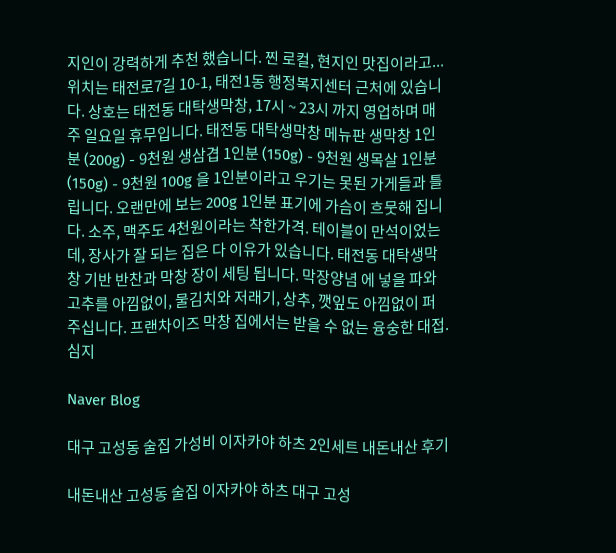지인이 강력하게 추천 했습니다. 찐 로컬, 현지인 맛집이라고... 위치는 태전로7길 10-1, 태전1동 행정복지센터 근처에 있습니다. 상호는 태전동 대탁생막창, 17시 ~ 23시 까지 영업하며 매주 일요일 휴무입니다. 태전동 대탁생막창 메뉴판 생막창 1인분 (200g) - 9천원 생삼겹 1인분 (150g) - 9천원 생목살 1인분 (150g) - 9천원 100g 을 1인분이라고 우기는 못된 가게들과 틀립니다. 오랜만에 보는 200g 1인분 표기에 가슴이 흐뭇해 집니다. 소주, 맥주도 4천원이라는 착한가격. 테이블이 만석이었는데, 장사가 잘 되는 집은 다 이유가 있습니다. 태전동 대탁생막창 기반 반찬과 막창 장이 세팅 됩니다. 막장양념 에 넣을 파와 고추를 아낌없이, 물김치와 저래기, 상추, 깻잎도 아낌없이 퍼주십니다. 프랜차이즈 막창 집에서는 받을 수 없는 융숭한 대접. 심지

Naver Blog

대구 고성동 술집 가성비 이자카야 하츠 2인세트 내돈내산 후기

내돈내산 고성동 술집 이자카야 하츠 대구 고성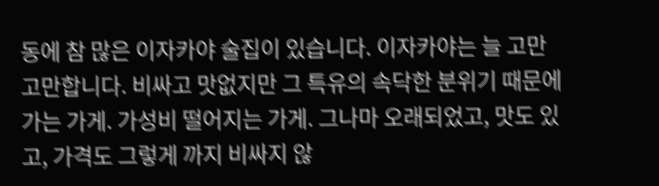동에 참 많은 이자카야 술집이 있습니다. 이자카야는 늘 고만고만합니다. 비싸고 맛없지만 그 특유의 속닥한 분위기 때문에 가는 가게. 가성비 떨어지는 가게. 그나마 오래되었고, 맛도 있고, 가격도 그렇게 까지 비싸지 않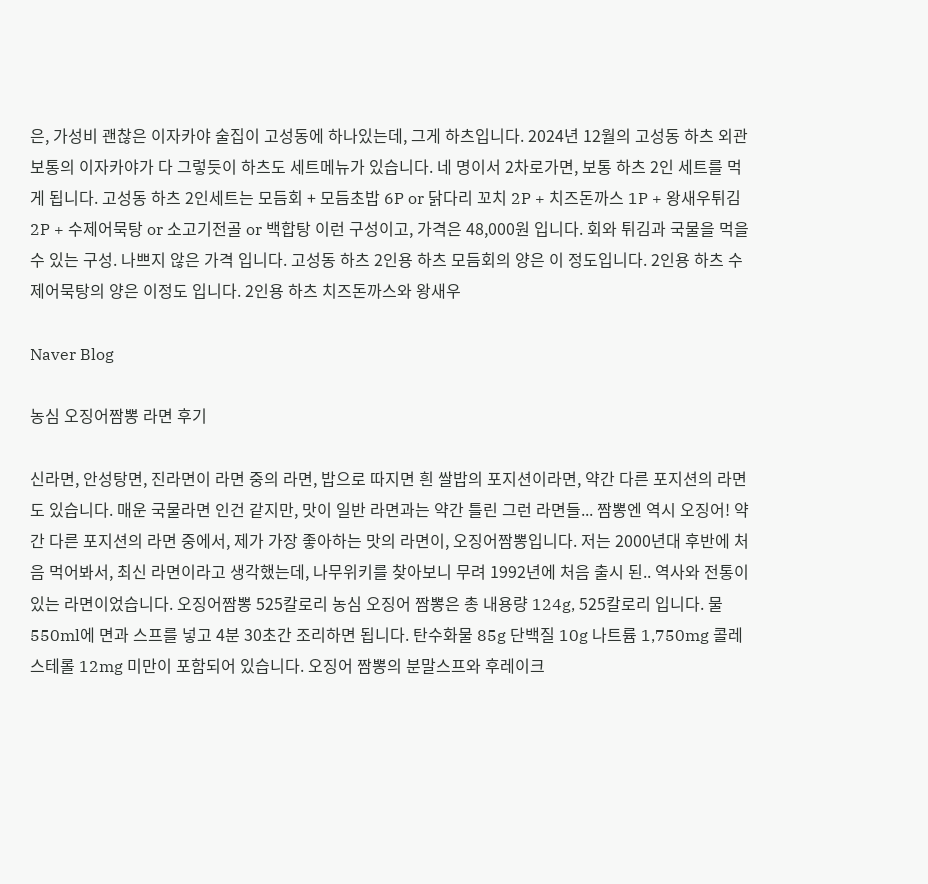은, 가성비 괜찮은 이자카야 술집이 고성동에 하나있는데, 그게 하츠입니다. 2024년 12월의 고성동 하츠 외관 보통의 이자카야가 다 그렇듯이 하츠도 세트메뉴가 있습니다. 네 명이서 2차로가면, 보통 하츠 2인 세트를 먹게 됩니다. 고성동 하츠 2인세트는 모듬회 + 모듬초밥 6P or 닭다리 꼬치 2P + 치즈돈까스 1P + 왕새우튀김 2P + 수제어묵탕 or 소고기전골 or 백합탕 이런 구성이고, 가격은 48,000원 입니다. 회와 튀김과 국물을 먹을 수 있는 구성. 나쁘지 않은 가격 입니다. 고성동 하츠 2인용 하츠 모듬회의 양은 이 정도입니다. 2인용 하츠 수제어묵탕의 양은 이정도 입니다. 2인용 하츠 치즈돈까스와 왕새우

Naver Blog

농심 오징어짬뽕 라면 후기

신라면, 안성탕면, 진라면이 라면 중의 라면, 밥으로 따지면 흰 쌀밥의 포지션이라면, 약간 다른 포지션의 라면도 있습니다. 매운 국물라면 인건 같지만, 맛이 일반 라면과는 약간 틀린 그런 라면들... 짬뽕엔 역시 오징어! 약간 다른 포지션의 라면 중에서, 제가 가장 좋아하는 맛의 라면이, 오징어짬뽕입니다. 저는 2000년대 후반에 처음 먹어봐서, 최신 라면이라고 생각했는데, 나무위키를 찾아보니 무려 1992년에 처음 출시 된.. 역사와 전통이 있는 라면이었습니다. 오징어짬뽕 525칼로리 농심 오징어 짬뽕은 총 내용량 124g, 525칼로리 입니다. 물 550ml에 면과 스프를 넣고 4분 30초간 조리하면 됩니다. 탄수화물 85g 단백질 10g 나트륨 1,750mg 콜레스테롤 12mg 미만이 포함되어 있습니다. 오징어 짬뽕의 분말스프와 후레이크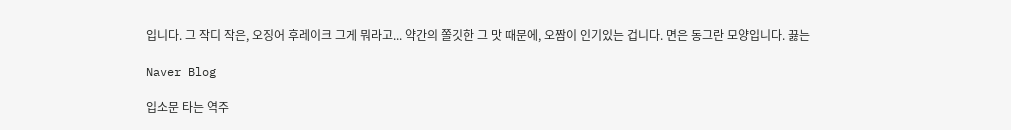입니다. 그 작디 작은, 오징어 후레이크 그게 뭐라고... 약간의 쫄깃한 그 맛 때문에, 오짬이 인기있는 겁니다. 면은 동그란 모양입니다. 끓는

Naver Blog

입소문 타는 역주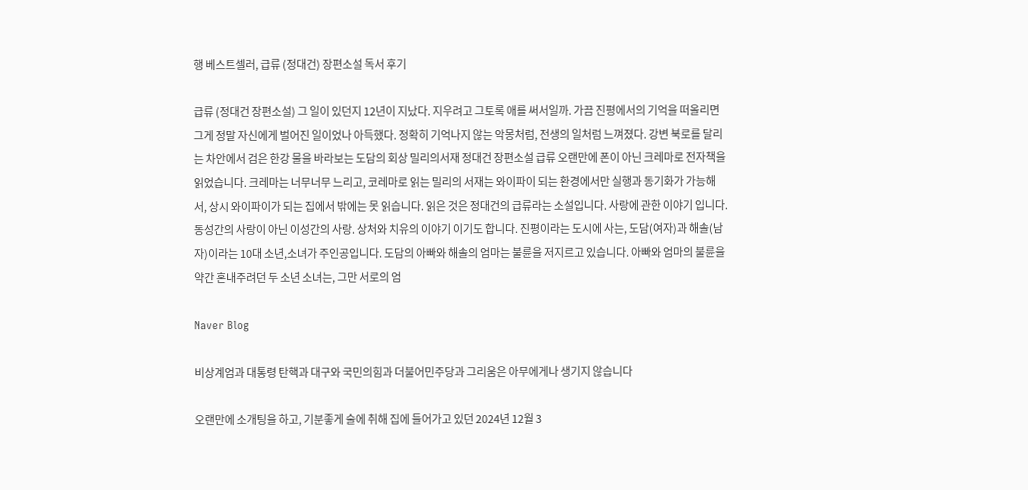행 베스트셀러, 급류 (정대건) 장편소설 독서 후기

급류 (정대건 장편소설) 그 일이 있던지 12년이 지났다. 지우려고 그토록 애를 써서일까. 가끔 진평에서의 기억을 떠올리면 그게 정말 자신에게 벌어진 일이었나 아득했다. 정확히 기억나지 않는 악몽처럼, 전생의 일처럼 느껴졌다. 강변 북로를 달리는 차안에서 검은 한강 물을 바라보는 도담의 회상 밀리의서재 정대건 장편소설 급류 오랜만에 폰이 아닌 크레마로 전자책을 읽었습니다. 크레마는 너무너무 느리고, 코레마로 읽는 밀리의 서재는 와이파이 되는 환경에서만 실행과 동기화가 가능해서, 상시 와이파이가 되는 집에서 밖에는 못 읽습니다. 읽은 것은 정대건의 급류라는 소설입니다. 사랑에 관한 이야기 입니다. 동성간의 사랑이 아닌 이성간의 사랑. 상처와 치유의 이야기 이기도 합니다. 진평이라는 도시에 사는, 도담(여자)과 해솔(남자)이라는 10대 소년,소녀가 주인공입니다. 도담의 아빠와 해솔의 엄마는 불륜을 저지르고 있습니다. 아빠와 엄마의 불륜을 약간 혼내주려던 두 소년 소녀는, 그만 서로의 엄

Naver Blog

비상계엄과 대통령 탄핵과 대구와 국민의힘과 더불어민주당과 그리움은 아무에게나 생기지 않습니다

오랜만에 소개팅을 하고, 기분좋게 술에 취해 집에 들어가고 있던 2024년 12월 3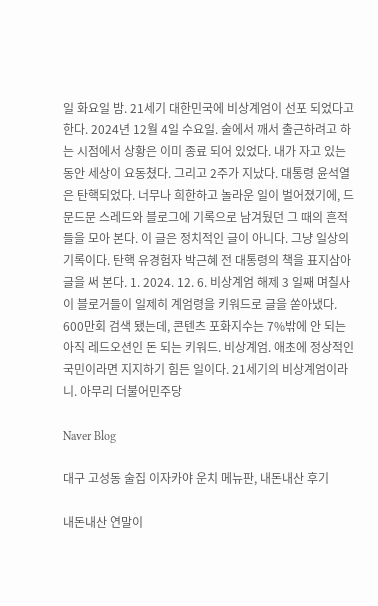일 화요일 밤. 21세기 대한민국에 비상계엄이 선포 되었다고 한다. 2024년 12월 4일 수요일. 술에서 깨서 출근하려고 하는 시점에서 상황은 이미 종료 되어 있었다. 내가 자고 있는 동안 세상이 요동쳤다. 그리고 2주가 지났다. 대통령 윤석열은 탄핵되었다. 너무나 희한하고 놀라운 일이 벌어졌기에, 드문드문 스레드와 블로그에 기록으로 남겨뒀던 그 때의 흔적들을 모아 본다. 이 글은 정치적인 글이 아니다. 그냥 일상의 기록이다. 탄핵 유경험자 박근혜 전 대통령의 책을 표지삼아 글을 써 본다. 1. 2024. 12. 6. 비상계엄 해제 3 일째 며칠사이 블로거들이 일제히 계엄령을 키워드로 글을 쏟아냈다. 600만회 검색 됐는데, 콘텐츠 포화지수는 7%밖에 안 되는 아직 레드오션인 돈 되는 키워드. 비상계엄. 애초에 정상적인 국민이라면 지지하기 힘든 일이다. 21세기의 비상계엄이라니. 아무리 더불어민주당

Naver Blog

대구 고성동 술집 이자카야 운치 메뉴판, 내돈내산 후기

내돈내산 연말이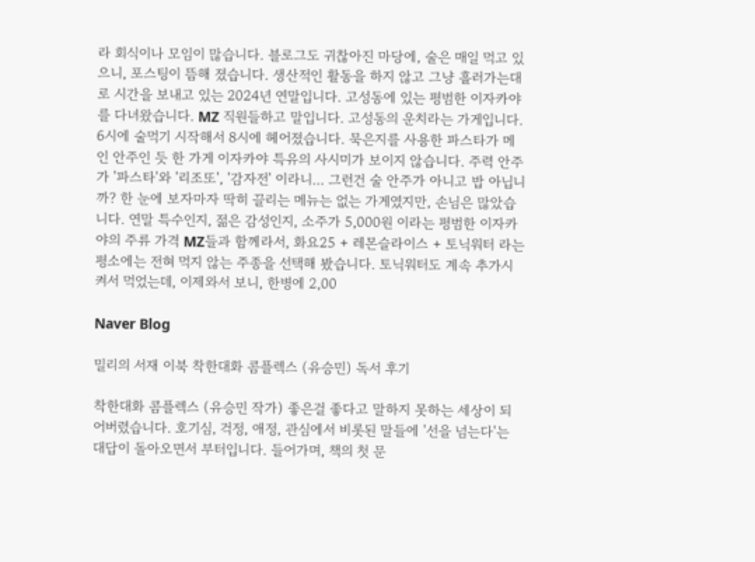라 회식이나 모임이 많습니다. 블로그도 귀찮아진 마당에, 술은 매일 먹고 있으니, 포스팅이 뜸해 졌습니다. 생산적인 활동을 하지 않고 그냥 흘러가는대로 시간을 보내고 있는 2024년 연말입니다. 고성동에 있는 평범한 이자카야를 다녀왔습니다. MZ 직원들하고 말입니다. 고성동의 운치라는 가게입니다. 6시에 술먹기 시작해서 8시에 헤어졌습니다. 묵은지를 사용한 파스타가 메인 안주인 듯 한 가게 이자카야 특유의 사시미가 보이지 않습니다. 주력 안주가 '파스타'와 '리조또', '감자전' 이라니... 그런건 술 안주가 아니고 밥 아닙니까? 한 눈에 보자마자 딱히 끌리는 메뉴는 없는 가게였지만, 손님은 많았습니다. 연말 특수인지, 젊은 감성인지, 소주가 5,000원 이라는 평범한 이자카야의 주류 가격 MZ들과 함께라서, 화요25 + 레몬슬라이스 + 토닉워터 라는 평소에는 전혀 먹지 않는 주종을 선택해 봤습니다. 토닉워터도 계속 추가시켜서 먹었는데, 이제와서 보니, 한병에 2,00

Naver Blog

밀리의 서재 이북 착한대화 콤플렉스 (유승민) 독서 후기

착한대화 콤플렉스 (유승민 작가) 좋은걸 좋다고 말하지 못하는 세상이 되어버렸습니다. 호기심, 걱정, 애정, 관심에서 비롯된 말들에 '선을 넘는다'는 대답이 돌아오면서 부터입니다. 들어가며, 책의 첫 문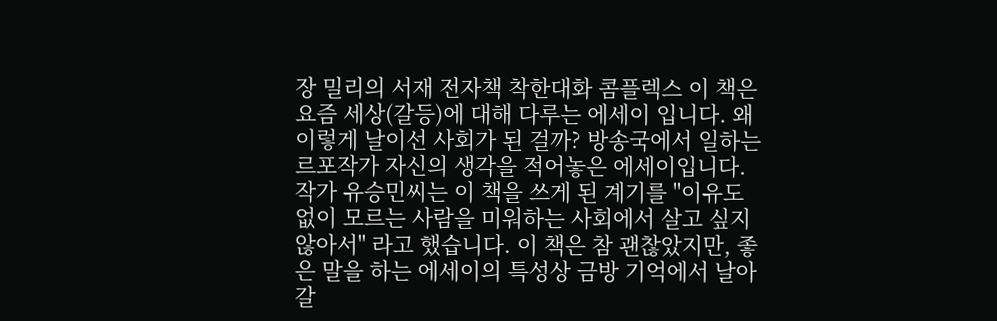장 밀리의 서재 전자책 착한대화 콤플렉스 이 책은 요즘 세상(갈등)에 대해 다루는 에세이 입니다. 왜 이렇게 날이선 사회가 된 걸까? 방송국에서 일하는 르포작가 자신의 생각을 적어놓은 에세이입니다. 작가 유승민씨는 이 책을 쓰게 된 계기를 "이유도 없이 모르는 사람을 미워하는 사회에서 살고 싶지않아서" 라고 했습니다. 이 책은 참 괜찮았지만, 좋은 말을 하는 에세이의 특성상 금방 기억에서 날아갈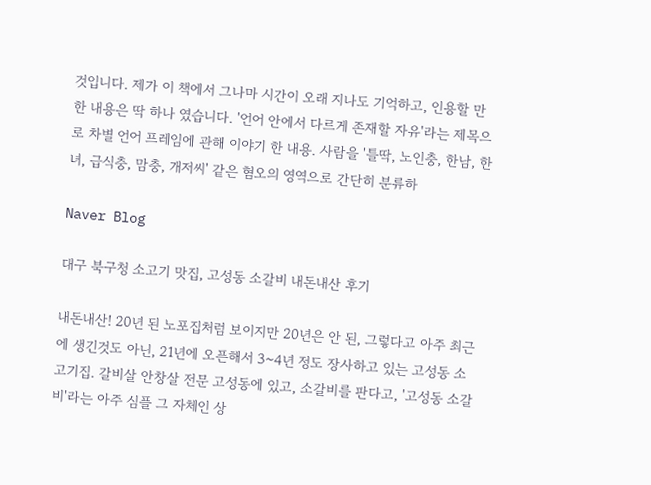것입니다. 제가 이 책에서 그나마 시간이 오래 지나도 기억하고, 인용할 만한 내용은 딱 하나 였습니다. '언어 안에서 다르게 존재할 자유'라는 제목으로 차별 언어 프레임에 관해 이야기 한 내용. 사람을 '틀딱, 노인충, 한남, 한녀, 급식충, 맘충, 개저씨' 같은 혐오의 영역으로 간단히 분류하

Naver Blog

대구 북구청 소고기 맛집, 고성동 소갈비 내돈내산 후기

내돈내산! 20년 된 노포집처럼 보이지만 20년은 안 된, 그렇다고 아주 최근에 생긴것도 아닌, 21년에 오픈해서 3~4년 정도 장사하고 있는 고성동 소고기집. 갈비살 안창살 전문 고성동에 있고, 소갈비를 판다고, '고성동 소갈비'라는 아주 심플 그 자체인 상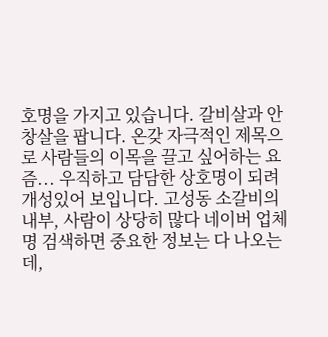호명을 가지고 있습니다. 갈비살과 안창살을 팝니다. 온갖 자극적인 제목으로 사람들의 이목을 끌고 싶어하는 요즘... 우직하고 담담한 상호명이 되려 개성있어 보입니다. 고성동 소갈비의 내부, 사람이 상당히 많다 네이버 업체명 검색하면 중요한 정보는 다 나오는데,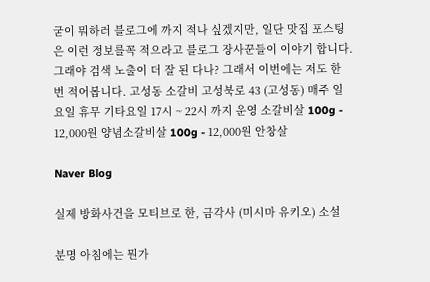굳이 뭐하러 블로그에 까지 적나 싶겠지만, 일단 맛집 포스팅은 이런 정보를꼭 적으라고 블로그 장사꾼들이 이야기 합니다. 그래야 검색 노출이 더 잘 된 다나? 그래서 이번에는 저도 한 번 적어봅니다. 고성동 소갈비 고성북로 43 (고성동) 매주 일요일 휴무 기타요일 17시 ~ 22시 까지 운영 소갈비살 100g - 12,000원 양념소갈비살 100g - 12,000원 안창살

Naver Blog

실제 방화사건을 모티브로 한, 금각사 (미시마 유키오) 소설

분명 아침에는 뭔가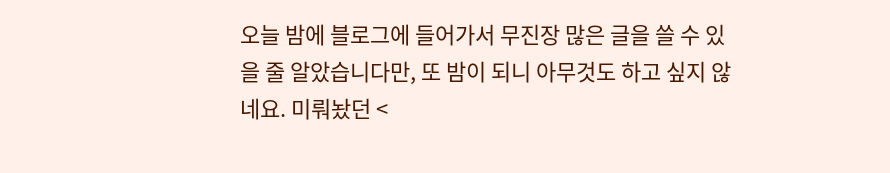오늘 밤에 블로그에 들어가서 무진장 많은 글을 쓸 수 있을 줄 알았습니다만, 또 밤이 되니 아무것도 하고 싶지 않네요. 미뤄놨던 <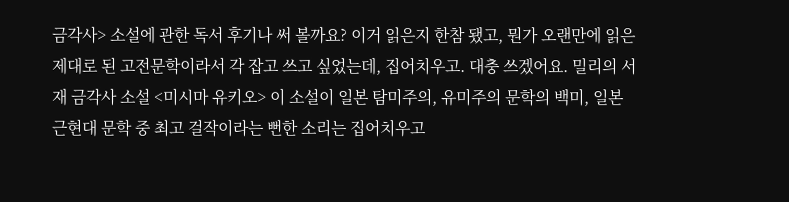금각사> 소설에 관한 독서 후기나 써 볼까요? 이거 읽은지 한참 됐고, 뭔가 오랜만에 읽은 제대로 된 고전문학이라서 각 잡고 쓰고 싶었는데, 집어치우고. 대충 쓰겠어요. 밀리의 서재 금각사 소설 <미시마 유키오> 이 소설이 일본 탐미주의, 유미주의 문학의 백미, 일본 근현대 문학 중 최고 걸작이라는 뻔한 소리는 집어치우고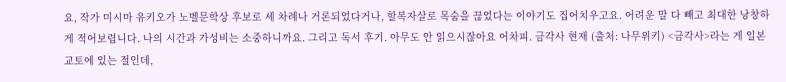요, 작가 미시마 유키오가 노벨문학상 후보로 세 차례나 거론되었다거나, 할복자살로 목숨을 끊었다는 이야기도 집어치우고요. 어려운 말 다 빼고 최대한 낭창하게 적어보렵니다. 나의 시간과 가성비는 소중하니까요. 그리고 독서 후기. 아무도 안 읽으시잖아요 어차피. 금각사 현재 (출처: 나무위키) <금각사>라는 게 일본 교토에 있는 절인데,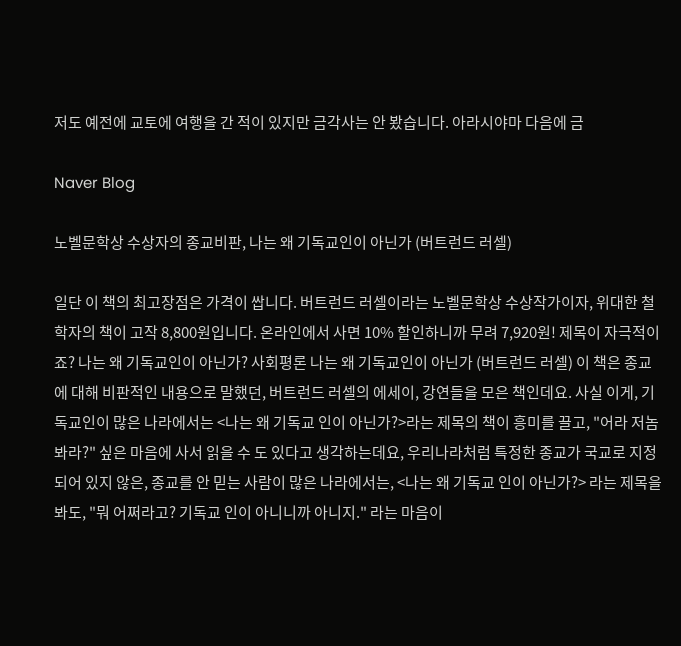저도 예전에 교토에 여행을 간 적이 있지만 금각사는 안 봤습니다. 아라시야마 다음에 금

Naver Blog

노벨문학상 수상자의 종교비판, 나는 왜 기독교인이 아닌가 (버트런드 러셀)

일단 이 책의 최고장점은 가격이 쌉니다. 버트런드 러셀이라는 노벨문학상 수상작가이자, 위대한 철학자의 책이 고작 8,800원입니다. 온라인에서 사면 10% 할인하니까 무려 7,920원! 제목이 자극적이죠? 나는 왜 기독교인이 아닌가? 사회평론 나는 왜 기독교인이 아닌가 (버트런드 러셀) 이 책은 종교에 대해 비판적인 내용으로 말했던, 버트런드 러셀의 에세이, 강연들을 모은 책인데요. 사실 이게, 기독교인이 많은 나라에서는 <나는 왜 기독교 인이 아닌가?>라는 제목의 책이 흥미를 끌고, "어라 저놈봐라?" 싶은 마음에 사서 읽을 수 도 있다고 생각하는데요, 우리나라처럼 특정한 종교가 국교로 지정되어 있지 않은, 종교를 안 믿는 사람이 많은 나라에서는, <나는 왜 기독교 인이 아닌가?> 라는 제목을 봐도, "뭐 어쩌라고? 기독교 인이 아니니까 아니지." 라는 마음이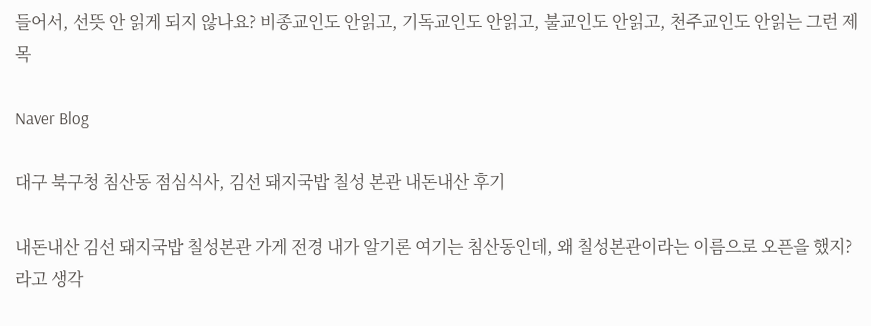들어서, 선뜻 안 읽게 되지 않나요? 비종교인도 안읽고, 기독교인도 안읽고, 불교인도 안읽고, 천주교인도 안읽는 그런 제목

Naver Blog

대구 북구청 침산동 점심식사, 김선 돼지국밥 칠성 본관 내돈내산 후기

내돈내산 김선 돼지국밥 칠성본관 가게 전경 내가 알기론 여기는 침산동인데, 왜 칠성본관이라는 이름으로 오픈을 했지?라고 생각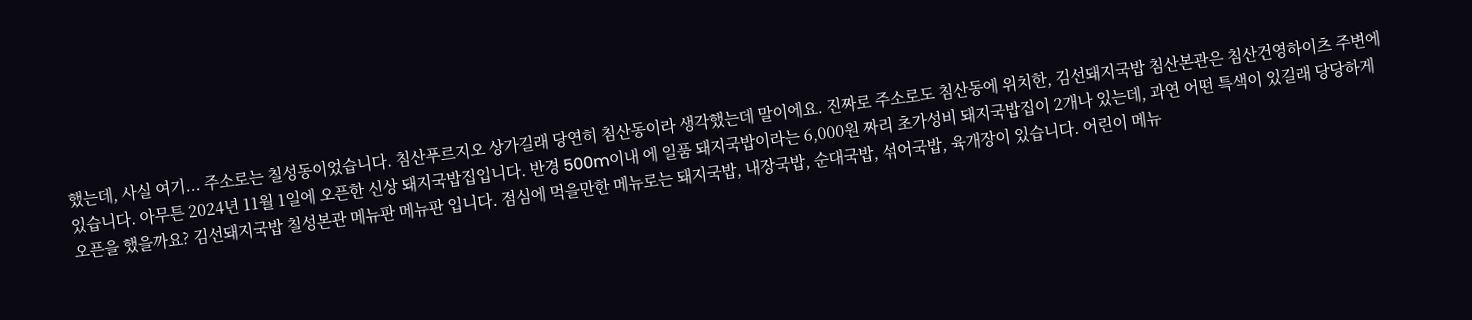했는데, 사실 여기... 주소로는 칠성동이었습니다. 침산푸르지오 상가길래 당연히 침산동이라 생각했는데 말이에요. 진짜로 주소로도 침산동에 위치한, 김선돼지국밥 침산본관은 침산건영하이츠 주변에 있습니다. 아무튼 2024년 11월 1일에 오픈한 신상 돼지국밥집입니다. 반경 500m이내 에 일품 돼지국밥이라는 6,000원 짜리 초가성비 돼지국밥집이 2개나 있는데, 과연 어떤 특색이 있길래 당당하게 오픈을 했을까요? 김선돼지국밥 칠성본관 메뉴판 메뉴판 입니다. 점심에 먹을만한 메뉴로는 돼지국밥, 내장국밥, 순대국밥, 섞어국밥, 육개장이 있습니다. 어린이 메뉴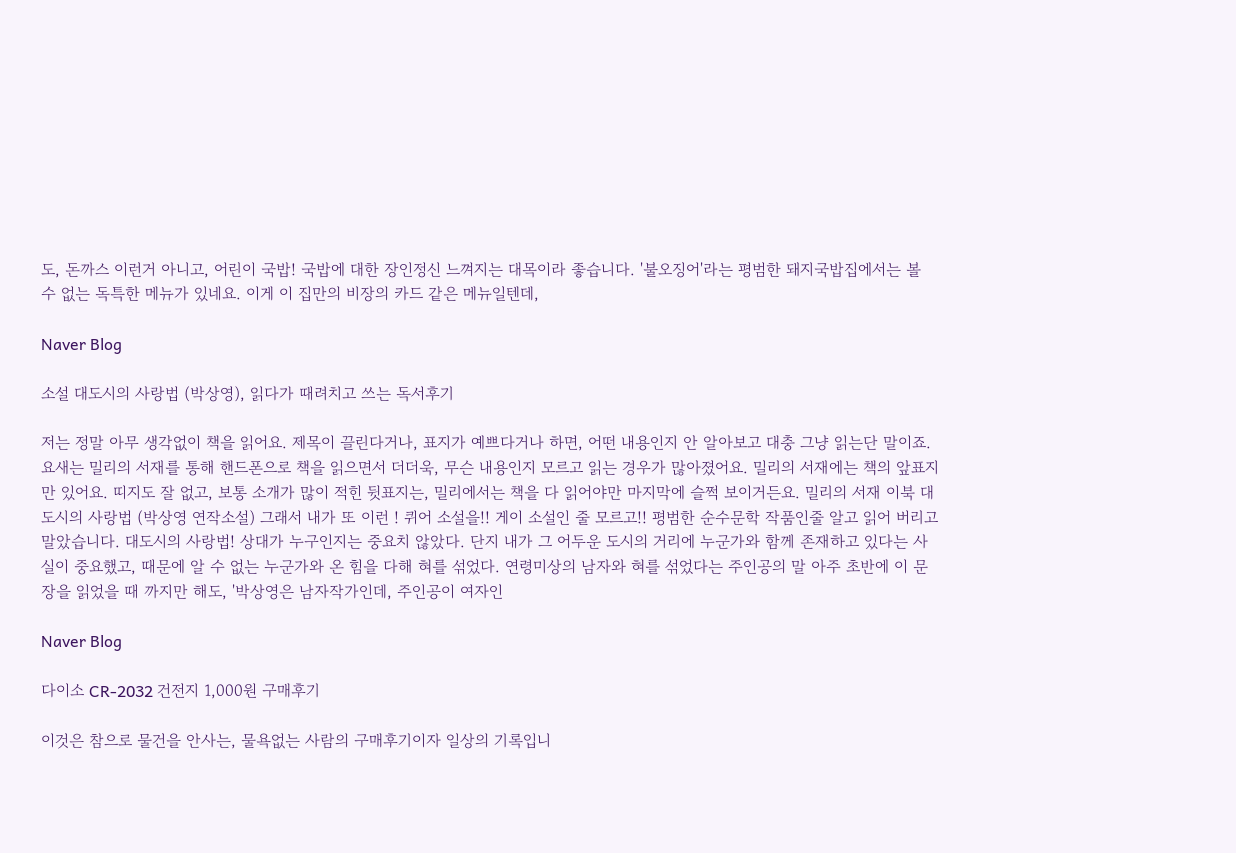도, 돈까스 이런거 아니고, 어린이 국밥! 국밥에 대한 장인정신 느껴지는 대목이라 좋습니다. '불오징어'라는 평범한 돼지국밥집에서는 볼 수 없는 독특한 메뉴가 있네요. 이게 이 집만의 비장의 카드 같은 메뉴일텐데,

Naver Blog

소설 대도시의 사랑법 (박상영), 읽다가 때려치고 쓰는 독서후기

저는 정말 아무 생각없이 책을 읽어요. 제목이 끌린다거나, 표지가 예쁘다거나 하면, 어떤 내용인지 안 알아보고 대충 그냥 읽는단 말이죠. 요새는 밀리의 서재를 통해 핸드폰으로 책을 읽으면서 더더욱, 무슨 내용인지 모르고 읽는 경우가 많아졌어요. 밀리의 서재에는 책의 앞표지만 있어요. 띠지도 잘 없고, 보통 소개가 많이 적힌 뒷표지는, 밀리에서는 책을 다 읽어야만 마지막에 슬쩍 보이거든요. 밀리의 서재 이북 대도시의 사랑법 (박상영 연작소설) 그래서 내가 또 이런 ! 퀴어 소설을!! 게이 소설인 줄 모르고!! 평범한 순수문학 작품인줄 알고 읽어 버리고 말았습니다. 대도시의 사랑법! 상대가 누구인지는 중요치 않았다. 단지 내가 그 어두운 도시의 거리에 누군가와 함께 존재하고 있다는 사실이 중요했고, 때문에 알 수 없는 누군가와 온 힘을 다해 혀를 섞었다. 연령미상의 남자와 혀를 섞었다는 주인공의 말 아주 초반에 이 문장을 읽었을 때 까지만 해도, '박상영은 남자작가인데, 주인공이 여자인

Naver Blog

다이소 CR-2032 건전지 1,000원 구매후기

이것은 참으로 물건을 안사는, 물욕없는 사람의 구매후기이자 일상의 기록입니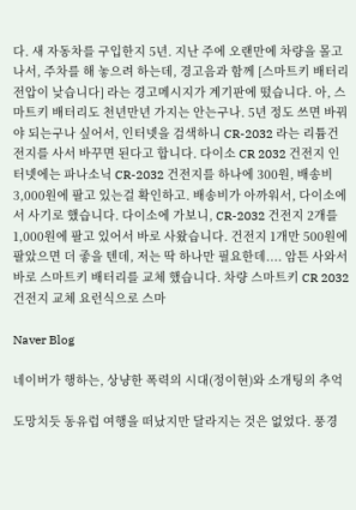다. 새 자동차를 구입한지 5년. 지난 주에 오랜만에 차량을 몰고 나서, 주차를 해 놓으려 하는데, 경고음과 함께 [스마트키 배터리 전압이 낮습니다] 라는 경고메시지가 계기판에 떴습니다. 아, 스마트키 배터리도 천년만년 가지는 안는구나. 5년 정도 쓰면 바꿔야 되는구나 싶어서, 인터넷을 검색하니 CR-2032 라는 리튬건전지를 사서 바꾸면 된다고 합니다. 다이소 CR 2032 건전지 인터넷에는 파나소닉 CR-2032 건전지를 하나에 300원, 배송비 3,000원에 팔고 있는걸 확인하고. 배송비가 아까워서, 다이소에서 사기로 했습니다. 다이소에 가보니, CR-2032 건전지 2개를 1,000원에 팔고 있어서 바로 사왔습니다. 건전지 1개만 500원에 팔았으면 더 좋을 텐데, 저는 딱 하나만 필요한데.... 암튼 사와서 바로 스마트키 배터리를 교체 했습니다. 차량 스마트키 CR 2032 건전지 교체 요런식으로 스마

Naver Blog

네이버가 행하는, 상냥한 폭력의 시대(정이현)와 소개팅의 추억

도망치듯 동유럽 여행을 떠났지만 달라지는 것은 없었다. 풍경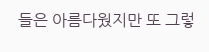들은 아름다웠지만 또 그렇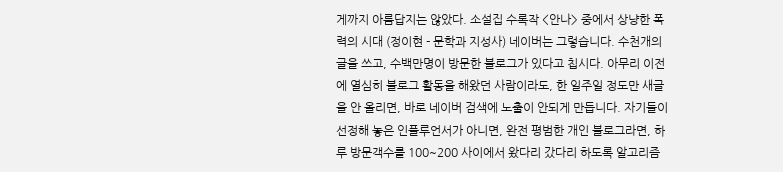게까지 아름답지는 않았다. 소설집 수록작 <안나> 중에서 상냥한 폭력의 시대 (정이현 - 문학과 지성사) 네이버는 그렇습니다. 수천개의 글을 쓰고, 수백만명이 방문한 블로그가 있다고 칩시다. 아무리 이전에 열심히 블로그 활동을 해왔던 사람이라도, 한 일주일 정도만 새글을 안 올리면, 바로 네이버 검색에 노출이 안되게 만듭니다. 자기들이 선정해 놓은 인플루언서가 아니면, 완전 평범한 개인 블로그라면, 하루 방문객수를 100~200 사이에서 왔다리 갔다리 하도록 알고리즘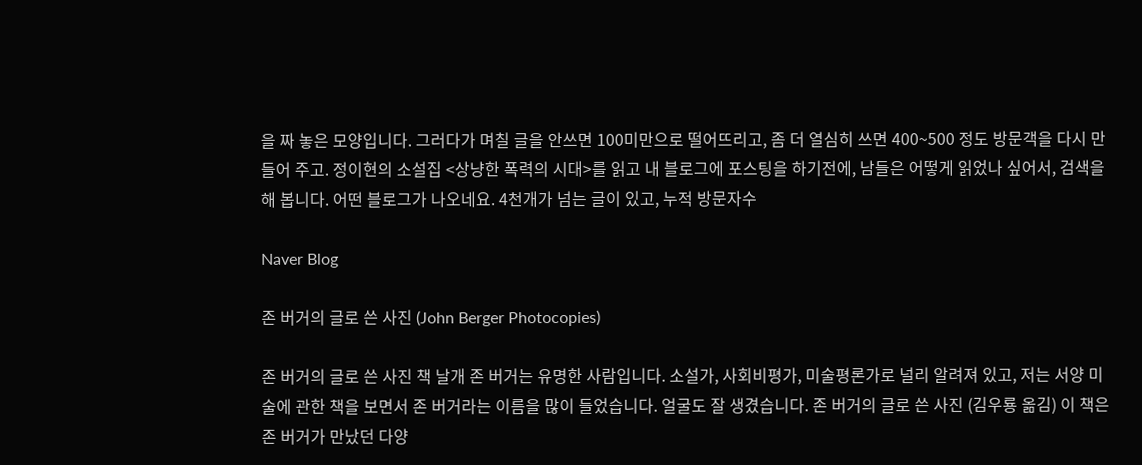을 짜 놓은 모양입니다. 그러다가 며칠 글을 안쓰면 100미만으로 떨어뜨리고, 좀 더 열심히 쓰면 400~500 정도 방문객을 다시 만들어 주고. 정이현의 소설집 <상냥한 폭력의 시대>를 읽고 내 블로그에 포스팅을 하기전에, 남들은 어떻게 읽었나 싶어서, 검색을 해 봅니다. 어떤 블로그가 나오네요. 4천개가 넘는 글이 있고, 누적 방문자수

Naver Blog

존 버거의 글로 쓴 사진 (John Berger Photocopies)

존 버거의 글로 쓴 사진 책 날개 존 버거는 유명한 사람입니다. 소설가, 사회비평가, 미술평론가로 널리 알려져 있고, 저는 서양 미술에 관한 책을 보면서 존 버거라는 이름을 많이 들었습니다. 얼굴도 잘 생겼습니다. 존 버거의 글로 쓴 사진 (김우룡 옮김) 이 책은 존 버거가 만났던 다양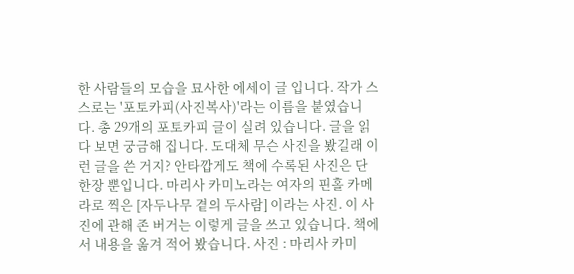한 사람들의 모습을 묘사한 에세이 글 입니다. 작가 스스로는 '포토카피(사진복사)'라는 이름을 붙였습니다. 총 29개의 포토카피 글이 실려 있습니다. 글을 읽다 보면 궁금해 집니다. 도대체 무슨 사진을 봤길래 이런 글을 쓴 거지? 안타깝게도 책에 수록된 사진은 단 한장 뿐입니다. 마리사 카미노라는 여자의 핀홀 카메라로 찍은 [자두나무 곁의 두사람] 이라는 사진. 이 사진에 관해 존 버거는 이렇게 글을 쓰고 있습니다. 책에서 내용을 옮겨 적어 봤습니다. 사진 : 마리사 카미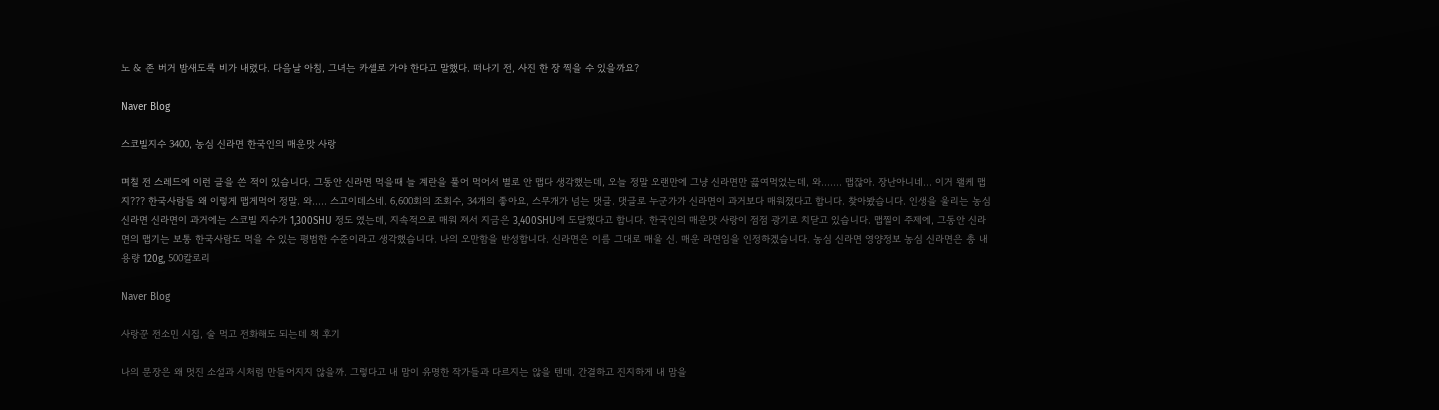노 & 존 버거 밤새도록 비가 내렸다. 다음날 아침, 그녀는 카셀로 가야 한다고 말했다. 떠나기 전, 사진 한 장 찍을 수 있을까요?

Naver Blog

스코빌지수 3400, 농심 신라면 한국인의 매운맛 사랑

며칠 전 스레드에 이런 글을 쓴 적이 있습니다. 그동안 신라면 먹을때 늘 계란을 풀어 먹어서 별로 안 맵다 생각했는데, 오늘 정말 오랜만에 그냥 신라면만 끓여먹었는데, 와....... 맵잖아. 장난아니네... 이거 왤케 맵지??? 한국사람들 왜 이렇게 맵게먹어 정말. 와..... 스고이데스네. 6,600회의 조회수, 34개의 좋아요, 스무개가 넘는 댓글. 댓글로 누군가가 신라면이 과거보다 매워졌다고 합니다. 찾아봤습니다. 인생을 울리는 농심 신라면 신라면이 과거에는 스코빌 지수가 1,300SHU 정도 였는데, 지속적으로 매워 져서 지금은 3,400SHU에 도달했다고 합니다. 한국인의 매운맛 사랑이 점점 광기로 치닫고 있습니다. 맵찔이 주제에, 그동안 신라면의 맵기는 보통 한국사람도 먹을 수 있는 평범한 수준이라고 생각했습니다. 나의 오만함을 반성합니다. 신라면은 이름 그대로 매울 신. 매운 라면임을 인정하겠습니다. 농심 신라면 영양정보 농심 신라면은 총 내용량 120g, 500칼로리

Naver Blog

사랑꾼 전소민 시집, 술 먹고 전화해도 되는데 책 후기

나의 문장은 왜 멋진 소설과 시처럼 만들어지지 않을까. 그렇다고 내 맘이 유명한 작가들과 다르지는 않을 텐데. 간결하고 진지하게 내 맘을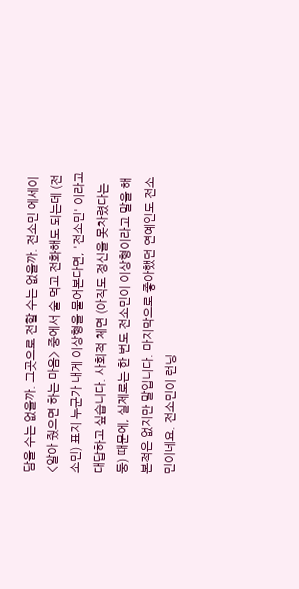담을 수는 없을까. 그곳으로 전할 수는 없을까. 전소민 에세이 <알아 줬으면 하는 마음> 중에서 술 먹고 전화해도 되는데 (전소민) 표지 누군가 내게 이상형을 물어본다면, '전소민' 이라고 대답하고 싶습니다. 사회적 체면 (아직도 정신을 못차렸다는 둥) 때문에, 실제로는 한 번도 전소민이 이상형이라고 말을 해 본적은 없지만 말입니다. 마지막으로 좋아했던 연예인도 전소민이네요. 전소민이 런닝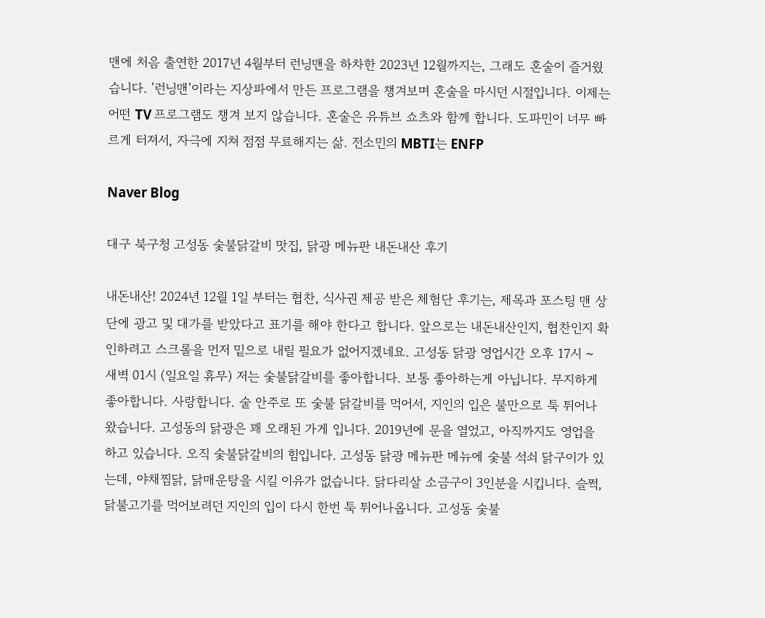맨에 처음 출연한 2017년 4월부터 런닝맨을 하차한 2023년 12월까지는, 그래도 혼술이 즐거웠습니다. '런닝맨'이라는 지상파에서 만든 프로그램을 챙겨보며 혼술을 마시던 시절입니다. 이제는 어떤 TV 프로그램도 챙겨 보지 않습니다. 혼술은 유튜브 쇼츠와 함께 합니다. 도파민이 너무 빠르게 터져서, 자극에 지쳐 점점 무료해지는 삶. 전소민의 MBTI는 ENFP

Naver Blog

대구 북구청 고성동 숯불닭갈비 맛집, 닭광 메뉴판 내돈내산 후기

내돈내산! 2024년 12월 1일 부터는 협찬, 식사권 제공 받은 체험단 후기는, 제목과 포스팅 맨 상단에 광고 및 대가를 받았다고 표기를 해야 한다고 합니다. 앞으로는 내돈내산인지, 협찬인지 확인하려고 스크롤을 먼저 밑으로 내릴 필요가 없어지겠네요. 고성동 닭광 영업시간 오후 17시 ~ 새벽 01시 (일요일 휴무) 저는 숯불닭갈비를 좋아합니다. 보통 좋아하는게 아닙니다. 무지하게 좋아합니다. 사랑합니다. 술 안주로 또 숯불 닭갈비를 먹어서, 지인의 입은 불만으로 툭 튀어나왔습니다. 고성동의 닭광은 꽤 오래된 가게 입니다. 2019년에 문을 열었고, 아직까지도 영업을 하고 있습니다. 오직 숯불닭갈비의 힘입니다. 고성동 닭광 메뉴판 메뉴에 숯불 석쇠 닭구이가 있는데, 야채찜닭, 닭매운탕을 시킬 이유가 없습니다. 닭다리살 소금구이 3인분을 시킵니다. 슬쩍, 닭불고기를 먹어보려던 지인의 입이 다시 한번 툭 튀어나옵니다. 고성동 숯불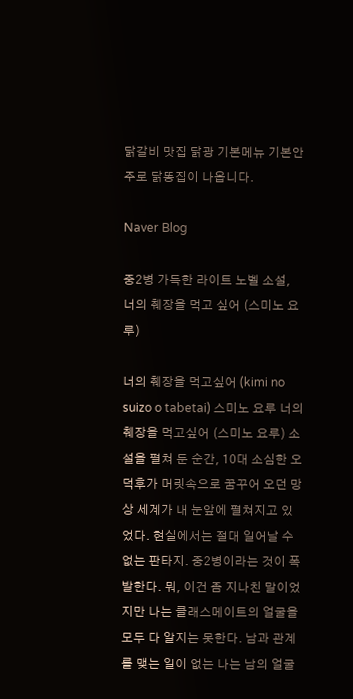닭갈비 맛집 닭광 기본메뉴 기본안주로 닭똥집이 나옵니다.

Naver Blog

중2병 가득한 라이트 노벨 소설, 너의 췌장을 먹고 싶어 (스미노 요루)

너의 췌장을 먹고싶어 (kimi no suizo o tabetai) 스미노 요루 너의 췌장을 먹고싶어 (스미노 요루) 소설을 펼쳐 둔 순간, 10대 소심한 오덕후가 머릿속으로 꿈꾸어 오던 망상 세계가 내 눈앞에 펼쳐지고 있었다. 현실에서는 절대 일어날 수 없는 판타지. 중2병이라는 것이 폭발한다. 뭐, 이건 좀 지나친 말이었지만 나는 클래스메이트의 얼굴을 모두 다 알지는 못한다. 남과 관계를 맺는 일이 없는 나는 남의 얼굴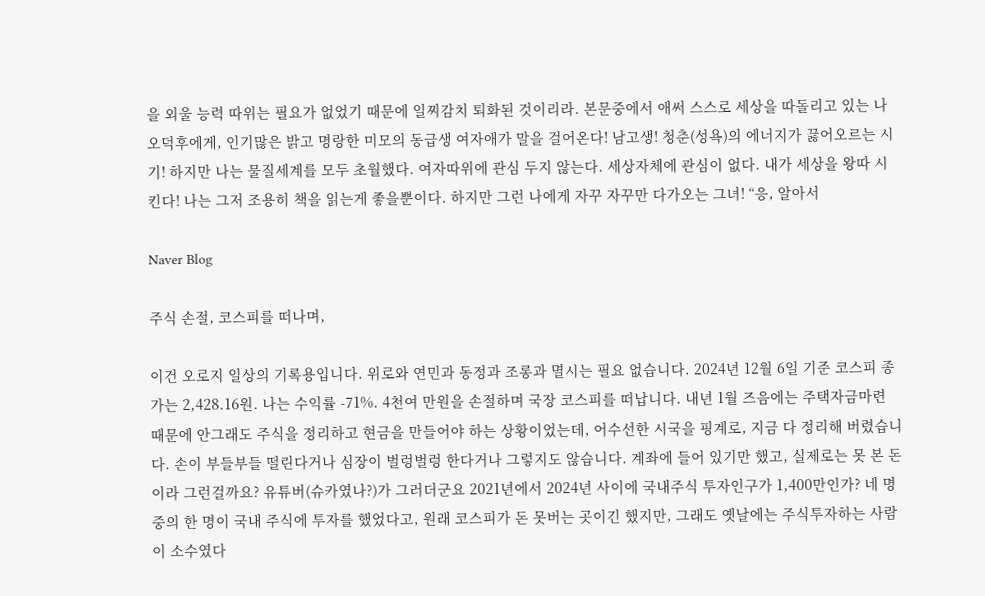을 외울 능력 따위는 필요가 없었기 때문에 일찌감치 퇴화된 것이리라. 본문중에서 애써 스스로 세상을 따돌리고 있는 나 오덕후에게, 인기많은 밝고 명랑한 미모의 동급생 여자애가 말을 걸어온다! 남고생! 청춘(성욕)의 에너지가 끓어오르는 시기! 하지만 나는 물질세계를 모두 초월했다. 여자따위에 관심 두지 않는다. 세상자체에 관심이 없다. 내가 세상을 왕따 시킨다! 나는 그저 조용히 책을 읽는게 좋을뿐이다. 하지만 그런 나에게 자꾸 자꾸만 다가오는 그녀! “응, 알아서

Naver Blog

주식 손절, 코스피를 떠나며,

이건 오로지 일상의 기록용입니다. 위로와 연민과 동정과 조롱과 멸시는 필요 없습니다. 2024년 12월 6일 기준 코스피 종가는 2,428.16원. 나는 수익률 -71%. 4천여 만원을 손절하며 국장 코스피를 떠납니다. 내년 1월 즈음에는 주택자금마련 때문에 안그래도 주식을 정리하고 현금을 만들어야 하는 상황이었는데, 어수선한 시국을 핑계로, 지금 다 정리해 버렸습니다. 손이 부들부들 떨린다거나 심장이 벌렁벌렁 한다거나 그렇지도 않습니다. 계좌에 들어 있기만 했고, 실제로는 못 본 돈이라 그런걸까요? 유튜버(슈카였나?)가 그러더군요 2021년에서 2024년 사이에 국내주식 투자인구가 1,400만인가? 네 명 중의 한 명이 국내 주식에 투자를 했었다고, 원래 코스피가 돈 못버는 곳이긴 했지만, 그래도 옛날에는 주식투자하는 사람이 소수였다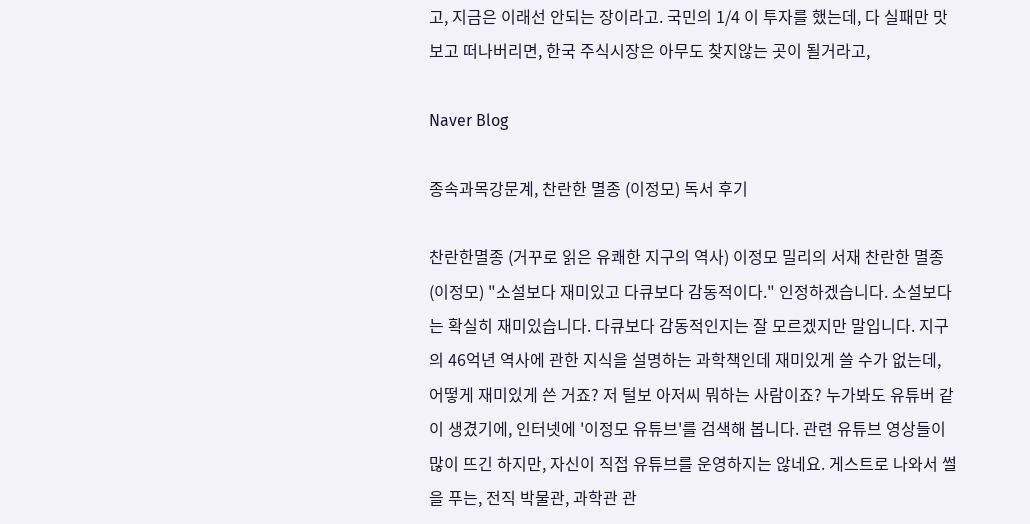고, 지금은 이래선 안되는 장이라고. 국민의 1/4 이 투자를 했는데, 다 실패만 맛보고 떠나버리면, 한국 주식시장은 아무도 찾지않는 곳이 될거라고,

Naver Blog

종속과목강문계, 찬란한 멸종 (이정모) 독서 후기

찬란한멸종 (거꾸로 읽은 유쾌한 지구의 역사) 이정모 밀리의 서재 찬란한 멸종 (이정모) "소설보다 재미있고 다큐보다 감동적이다." 인정하겠습니다. 소설보다는 확실히 재미있습니다. 다큐보다 감동적인지는 잘 모르겠지만 말입니다. 지구의 46억년 역사에 관한 지식을 설명하는 과학책인데 재미있게 쓸 수가 없는데, 어떻게 재미있게 쓴 거죠? 저 털보 아저씨 뭐하는 사람이죠? 누가봐도 유튜버 같이 생겼기에, 인터넷에 '이정모 유튜브'를 검색해 봅니다. 관련 유튜브 영상들이 많이 뜨긴 하지만, 자신이 직접 유튜브를 운영하지는 않네요. 게스트로 나와서 썰을 푸는, 전직 박물관, 과학관 관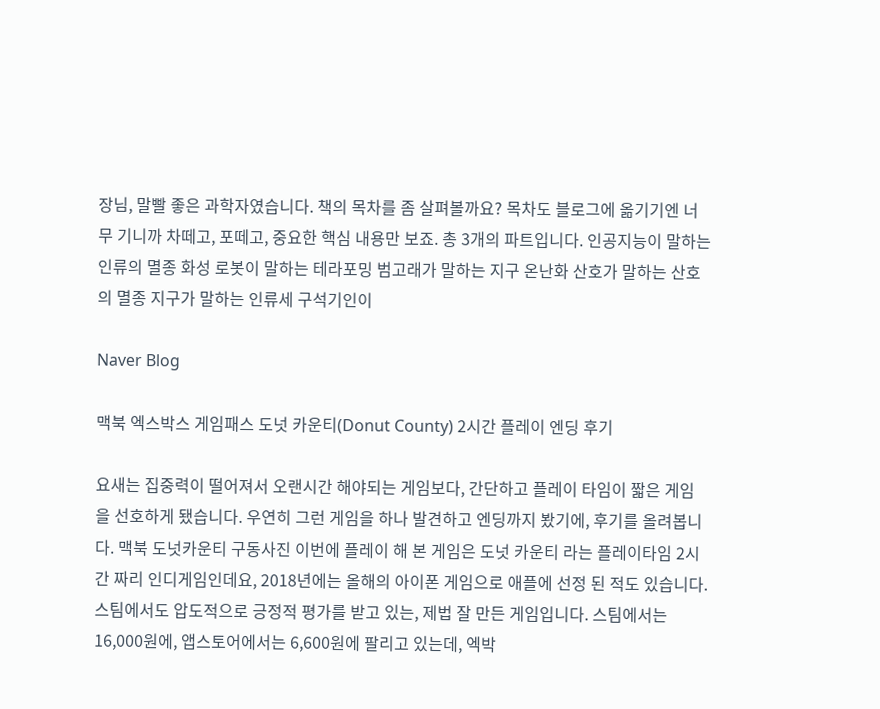장님, 말빨 좋은 과학자였습니다. 책의 목차를 좀 살펴볼까요? 목차도 블로그에 옮기기엔 너무 기니까 차떼고, 포떼고, 중요한 핵심 내용만 보죠. 총 3개의 파트입니다. 인공지능이 말하는 인류의 멸종 화성 로봇이 말하는 테라포밍 범고래가 말하는 지구 온난화 산호가 말하는 산호의 멸종 지구가 말하는 인류세 구석기인이

Naver Blog

맥북 엑스박스 게임패스 도넛 카운티(Donut County) 2시간 플레이 엔딩 후기

요새는 집중력이 떨어져서 오랜시간 해야되는 게임보다, 간단하고 플레이 타임이 짧은 게임을 선호하게 됐습니다. 우연히 그런 게임을 하나 발견하고 엔딩까지 봤기에, 후기를 올려봅니다. 맥북 도넛카운티 구동사진 이번에 플레이 해 본 게임은 도넛 카운티 라는 플레이타임 2시간 짜리 인디게임인데요, 2018년에는 올해의 아이폰 게임으로 애플에 선정 된 적도 있습니다. 스팀에서도 압도적으로 긍정적 평가를 받고 있는, 제법 잘 만든 게임입니다. 스팀에서는 16,000원에, 앱스토어에서는 6,600원에 팔리고 있는데, 엑박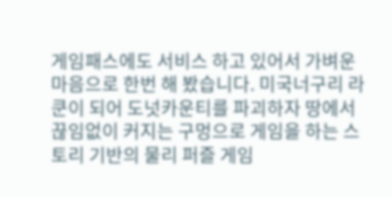게임패스에도 서비스 하고 있어서 가벼운 마음으로 한번 해 봤습니다. 미국너구리 라쿤이 되어 도넛카운티를 파괴하자 땅에서 끊임없이 커지는 구멍으로 게임을 하는 스토리 기반의 물리 퍼즐 게임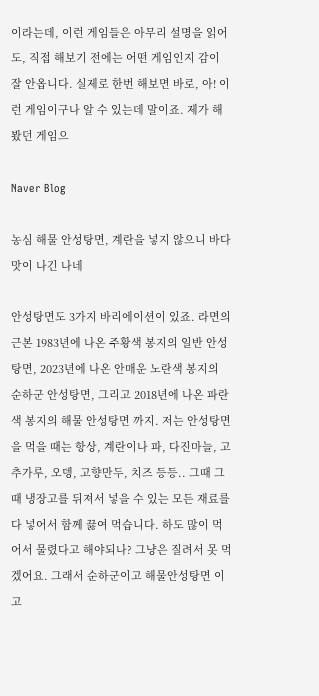이라는데, 이런 게임들은 아무리 설명을 읽어도, 직접 해보기 전에는 어떤 게임인지 감이 잘 안옵니다. 실제로 한번 해보면 바로, 아! 이런 게임이구나 알 수 있는데 말이죠. 제가 해 봤던 게임으

Naver Blog

농심 해물 안성탕면, 계란을 넣지 않으니 바다맛이 나긴 나네

안성탕면도 3가지 바리에이션이 있죠. 라면의 근본 1983년에 나온 주황색 봉지의 일반 안성탕면, 2023년에 나온 안매운 노란색 봉지의 순하군 안성탕면, 그리고 2018년에 나온 파란색 봉지의 해물 안성탕면 까지. 저는 안성탕면을 먹을 때는 항상, 계란이나 파, 다진마늘, 고추가루, 오뎅, 고향만두, 치즈 등등.. 그때 그때 냉장고를 뒤져서 넣을 수 있는 모든 재료를 다 넣어서 함께 끓여 먹습니다. 하도 많이 먹어서 물렸다고 해야되나? 그냥은 질려서 못 먹겠어요. 그래서 순하군이고 해물안성탕면 이고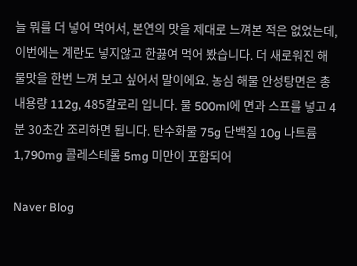늘 뭐를 더 넣어 먹어서, 본연의 맛을 제대로 느껴본 적은 없었는데, 이번에는 계란도 넣지않고 한끓여 먹어 봤습니다. 더 새로워진 해물맛을 한번 느껴 보고 싶어서 말이에요. 농심 해물 안성탕면은 총 내용량 112g, 485칼로리 입니다. 물 500ml에 면과 스프를 넣고 4분 30초간 조리하면 됩니다. 탄수화물 75g 단백질 10g 나트륨 1,790mg 콜레스테롤 5mg 미만이 포함되어

Naver Blog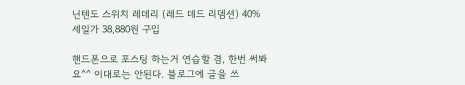닌텐도 스위치 레데리 (레드 데드 리뎀션) 40%세일가 38,880원 구입

핸드폰으로 포스팅 하는거 연습할 겸, 한번 써봐요^^ 이대로는 안된다. 블로그에 글을 쓰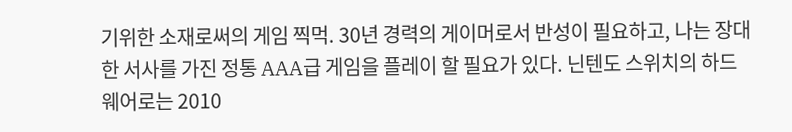기위한 소재로써의 게임 찍먹. 30년 경력의 게이머로서 반성이 필요하고, 나는 장대한 서사를 가진 정통 AAA급 게임을 플레이 할 필요가 있다. 닌텐도 스위치의 하드웨어로는 2010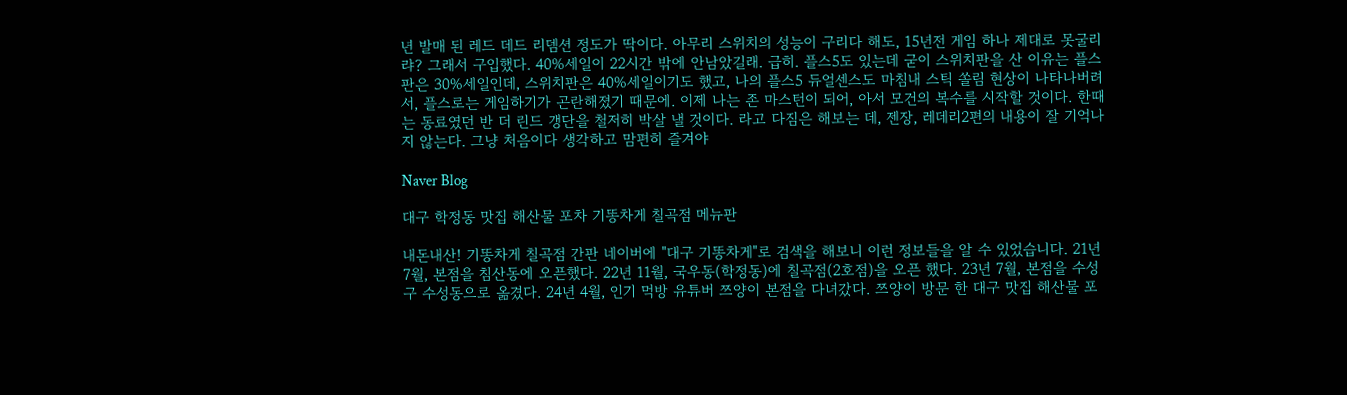년 발매 된 레드 데드 리뎀션 정도가 딱이다. 아무리 스위치의 성능이 구리다 해도, 15년전 게임 하나 제대로 못굴리랴? 그래서 구입했다. 40%세일이 22시간 밖에 안남았길래. 급히. 플스5도 있는데 굳이 스위치판을 산 이유는 플스판은 30%세일인데, 스위치판은 40%세일이기도 했고, 나의 플스5 듀얼센스도 마침내 스틱 쏠림 현상이 나타나버려서, 플스로는 게임하기가 곤란해졌기 때문에. 이제 나는 존 마스턴이 되어, 아서 모건의 복수를 시작할 것이다. 한때는 동료였던 반 더 린드 갱단을 철저히 박살 낼 것이다. 라고 다짐은 해보는 데, 젠장, 레데리2편의 내용이 잘 기억나지 않는다. 그냥 처음이다 생각하고 맘편히 즐겨야

Naver Blog

대구 학정동 맛집 해산물 포차 기똥차게 칠곡점 메뉴판

내돈내산! 기똥차게 칠곡점 간판 네이버에 "대구 기똥차게"로 검색을 해보니 이런 정보들을 알 수 있었습니다. 21년 7월, 본점을 침산동에 오픈했다. 22년 11월, 국우동(학정동)에 칠곡점(2호점)을 오픈 했다. 23년 7월, 본점을 수성구 수성동으로 옮겼다. 24년 4월, 인기 먹방 유튜버 쯔양이 본점을 다녀갔다. 쯔양이 방문 한 대구 맛집 해산물 포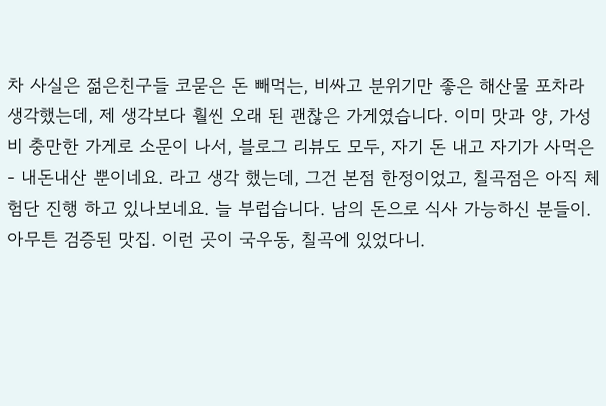차 사실은 젊은친구들 코묻은 돈 빼먹는, 비싸고 분위기만 좋은 해산물 포차라 생각했는데, 제 생각보다 훨씬 오래 된 괜찮은 가게였습니다. 이미 맛과 양, 가성비 충만한 가게로 소문이 나서, 블로그 리뷰도 모두, 자기 돈 내고 자기가 사먹은 - 내돈내산 뿐이네요. 라고 생각 했는데, 그건 본점 한정이었고, 칠곡점은 아직 체험단 진행 하고 있나보네요. 늘 부럽습니다. 남의 돈으로 식사 가능하신 분들이. 아무튼 검증된 맛집. 이런 곳이 국우동, 칠곡에 있었다니.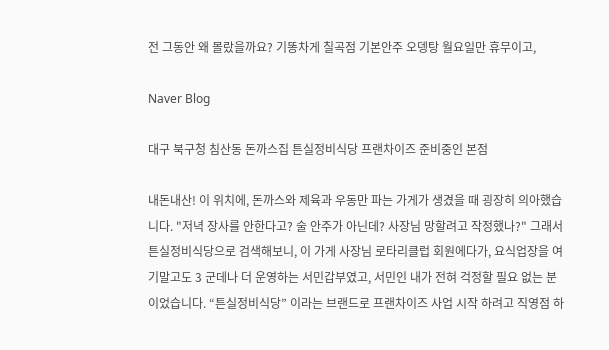전 그동안 왜 몰랐을까요? 기똥차게 칠곡점 기본안주 오뎅탕 월요일만 휴무이고,

Naver Blog

대구 북구청 침산동 돈까스집 튼실정비식당 프랜차이즈 준비중인 본점

내돈내산! 이 위치에, 돈까스와 제육과 우동만 파는 가게가 생겼을 때 굉장히 의아했습니다. "저녁 장사를 안한다고? 술 안주가 아닌데? 사장님 망할려고 작정했나?" 그래서 튼실정비식당으로 검색해보니, 이 가게 사장님 로타리클럽 회원에다가, 요식업장을 여기말고도 3 군데나 더 운영하는 서민갑부였고, 서민인 내가 전혀 걱정할 필요 없는 분이었습니다. “튼실정비식당” 이라는 브랜드로 프랜차이즈 사업 시작 하려고 직영점 하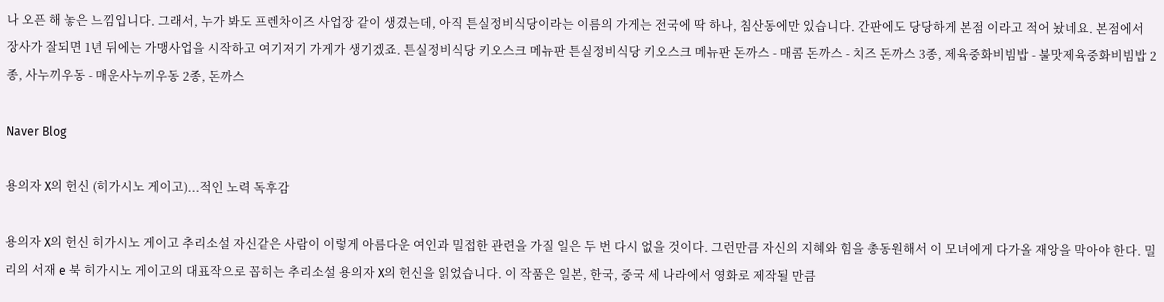나 오픈 해 놓은 느낌입니다. 그래서, 누가 봐도 프렌차이즈 사업장 같이 생겼는데, 아직 튼실정비식당이라는 이름의 가게는 전국에 딱 하나, 침산동에만 있습니다. 간판에도 당당하게 본점 이라고 적어 놨네요. 본점에서 장사가 잘되면 1년 뒤에는 가맹사업을 시작하고 여기저기 가게가 생기겠죠. 튼실정비식당 키오스크 메뉴판 튼실정비식당 키오스크 메뉴판 돈까스 - 매콤 돈까스 - 치즈 돈까스 3종, 제육중화비빔밥 - 불맛제육중화비빔밥 2종, 사누끼우동 - 매운사누끼우동 2종, 돈까스

Naver Blog

용의자 X의 헌신 (히가시노 게이고)...적인 노력 독후감

용의자 X의 헌신 히가시노 게이고 추리소설 자신같은 사람이 이렇게 아름다운 여인과 밀접한 관련을 가질 일은 두 번 다시 없을 것이다. 그런만큼 자신의 지혜와 힘을 총동원해서 이 모녀에게 다가올 재앙을 막아야 한다. 밀리의 서재 e 북 히가시노 게이고의 대표작으로 꼽히는 추리소설 용의자 X의 헌신을 읽었습니다. 이 작품은 일본, 한국, 중국 세 나라에서 영화로 제작될 만큼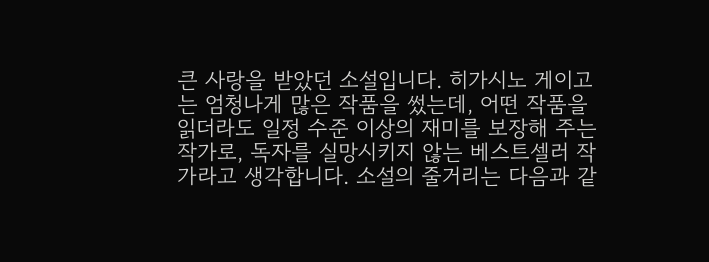큰 사랑을 받았던 소설입니다. 히가시노 게이고는 엄청나게 많은 작품을 썼는데, 어떤 작품을 읽더라도 일정 수준 이상의 재미를 보장해 주는 작가로, 독자를 실망시키지 않는 베스트셀러 작가라고 생각합니다. 소설의 줄거리는 다음과 같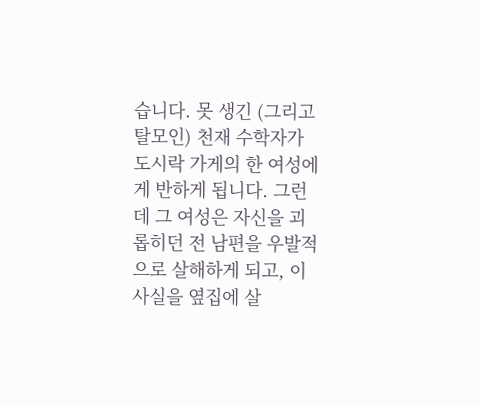습니다. 못 생긴 (그리고 탈모인) 천재 수학자가 도시락 가게의 한 여성에게 반하게 됩니다. 그런데 그 여성은 자신을 괴롭히던 전 남편을 우발적으로 살해하게 되고, 이 사실을 옆집에 살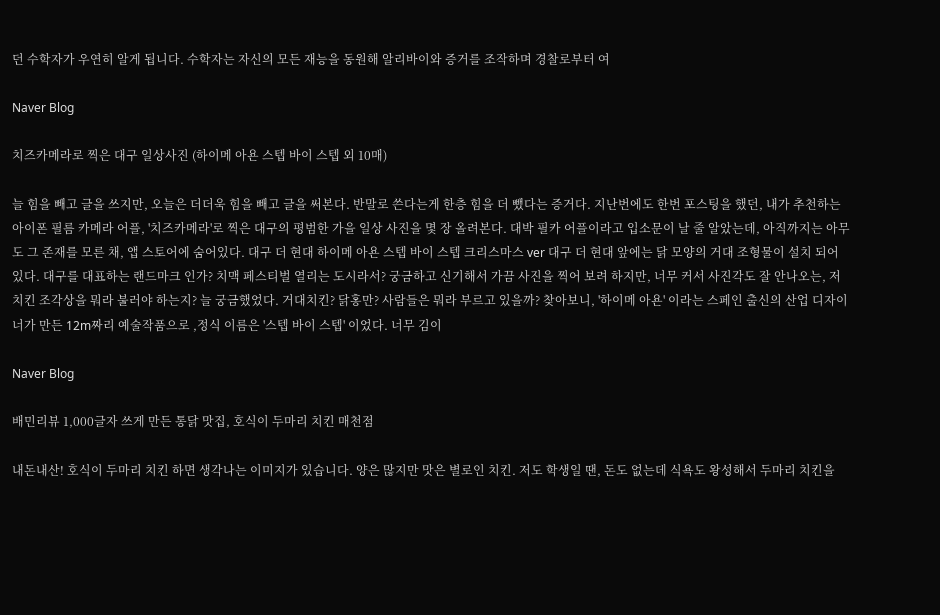던 수학자가 우연히 알게 됩니다. 수학자는 자신의 모든 재능을 동원해 알리바이와 증거를 조작하며 경찰로부터 여

Naver Blog

치즈카메라로 찍은 대구 일상사진 (하이메 아욘 스텝 바이 스텝 외 10매)

늘 힘을 빼고 글을 쓰지만, 오늘은 더더욱 힘을 빼고 글을 써본다. 반말로 쓴다는게 한층 힘을 더 뺐다는 증거다. 지난번에도 한번 포스팅을 했던, 내가 추천하는 아이폰 필름 카메라 어플, '치즈카메라'로 찍은 대구의 평범한 가을 일상 사진을 몇 장 올려본다. 대박 필카 어플이라고 입소문이 날 줄 알았는데, 아직까지는 아무도 그 존재를 모른 채, 앱 스토어에 숨어있다. 대구 더 현대 하이메 아욘 스텝 바이 스텝 크리스마스 ver 대구 더 현대 앞에는 닭 모양의 거대 조형물이 설치 되어 있다. 대구를 대표하는 랜드마크 인가? 치맥 페스티벌 열리는 도시라서? 궁금하고 신기해서 가끔 사진을 찍어 보려 하지만, 너무 커서 사진각도 잘 안나오는, 저 치킨 조각상을 뭐라 불러야 하는지? 늘 궁금했었다. 거대치킨? 닭홍만? 사람들은 뭐라 부르고 있을까? 찾아보니, '하이메 아욘' 이라는 스페인 출신의 산업 디자이너가 만든 12m짜리 예술작품으로 ,정식 이름은 '스텝 바이 스텝' 이었다. 너무 김이

Naver Blog

배민리뷰 1,000글자 쓰게 만든 통닭 맛집, 호식이 두마리 치킨 매천점

내돈내산! 호식이 두마리 치킨 하면 생각나는 이미지가 있습니다. 양은 많지만 맛은 별로인 치킨. 저도 학생일 땐, 돈도 없는데 식욕도 왕성해서 두마리 치킨을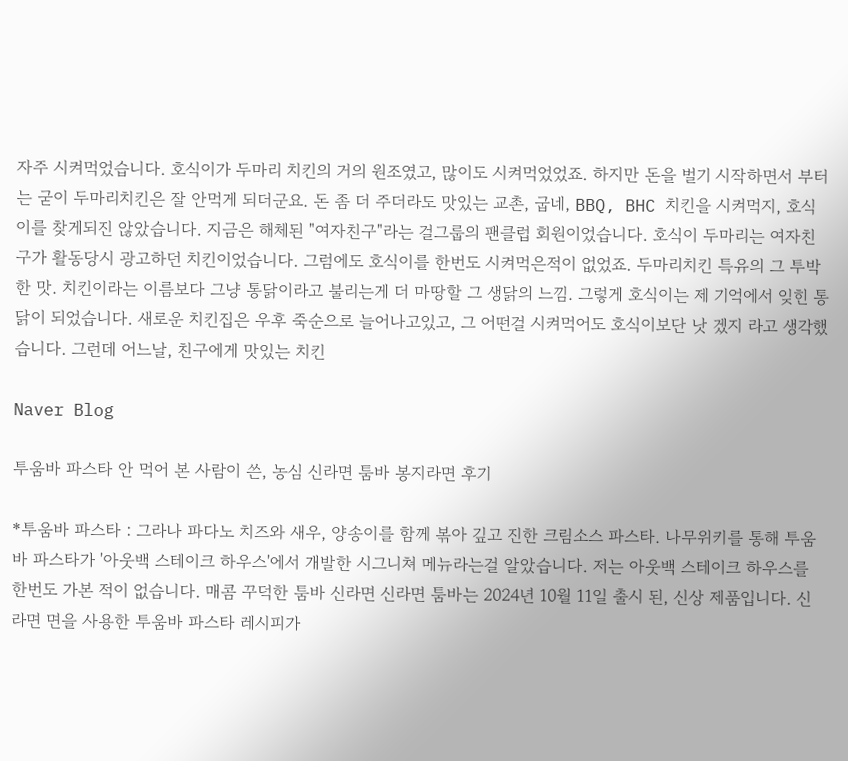자주 시켜먹었습니다. 호식이가 두마리 치킨의 거의 원조였고, 많이도 시켜먹었었죠. 하지만 돈을 벌기 시작하면서 부터는 굳이 두마리치킨은 잘 안먹게 되더군요. 돈 좀 더 주더라도 맛있는 교촌, 굽네, BBQ, BHC 치킨을 시켜먹지, 호식이를 찾게되진 않았습니다. 지금은 해체된 "여자친구"라는 걸그룹의 팬클럽 회원이었습니다. 호식이 두마리는 여자친구가 활동당시 광고하던 치킨이었습니다. 그럼에도 호식이를 한번도 시켜먹은적이 없었죠. 두마리치킨 특유의 그 투박한 맛. 치킨이라는 이름보다 그냥 통닭이라고 불리는게 더 마땅할 그 생닭의 느낌. 그렇게 호식이는 제 기억에서 잊힌 통닭이 되었습니다. 새로운 치킨집은 우후 죽순으로 늘어나고있고, 그 어떤걸 시켜먹어도 호식이보단 낫 겠지 라고 생각했습니다. 그런데 어느날, 친구에게 맛있는 치킨

Naver Blog

투움바 파스타 안 먹어 본 사람이 쓴, 농심 신라면 툼바 봉지라면 후기

*투움바 파스타 : 그라나 파다노 치즈와 새우, 양송이를 함께 볶아 깊고 진한 크림소스 파스타. 나무위키를 통해 투움바 파스타가 '아웃백 스테이크 하우스'에서 개발한 시그니쳐 메뉴라는걸 알았습니다. 저는 아웃백 스테이크 하우스를 한번도 가본 적이 없습니다. 매콤 꾸덕한 툼바 신라면 신라면 툼바는 2024년 10월 11일 출시 된, 신상 제품입니다. 신라면 면을 사용한 투움바 파스타 레시피가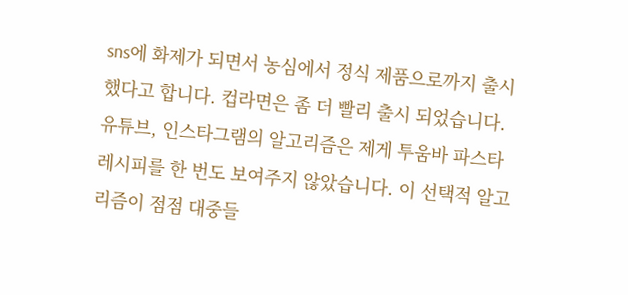sns에 화제가 되면서 농심에서 정식 제품으로까지 출시했다고 합니다. 컵라면은 좀 더 빨리 출시 되었습니다. 유튜브, 인스타그램의 알고리즘은 제게 투움바 파스타 레시피를 한 번도 보여주지 않았습니다. 이 선택적 알고리즘이 점점 대중들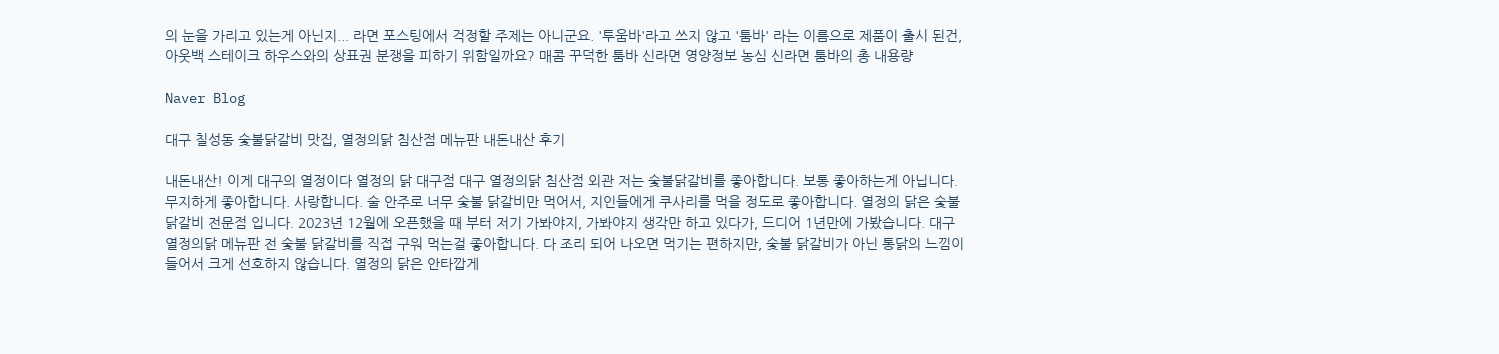의 눈을 가리고 있는게 아닌지... 라면 포스팅에서 걱정할 주제는 아니군요. '투움바'라고 쓰지 않고 '툼바' 라는 이름으로 제품이 출시 된건, 아웃백 스테이크 하우스와의 상표권 분쟁을 피하기 위함일까요? 매콤 꾸덕한 툼바 신라면 영양정보 농심 신라면 툼바의 총 내용량

Naver Blog

대구 칠성동 숯불닭갈비 맛집, 열정의닭 침산점 메뉴판 내돈내산 후기

내돈내산! 이게 대구의 열정이다 열정의 닭 대구점 대구 열정의닭 침산점 외관 저는 숯불닭갈비를 좋아합니다. 보통 좋아하는게 아닙니다. 무지하게 좋아합니다. 사랑합니다. 술 안주로 너무 숯불 닭갈비만 먹어서, 지인들에게 쿠사리를 먹을 정도로 좋아합니다. 열정의 닭은 숯불닭갈비 전문점 입니다. 2023년 12월에 오픈했을 때 부터 저기 가봐야지, 가봐야지 생각만 하고 있다가, 드디어 1년만에 가봤습니다. 대구 열정의닭 메뉴판 전 숯불 닭갈비를 직접 구워 먹는걸 좋아합니다. 다 조리 되어 나오면 먹기는 편하지만, 숯불 닭갈비가 아닌 통닭의 느낌이 들어서 크게 선호하지 않습니다. 열정의 닭은 안타깝게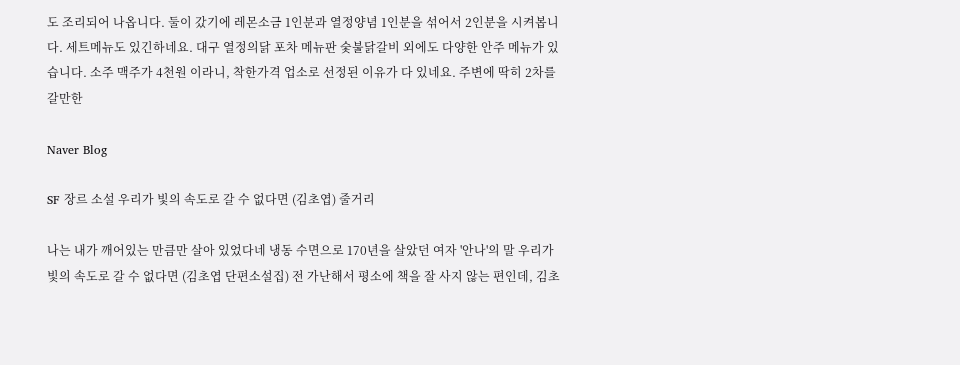도 조리되어 나옵니다. 둘이 갔기에 레몬소금 1인분과 열정양념 1인분을 섞어서 2인분을 시켜봅니다. 세트메뉴도 있긴하네요. 대구 열정의닭 포차 메뉴판 숯불닭갈비 외에도 다양한 안주 메뉴가 있습니다. 소주 맥주가 4천원 이라니, 착한가격 업소로 선정된 이유가 다 있네요. 주변에 딱히 2차를 갈만한

Naver Blog

SF 장르 소설 우리가 빛의 속도로 갈 수 없다면 (김초엽) 줄거리

나는 내가 깨어있는 만큼만 살아 있었다네 냉동 수면으로 170년을 살았던 여자 '안나'의 말 우리가 빛의 속도로 갈 수 없다면 (김초엽 단편소설집) 전 가난해서 평소에 책을 잘 사지 않는 편인데, 김초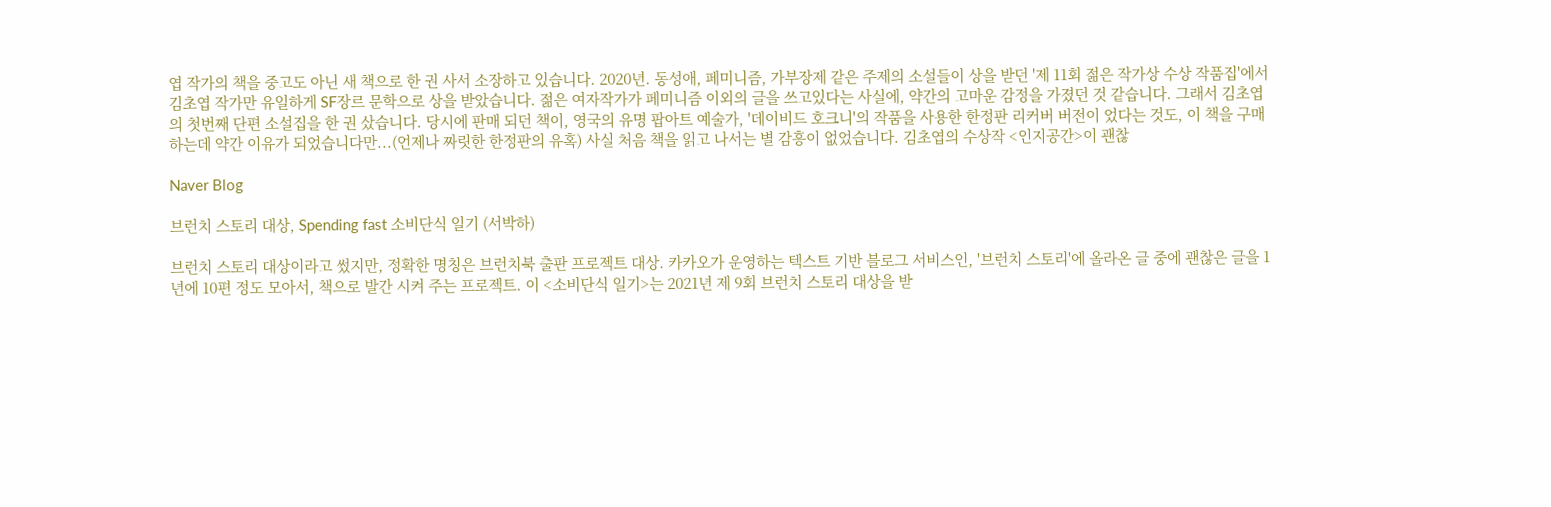엽 작가의 책을 중고도 아닌 새 책으로 한 권 사서 소장하고 있습니다. 2020년. 동성애, 페미니즘, 가부장제 같은 주제의 소설들이 상을 받던 '제 11회 젊은 작가상 수상 작품집'에서 김초엽 작가만 유일하게 SF장르 문학으로 상을 받았습니다. 젊은 여자작가가 페미니즘 이외의 글을 쓰고있다는 사실에, 약간의 고마운 감정을 가졌던 것 같습니다. 그래서 김초엽의 첫번째 단편 소설집을 한 권 샀습니다. 당시에 판매 되던 책이, 영국의 유명 팝아트 예술가, '데이비드 호크니'의 작품을 사용한 한정판 리커버 버전이 었다는 것도, 이 책을 구매하는데 약간 이유가 되었습니다만...(언제나 짜릿한 한정판의 유혹) 사실 처음 책을 읽고 나서는 별 감흥이 없었습니다. 김초엽의 수상작 <인지공간>이 괜찮

Naver Blog

브런치 스토리 대상, Spending fast 소비단식 일기 (서박하)

브런치 스토리 대상이라고 썼지만, 정확한 명칭은 브런치북 출판 프로젝트 대상. 카카오가 운영하는 텍스트 기반 블로그 서비스인, '브런치 스토리'에 올라온 글 중에 괜찮은 글을 1년에 10편 정도 모아서, 책으로 발간 시켜 주는 프로젝트. 이 <소비단식 일기>는 2021년 제 9회 브런치 스토리 대상을 받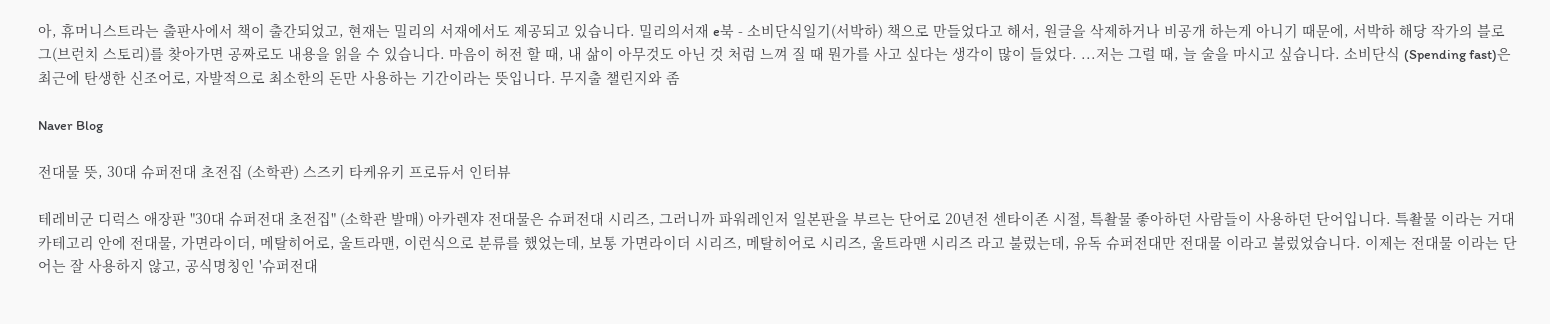아, 휴머니스트라는 출판사에서 책이 출간되었고, 현재는 밀리의 서재에서도 제공되고 있습니다. 밀리의서재 e북 - 소비단식일기(서박하) 책으로 만들었다고 해서, 원글을 삭제하거나 비공개 하는게 아니기 때문에, 서박하 해당 작가의 블로그(브런치 스토리)를 찾아가면 공짜로도 내용을 읽을 수 있습니다. 마음이 허전 할 때, 내 삶이 아무것도 아닌 것 처럼 느껴 질 때 뭔가를 사고 싶다는 생각이 많이 들었다. ...저는 그럴 때, 늘 술을 마시고 싶습니다. 소비단식 (Spending fast)은 최근에 탄생한 신조어로, 자발적으로 최소한의 돈만 사용하는 기간이라는 뜻입니다. 무지출 챌린지와 좀

Naver Blog

전대물 뜻, 30대 슈퍼전대 초전집 (소학관) 스즈키 타케유키 프로듀서 인터뷰

테레비군 디럭스 애장판 "30대 슈퍼전대 초전집" (소학관 발매) 아카렌쟈 전대물은 슈퍼전대 시리즈, 그러니까 파워레인저 일본판을 부르는 단어로 20년전 센타이존 시절, 특촬물 좋아하던 사람들이 사용하던 단어입니다. 특촬물 이라는 거대 카테고리 안에 전대물, 가면라이더, 메탈히어로, 울트라맨, 이런식으로 분류를 했었는데, 보통 가면라이더 시리즈, 메탈히어로 시리즈, 울트라맨 시리즈 라고 불렀는데, 유독 슈퍼전대만 전대물 이라고 불렀었습니다. 이제는 전대물 이라는 단어는 잘 사용하지 않고, 공식명칭인 '슈퍼전대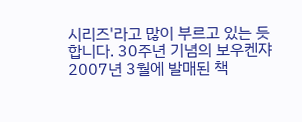시리즈'라고 많이 부르고 있는 듯 합니다. 30주년 기념의 보우켄쟈 2007년 3월에 발매된 책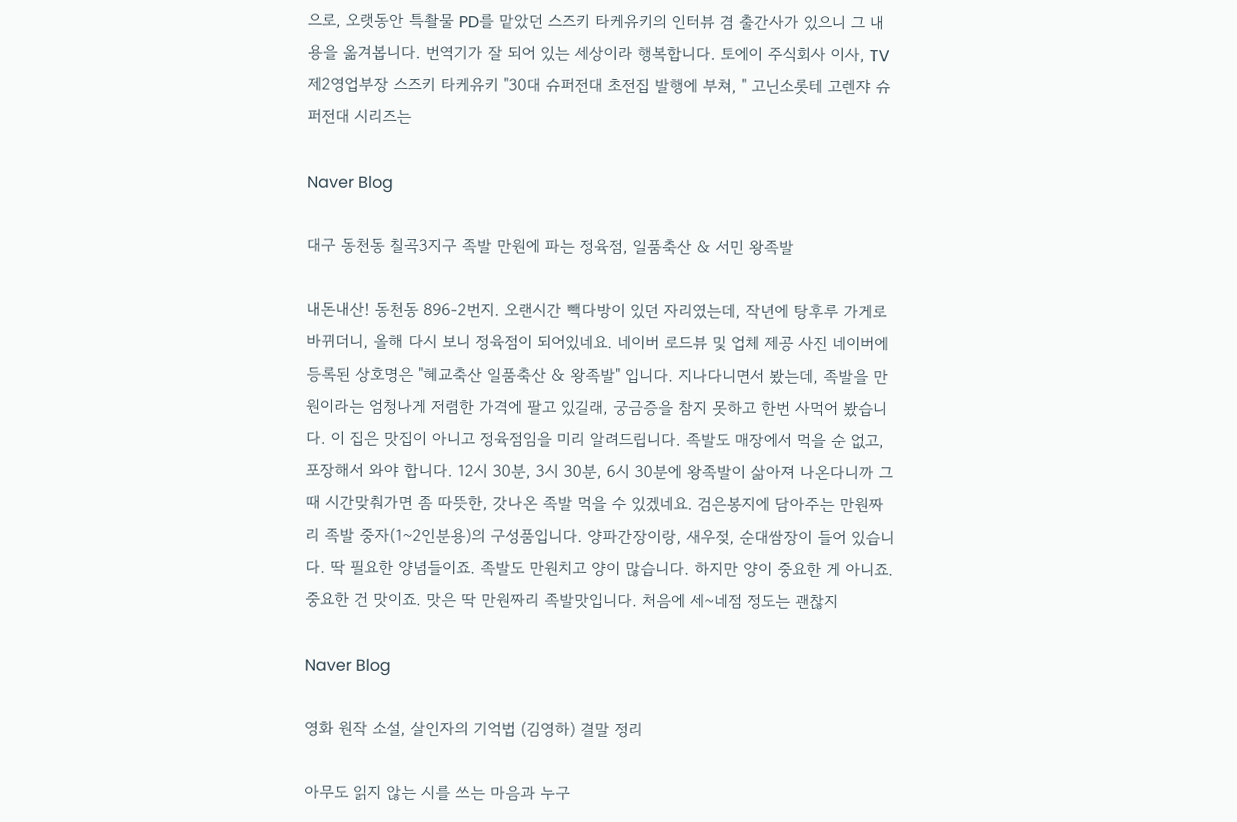으로, 오랫동안 특촬물 PD를 맡았던 스즈키 타케유키의 인터뷰 겸 출간사가 있으니 그 내용을 옮겨봅니다. 번역기가 잘 되어 있는 세상이라 행복합니다. 토에이 주식회사 이사, TV 제2영업부장 스즈키 타케유키 "30대 슈퍼전대 초전집 발행에 부쳐, " 고닌소롯테 고렌쟈 슈퍼전대 시리즈는

Naver Blog

대구 동천동 칠곡3지구 족발 만원에 파는 정육점, 일품축산 & 서민 왕족발

내돈내산! 동천동 896-2번지. 오랜시간 빽다방이 있던 자리였는데, 작년에 탕후루 가게로 바뀌더니, 올해 다시 보니 정육점이 되어있네요. 네이버 로드뷰 및 업체 제공 사진 네이버에 등록된 상호명은 "혜교축산 일품축산 & 왕족발" 입니다. 지나다니면서 봤는데, 족발을 만원이라는 엄청나게 저렴한 가격에 팔고 있길래, 궁금증을 참지 못하고 한번 사먹어 봤습니다. 이 집은 맛집이 아니고 정육점임을 미리 알려드립니다. 족발도 매장에서 먹을 순 없고, 포장해서 와야 합니다. 12시 30분, 3시 30분, 6시 30분에 왕족발이 삶아져 나온다니까 그 때 시간맞춰가면 좀 따뜻한, 갓나온 족발 먹을 수 있겠네요. 검은봉지에 담아주는 만원짜리 족발 중자(1~2인분용)의 구성품입니다. 양파간장이랑, 새우젖, 순대쌈장이 들어 있습니다. 딱 필요한 양념들이죠. 족발도 만원치고 양이 많습니다. 하지만 양이 중요한 게 아니죠. 중요한 건 맛이죠. 맛은 딱 만원짜리 족발맛입니다. 처음에 세~네점 정도는 괜찮지

Naver Blog

영화 원작 소설, 살인자의 기억법 (김영하) 결말 정리

아무도 읽지 않는 시를 쓰는 마음과 누구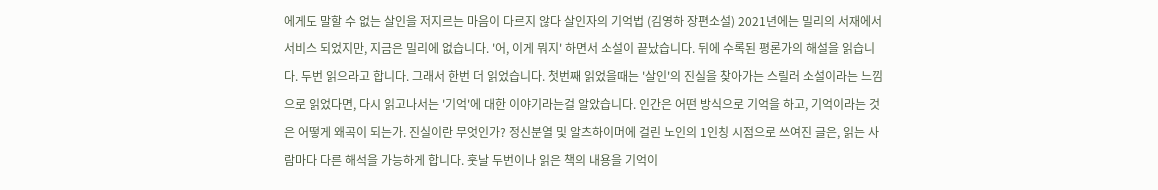에게도 말할 수 없는 살인을 저지르는 마음이 다르지 않다 살인자의 기억법 (김영하 장편소설) 2021년에는 밀리의 서재에서 서비스 되었지만, 지금은 밀리에 없습니다. '어, 이게 뭐지' 하면서 소설이 끝났습니다. 뒤에 수록된 평론가의 해설을 읽습니다. 두번 읽으라고 합니다. 그래서 한번 더 읽었습니다. 첫번째 읽었을때는 '살인'의 진실을 찾아가는 스릴러 소설이라는 느낌으로 읽었다면, 다시 읽고나서는 '기억'에 대한 이야기라는걸 알았습니다. 인간은 어떤 방식으로 기억을 하고, 기억이라는 것은 어떻게 왜곡이 되는가. 진실이란 무엇인가? 정신분열 및 알츠하이머에 걸린 노인의 1인칭 시점으로 쓰여진 글은, 읽는 사람마다 다른 해석을 가능하게 합니다. 훗날 두번이나 읽은 책의 내용을 기억이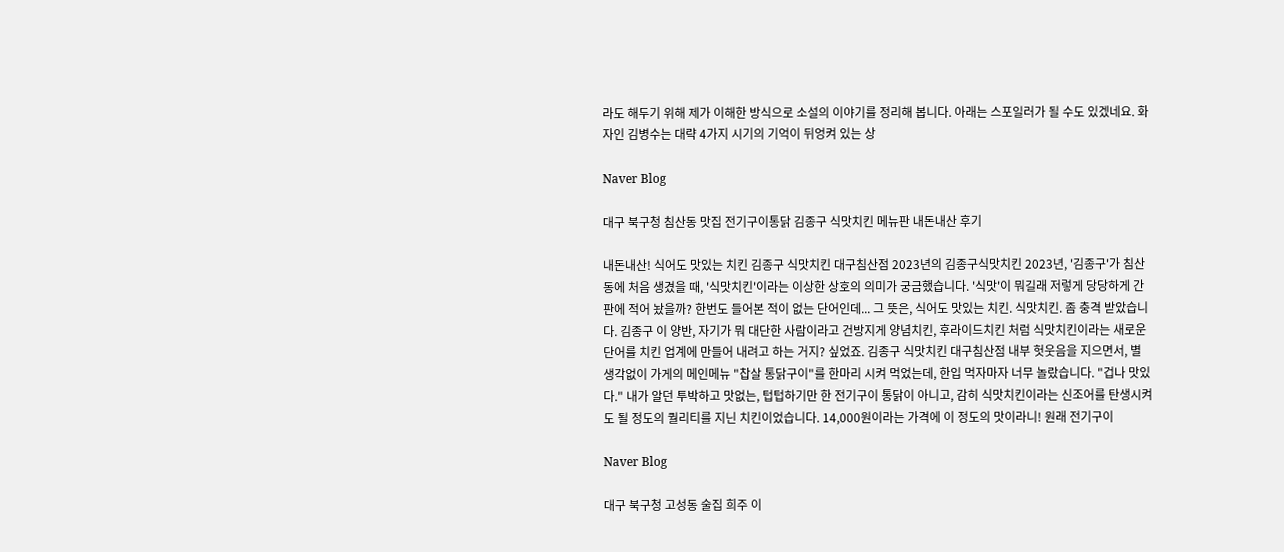라도 해두기 위해 제가 이해한 방식으로 소설의 이야기를 정리해 봅니다. 아래는 스포일러가 될 수도 있겠네요. 화자인 김병수는 대략 4가지 시기의 기억이 뒤엉켜 있는 상

Naver Blog

대구 북구청 침산동 맛집 전기구이통닭 김종구 식맛치킨 메뉴판 내돈내산 후기

내돈내산! 식어도 맛있는 치킨 김종구 식맛치킨 대구침산점 2023년의 김종구식맛치킨 2023년, '김종구'가 침산동에 처음 생겼을 때, '식맛치킨'이라는 이상한 상호의 의미가 궁금했습니다. '식맛'이 뭐길래 저렇게 당당하게 간판에 적어 놨을까? 한번도 들어본 적이 없는 단어인데... 그 뜻은, 식어도 맛있는 치킨. 식맛치킨. 좀 충격 받았습니다. 김종구 이 양반, 자기가 뭐 대단한 사람이라고 건방지게 양념치킨, 후라이드치킨 처럼 식맛치킨이라는 새로운 단어를 치킨 업계에 만들어 내려고 하는 거지? 싶었죠. 김종구 식맛치킨 대구침산점 내부 헛웃음을 지으면서, 별 생각없이 가게의 메인메뉴 "찹살 통닭구이"를 한마리 시켜 먹었는데, 한입 먹자마자 너무 놀랐습니다. "겁나 맛있다." 내가 알던 투박하고 맛없는, 텁텁하기만 한 전기구이 통닭이 아니고, 감히 식맛치킨이라는 신조어를 탄생시켜도 될 정도의 퀄리티를 지닌 치킨이었습니다. 14,000원이라는 가격에 이 정도의 맛이라니! 원래 전기구이

Naver Blog

대구 북구청 고성동 술집 희주 이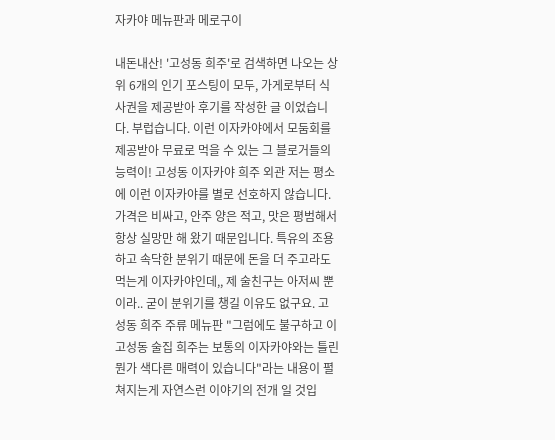자카야 메뉴판과 메로구이

내돈내산! '고성동 희주'로 검색하면 나오는 상위 6개의 인기 포스팅이 모두, 가게로부터 식사권을 제공받아 후기를 작성한 글 이었습니다. 부럽습니다. 이런 이자카야에서 모둠회를 제공받아 무료로 먹을 수 있는 그 블로거들의 능력이! 고성동 이자카야 희주 외관 저는 평소에 이런 이자카야를 별로 선호하지 않습니다. 가격은 비싸고, 안주 양은 적고, 맛은 평범해서 항상 실망만 해 왔기 때문입니다. 특유의 조용하고 속닥한 분위기 때문에 돈을 더 주고라도 먹는게 이자카야인데,, 제 술친구는 아저씨 뿐이라.. 굳이 분위기를 챙길 이유도 없구요. 고성동 희주 주류 메뉴판 "그럼에도 불구하고 이 고성동 술집 희주는 보통의 이자카야와는 틀린 뭔가 색다른 매력이 있습니다"라는 내용이 펼쳐지는게 자연스런 이야기의 전개 일 것입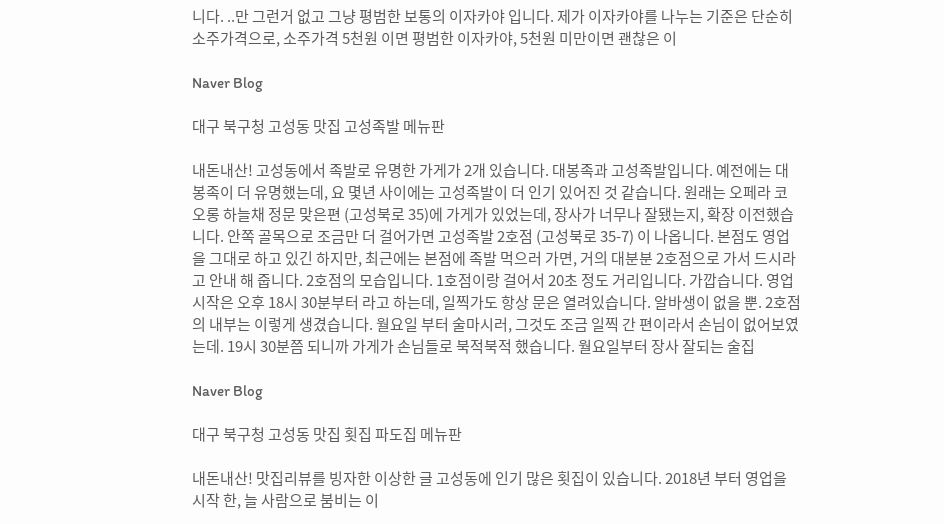니다. ..만 그런거 없고 그냥 평범한 보통의 이자카야 입니다. 제가 이자카야를 나누는 기준은 단순히 소주가격으로, 소주가격 5천원 이면 평범한 이자카야, 5천원 미만이면 괜찮은 이

Naver Blog

대구 북구청 고성동 맛집 고성족발 메뉴판

내돈내산! 고성동에서 족발로 유명한 가게가 2개 있습니다. 대봉족과 고성족발입니다. 예전에는 대봉족이 더 유명했는데, 요 몇년 사이에는 고성족발이 더 인기 있어진 것 같습니다. 원래는 오페라 코오롱 하늘채 정문 맞은편 (고성북로 35)에 가게가 있었는데, 장사가 너무나 잘됐는지, 확장 이전했습니다. 안쪽 골목으로 조금만 더 걸어가면 고성족발 2호점 (고성북로 35-7) 이 나옵니다. 본점도 영업을 그대로 하고 있긴 하지만, 최근에는 본점에 족발 먹으러 가면, 거의 대분분 2호점으로 가서 드시라고 안내 해 줍니다. 2호점의 모습입니다. 1호점이랑 걸어서 20초 정도 거리입니다. 가깝습니다. 영업시작은 오후 18시 30분부터 라고 하는데, 일찍가도 항상 문은 열려있습니다. 알바생이 없을 뿐. 2호점의 내부는 이렇게 생겼습니다. 월요일 부터 술마시러, 그것도 조금 일찍 간 편이라서 손님이 없어보였는데. 19시 30분쯤 되니까 가게가 손님들로 북적북적 했습니다. 월요일부터 장사 잘되는 술집

Naver Blog

대구 북구청 고성동 맛집 횟집 파도집 메뉴판

내돈내산! 맛집리뷰를 빙자한 이상한 글 고성동에 인기 많은 횟집이 있습니다. 2018년 부터 영업을 시작 한, 늘 사람으로 붐비는 이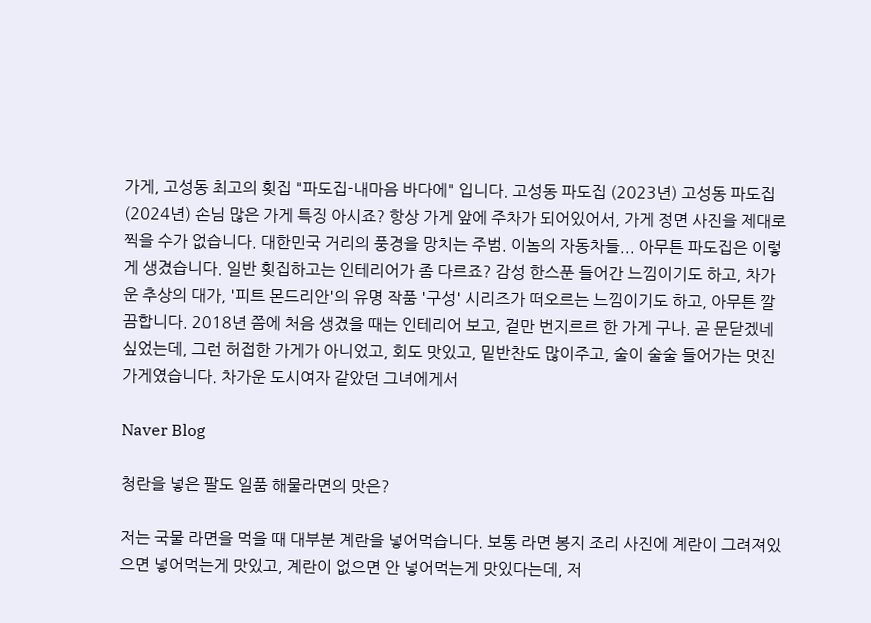가게, 고성동 최고의 횟집 "파도집-내마음 바다에" 입니다. 고성동 파도집 (2023년) 고성동 파도집 (2024년) 손님 많은 가게 특징 아시죠? 항상 가게 앞에 주차가 되어있어서, 가게 정면 사진을 제대로 찍을 수가 없습니다. 대한민국 거리의 풍경을 망치는 주범. 이놈의 자동차들... 아무튼 파도집은 이렇게 생겼습니다. 일반 횟집하고는 인테리어가 좀 다르죠? 감성 한스푼 들어간 느낌이기도 하고, 차가운 추상의 대가, '피트 몬드리안'의 유명 작품 '구성' 시리즈가 떠오르는 느낌이기도 하고, 아무튼 깔끔합니다. 2018년 쯤에 처음 생겼을 때는 인테리어 보고, 겉만 번지르르 한 가게 구나. 곧 문닫겠네 싶었는데, 그런 허접한 가게가 아니었고, 회도 맛있고, 밑반찬도 많이주고, 술이 술술 들어가는 멋진 가게였습니다. 차가운 도시여자 같았던 그녀에게서

Naver Blog

청란을 넣은 팔도 일품 해물라면의 맛은?

저는 국물 라면을 먹을 때 대부분 계란을 넣어먹습니다. 보통 라면 봉지 조리 사진에 계란이 그려져있으면 넣어먹는게 맛있고, 계란이 없으면 안 넣어먹는게 맛있다는데, 저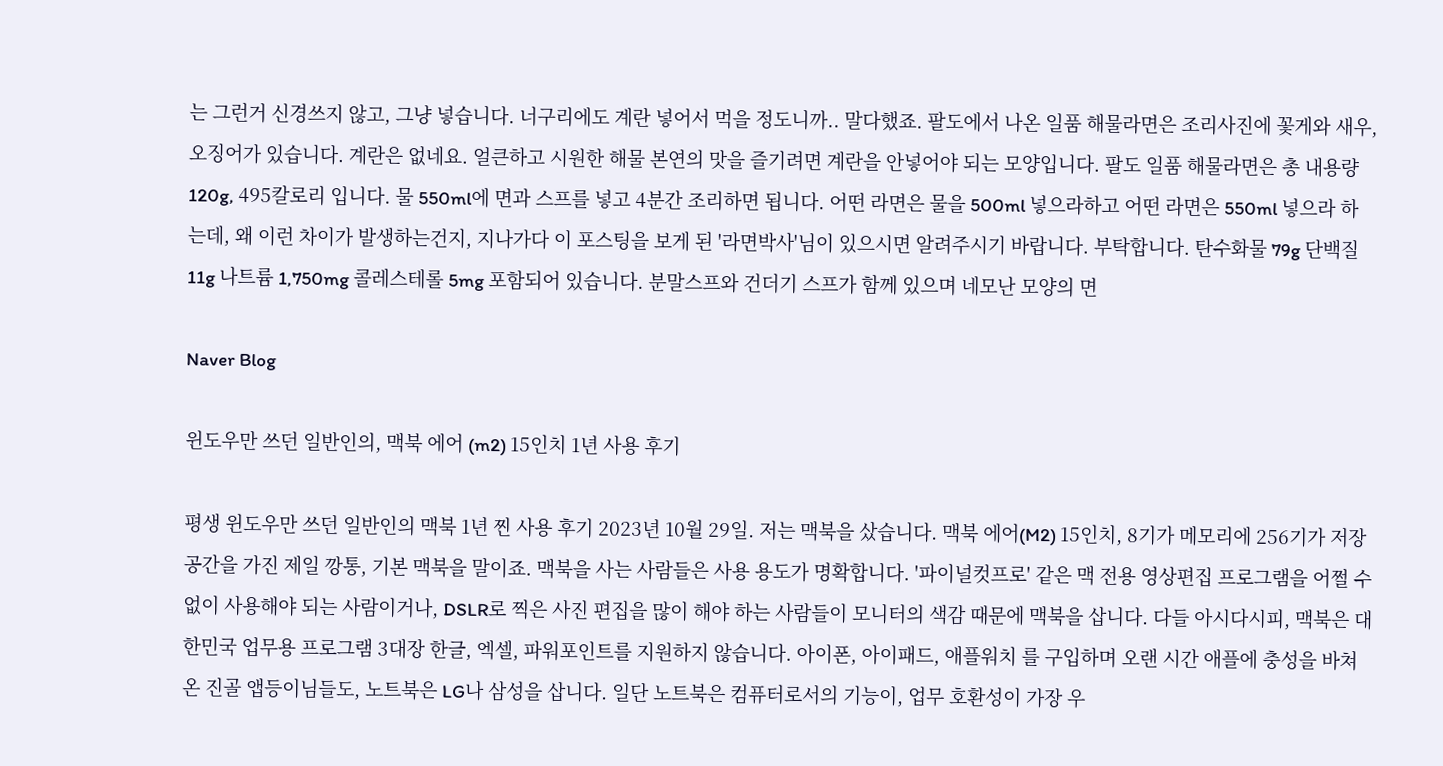는 그런거 신경쓰지 않고, 그냥 넣습니다. 너구리에도 계란 넣어서 먹을 정도니까.. 말다했죠. 팔도에서 나온 일품 해물라면은 조리사진에 꽃게와 새우, 오징어가 있습니다. 계란은 없네요. 얼큰하고 시원한 해물 본연의 맛을 즐기려면 계란을 안넣어야 되는 모양입니다. 팔도 일품 해물라면은 총 내용량 120g, 495칼로리 입니다. 물 550ml에 면과 스프를 넣고 4분간 조리하면 됩니다. 어떤 라면은 물을 500ml 넣으라하고 어떤 라면은 550ml 넣으라 하는데, 왜 이런 차이가 발생하는건지, 지나가다 이 포스팅을 보게 된 '라면박사'님이 있으시면 알려주시기 바랍니다. 부탁합니다. 탄수화물 79g 단백질 11g 나트륨 1,750mg 콜레스테롤 5mg 포함되어 있습니다. 분말스프와 건더기 스프가 함께 있으며 네모난 모양의 면

Naver Blog

윈도우만 쓰던 일반인의, 맥북 에어 (m2) 15인치 1년 사용 후기

평생 윈도우만 쓰던 일반인의 맥북 1년 찐 사용 후기 2023년 10월 29일. 저는 맥북을 샀습니다. 맥북 에어(M2) 15인치, 8기가 메모리에 256기가 저장공간을 가진 제일 깡통, 기본 맥북을 말이죠. 맥북을 사는 사람들은 사용 용도가 명확합니다. '파이널컷프로' 같은 맥 전용 영상편집 프로그램을 어쩔 수 없이 사용해야 되는 사람이거나, DSLR로 찍은 사진 편집을 많이 해야 하는 사람들이 모니터의 색감 때문에 맥북을 삽니다. 다들 아시다시피, 맥북은 대한민국 업무용 프로그램 3대장 한글, 엑셀, 파워포인트를 지원하지 않습니다. 아이폰, 아이패드, 애플워치 를 구입하며 오랜 시간 애플에 충성을 바쳐온 진골 앱등이님들도, 노트북은 LG나 삼성을 삽니다. 일단 노트북은 컴퓨터로서의 기능이, 업무 호환성이 가장 우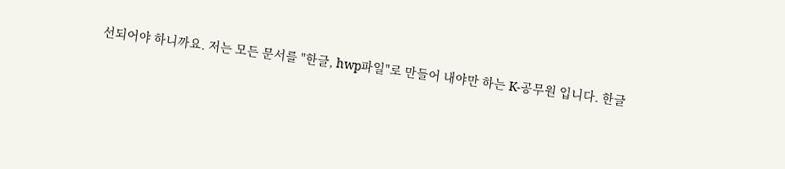선되어야 하니까요. 저는 모든 문서를 "한글, hwp파일"로 만들어 내야만 하는 K-공무원 입니다. 한글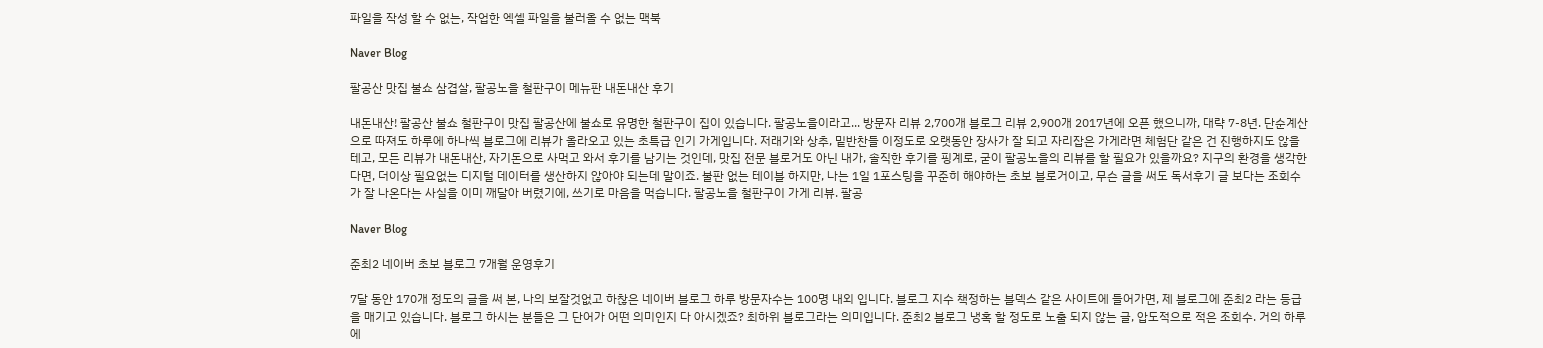파일을 작성 할 수 없는, 작업한 엑셀 파일을 불러올 수 없는 맥북

Naver Blog

팔공산 맛집 불쇼 삼겹살, 팔공노을 철판구이 메뉴판 내돈내산 후기

내돈내산! 팔공산 불쇼 철판구이 맛집 팔공산에 불쇼로 유명한 철판구이 집이 있습니다. 팔공노을이라고... 방문자 리뷰 2,700개 블로그 리뷰 2,900개 2017년에 오픈 했으니까, 대략 7-8년. 단순계산으로 따져도 하루에 하나씩 블로그에 리뷰가 올라오고 있는 초특급 인기 가게입니다. 저래기와 상추, 밑반찬들 이정도로 오랫동안 장사가 잘 되고 자리잡은 가게라면 체험단 같은 건 진행하지도 않을테고, 모든 리뷰가 내돈내산, 자기돈으로 사먹고 와서 후기를 남기는 것인데, 맛집 전문 블로거도 아닌 내가, 솔직한 후기를 핑계로, 굳이 팔공노을의 리뷰를 할 필요가 있을까요? 지구의 환경을 생각한다면, 더이상 필요없는 디지털 데이터를 생산하지 않아야 되는데 말이죠. 불판 없는 테이블 하지만, 나는 1일 1포스팅을 꾸준히 해야하는 초보 블로거이고, 무슨 글을 써도 독서후기 글 보다는 조회수가 잘 나온다는 사실을 이미 깨달아 버렸기에, 쓰기로 마음을 먹습니다. 팔공노을 철판구이 가게 리뷰. 팔공

Naver Blog

준최2 네이버 초보 블로그 7개월 운영후기

7달 동안 170개 정도의 글을 써 본, 나의 보잘것없고 하찮은 네이버 블로그 하루 방문자수는 100명 내외 입니다. 블로그 지수 책정하는 블덱스 같은 사이트에 들어가면, 제 블로그에 준최2 라는 등급을 매기고 있습니다. 블로그 하시는 분들은 그 단어가 어떤 의미인지 다 아시겠죠? 최하위 블로그라는 의미입니다. 준최2 블로그 냉혹 할 정도로 노출 되지 않는 글, 압도적으로 적은 조회수. 거의 하루에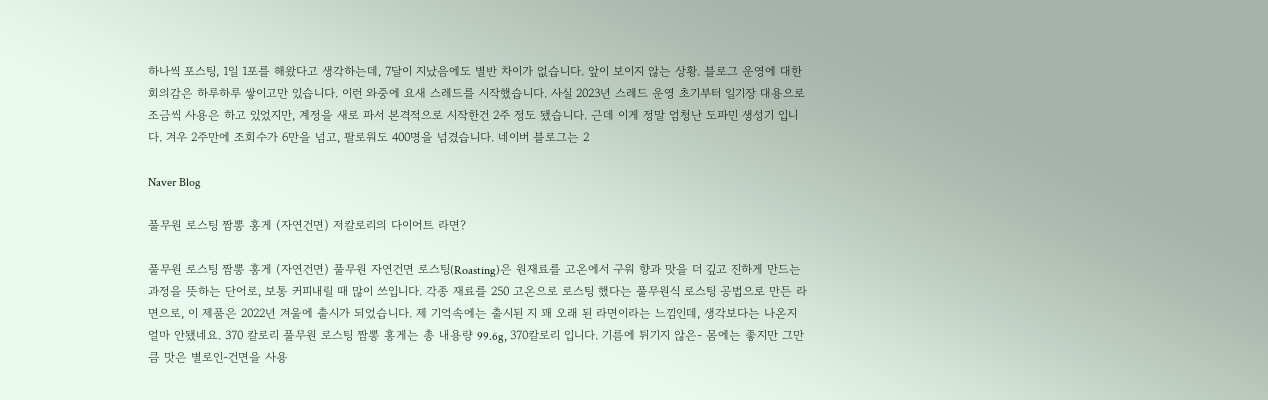하나씩 포스팅, 1일 1포를 해왔다고 생각하는데, 7달이 지났음에도 별반 차이가 없습니다. 앞이 보이지 않는 상황. 블로그 운영에 대한 회의감은 하루하루 쌓이고만 있습니다. 이런 와중에 요새 스레드를 시작했습니다. 사실 2023년 스레드 운영 초기부터 일기장 대용으로 조금씩 사용은 하고 있었지만, 계정을 새로 파서 본격적으로 시작한건 2주 정도 됐습니다. 근데 이게 정말 엄청난 도파민 생성기 입니다. 겨우 2주만에 조회수가 6만을 넘고, 팔로워도 400명을 넘겼습니다. 네이버 블로그는 2

Naver Blog

풀무원 로스팅 짬뽕 홍게 (자연건면) 저칼로리의 다이어트 라면?

풀무원 로스팅 짬뽕 홍게 (자연건면) 풀무원 자연건면 로스팅(Roasting)은 원재료를 고온에서 구워 향과 맛을 더 깊고 진하게 만드는 과정을 뜻하는 단어로, 보통 커피내릴 때 많이 쓰입니다. 각종 재료를 250 고온으로 로스팅 했다는 풀무원식 로스팅 공법으로 만든 라면으로, 이 제품은 2022년 겨울에 출시가 되었습니다. 제 기억속에는 출시된 지 꽤 오래 된 라면이라는 느낌인데, 생각보다는 나온지 얼마 안됐네요. 370 칼로리 풀무원 로스팅 짬뽕 홍게는 총 내용량 99.6g, 370칼로리 입니다. 기름에 튀기지 않은- 몸에는 좋지만 그만큼 맛은 별로인-건면을 사용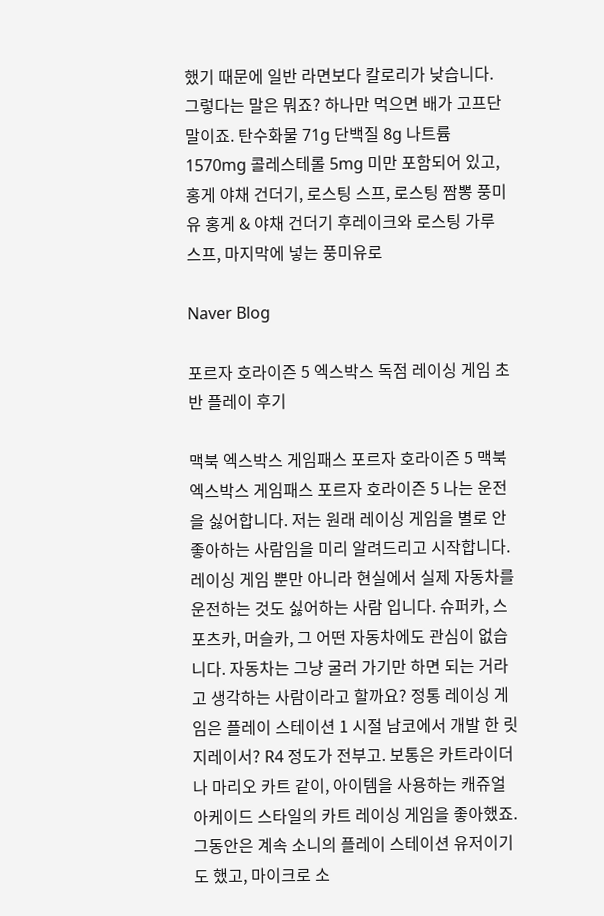했기 때문에 일반 라면보다 칼로리가 낮습니다. 그렇다는 말은 뭐죠? 하나만 먹으면 배가 고프단 말이죠. 탄수화물 71g 단백질 8g 나트륨 1570mg 콜레스테롤 5mg 미만 포함되어 있고, 홍게 야채 건더기, 로스팅 스프, 로스팅 짬뽕 풍미유 홍게 & 야채 건더기 후레이크와 로스팅 가루 스프, 마지막에 넣는 풍미유로

Naver Blog

포르자 호라이즌 5 엑스박스 독점 레이싱 게임 초반 플레이 후기

맥북 엑스박스 게임패스 포르자 호라이즌 5 맥북 엑스박스 게임패스 포르자 호라이즌 5 나는 운전을 싫어합니다. 저는 원래 레이싱 게임을 별로 안좋아하는 사람임을 미리 알려드리고 시작합니다. 레이싱 게임 뿐만 아니라 현실에서 실제 자동차를 운전하는 것도 싫어하는 사람 입니다. 슈퍼카, 스포츠카, 머슬카, 그 어떤 자동차에도 관심이 없습니다. 자동차는 그냥 굴러 가기만 하면 되는 거라고 생각하는 사람이라고 할까요? 정통 레이싱 게임은 플레이 스테이션 1 시절 남코에서 개발 한 릿지레이서? R4 정도가 전부고. 보통은 카트라이더나 마리오 카트 같이, 아이템을 사용하는 캐쥬얼 아케이드 스타일의 카트 레이싱 게임을 좋아했죠. 그동안은 계속 소니의 플레이 스테이션 유저이기도 했고, 마이크로 소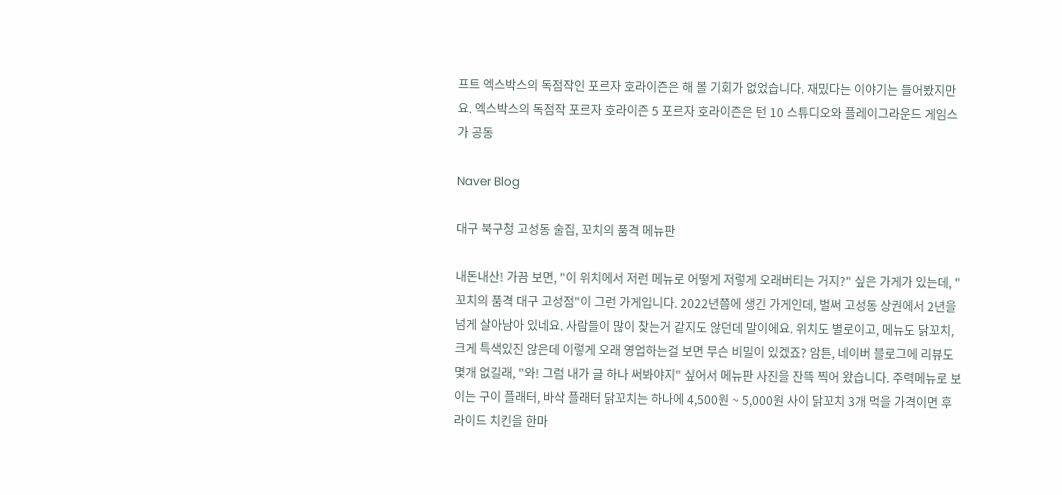프트 엑스박스의 독점작인 포르자 호라이즌은 해 볼 기회가 없었습니다. 재밌다는 이야기는 들어봤지만요. 엑스박스의 독점작 포르자 호라이즌 5 포르자 호라이즌은 턴 10 스튜디오와 플레이그라운드 게임스가 공동

Naver Blog

대구 북구청 고성동 술집, 꼬치의 품격 메뉴판

내돈내산! 가끔 보면, "이 위치에서 저런 메뉴로 어떻게 저렇게 오래버티는 거지?" 싶은 가게가 있는데, "꼬치의 품격 대구 고성점"이 그런 가게입니다. 2022년쯤에 생긴 가게인데, 벌써 고성동 상권에서 2년을 넘게 살아남아 있네요. 사람들이 많이 찾는거 같지도 않던데 말이에요. 위치도 별로이고, 메뉴도 닭꼬치, 크게 특색있진 않은데 이렇게 오래 영업하는걸 보면 무슨 비밀이 있겠죠? 암튼, 네이버 블로그에 리뷰도 몇개 없길래, "와! 그럼 내가 글 하나 써봐야지" 싶어서 메뉴판 사진을 잔뜩 찍어 왔습니다. 주력메뉴로 보이는 구이 플래터, 바삭 플래터 닭꼬치는 하나에 4,500원 ~ 5,000원 사이 닭꼬치 3개 먹을 가격이면 후라이드 치킨을 한마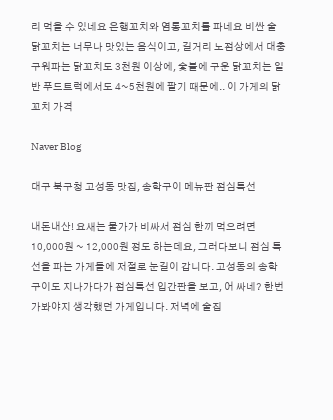리 먹을 수 있네요 은행꼬치와 염통꼬치를 파네요 비싼 술 닭꼬치는 너무나 맛있는 음식이고, 길거리 노점상에서 대충 구워파는 닭꼬치도 3천원 이상에, 숯불에 구운 닭꼬치는 일반 푸드트럭에서도 4~5천원에 팔기 때문에.. 이 가게의 닭꼬치 가격

Naver Blog

대구 북구청 고성동 맛집, 송학구이 메뉴판 점심특선

내돈내산! 요새는 물가가 비싸서 점심 한끼 먹으려면10,000원 ~ 12,000원 정도 하는데요, 그러다보니 점심 특선을 파는 가게들에 저절로 눈길이 갑니다. 고성동의 송학구이도 지나가다가 점심특선 입간판을 보고, 어 싸네? 한번 가봐야지 생각했던 가게입니다. 저녁에 술집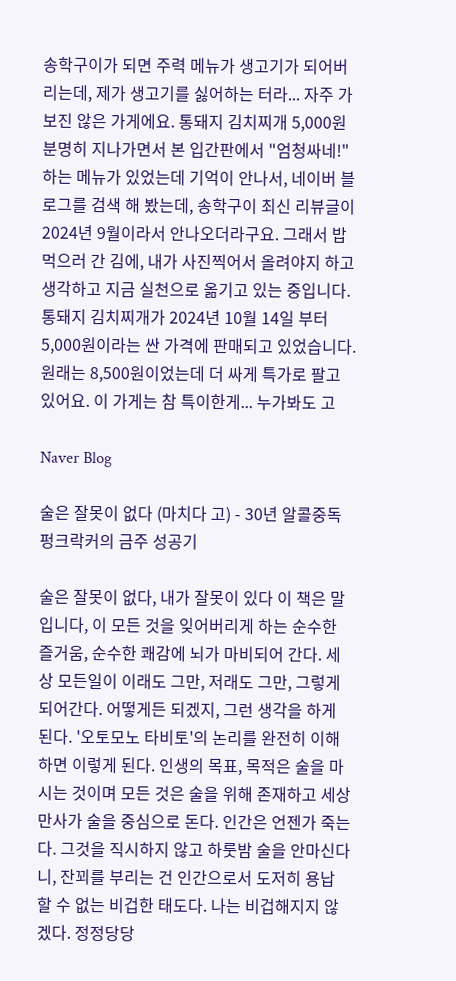송학구이가 되면 주력 메뉴가 생고기가 되어버리는데, 제가 생고기를 싫어하는 터라... 자주 가보진 않은 가게에요. 통돼지 김치찌개 5,000원 분명히 지나가면서 본 입간판에서 "엄청싸네!" 하는 메뉴가 있었는데 기억이 안나서, 네이버 블로그를 검색 해 봤는데, 송학구이 최신 리뷰글이 2024년 9월이라서 안나오더라구요. 그래서 밥먹으러 간 김에, 내가 사진찍어서 올려야지 하고 생각하고 지금 실천으로 옮기고 있는 중입니다. 통돼지 김치찌개가 2024년 10월 14일 부터 5,000원이라는 싼 가격에 판매되고 있었습니다. 원래는 8,500원이었는데 더 싸게 특가로 팔고 있어요. 이 가게는 참 특이한게... 누가봐도 고

Naver Blog

술은 잘못이 없다 (마치다 고) - 30년 알콜중독 펑크락커의 금주 성공기

술은 잘못이 없다, 내가 잘못이 있다 이 책은 말입니다, 이 모든 것을 잊어버리게 하는 순수한 즐거움, 순수한 쾌감에 뇌가 마비되어 간다. 세상 모든일이 이래도 그만, 저래도 그만, 그렇게 되어간다. 어떻게든 되겠지, 그런 생각을 하게 된다. '오토모노 타비토'의 논리를 완전히 이해하면 이렇게 된다. 인생의 목표, 목적은 술을 마시는 것이며 모든 것은 술을 위해 존재하고 세상만사가 술을 중심으로 돈다. 인간은 언젠가 죽는다. 그것을 직시하지 않고 하룻밤 술을 안마신다니, 잔꾀를 부리는 건 인간으로서 도저히 용납 할 수 없는 비겁한 태도다. 나는 비겁해지지 않겠다. 정정당당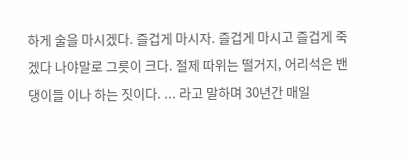하게 술을 마시겠다. 즐겁게 마시자. 즐겁게 마시고 즐겁게 죽겠다 나야말로 그릇이 크다. 절제 따위는 떨거지, 어리석은 밴댕이들 이나 하는 짓이다. ... 라고 말하며 30년간 매일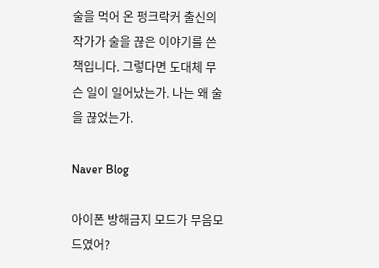술을 먹어 온 펑크락커 출신의 작가가 술을 끊은 이야기를 쓴 책입니다. 그렇다면 도대체 무슨 일이 일어났는가. 나는 왜 술을 끊었는가.

Naver Blog

아이폰 방해금지 모드가 무음모드였어?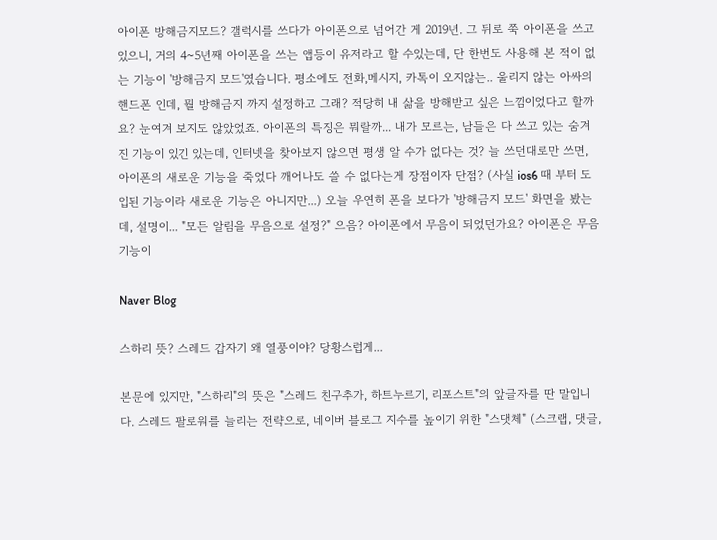아이폰 방해금지모드? 갤럭시를 쓰다가 아이폰으로 넘어간 게 2019년. 그 뒤로 쭉 아이폰을 쓰고 있으니, 거의 4~5년째 아이폰을 쓰는 앱등이 유저라고 할 수있는데, 단 한번도 사용해 본 적이 없는 기능이 '방해금지 모드'였습니다. 평소에도 전화,메시지, 카톡이 오지않는.. 울리지 않는 아싸의 핸드폰 인데, 뭘 방해금지 까지 설정하고 그래? 적당히 내 삶을 방해받고 싶은 느낌이었다고 할까요? 눈여겨 보지도 않았었죠. 아이폰의 특징은 뭐랄까... 내가 모르는, 남들은 다 쓰고 있는 숨겨진 기능이 있긴 있는데, 인터넷을 찾아보지 않으면 평생 알 수가 없다는 것? 늘 쓰던대로만 쓰면, 아이폰의 새로운 기능을 죽었다 깨어나도 쓸 수 없다는게 장점이자 단점? (사실 ios6 때 부터 도입된 기능이라 새로운 기능은 아니지만...) 오늘 우연히 폰을 보다가 '방해금지 모드' 화면을 봤는데, 설명이... "모든 알림을 무음으로 설정?" 으음? 아이폰에서 무음이 되었던가요? 아이폰은 무음 기능이

Naver Blog

스하리 뜻? 스레드 갑자기 왜 열풍이야? 당황스럽게...

본문에 있지만, "스하리"의 뜻은 "스레드 친구추가, 하트누르기, 리포스트"의 앞글자를 딴 말입니다. 스레드 팔로워를 늘리는 전략으로, 네이버 블로그 지수를 높이기 위한 "스댓체" (스크랩, 댓글,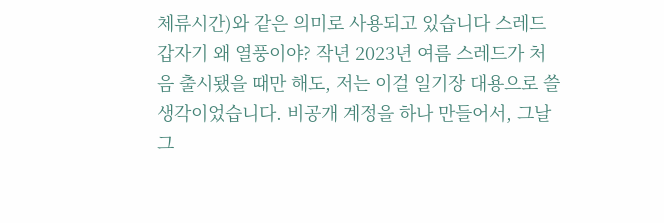체류시간)와 같은 의미로 사용되고 있습니다 스레드 갑자기 왜 열풍이야? 작년 2023년 여름 스레드가 처음 출시됐을 때만 해도, 저는 이걸 일기장 대용으로 쓸 생각이었습니다. 비공개 계정을 하나 만들어서, 그날 그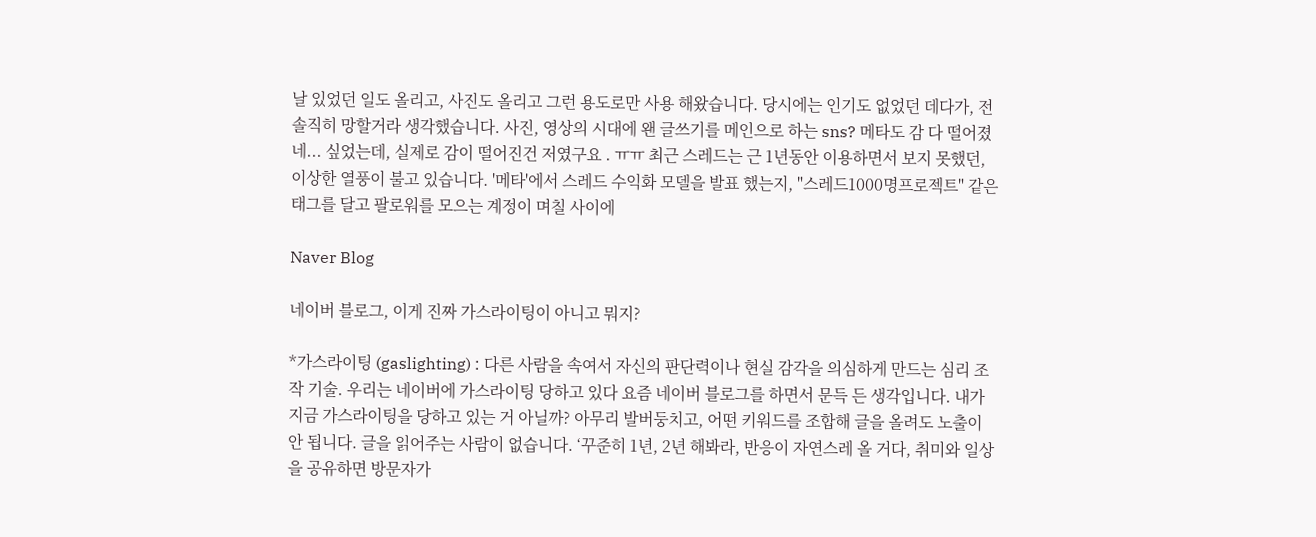날 있었던 일도 올리고, 사진도 올리고 그런 용도로만 사용 해왔습니다. 당시에는 인기도 없었던 데다가, 전 솔직히 망할거라 생각했습니다. 사진, 영상의 시대에 왠 글쓰기를 메인으로 하는 sns? 메타도 감 다 떨어졌네... 싶었는데, 실제로 감이 떨어진건 저였구요 . ㅠㅠ 최근 스레드는 근 1년동안 이용하면서 보지 못했던, 이상한 열풍이 불고 있습니다. '메타'에서 스레드 수익화 모델을 발표 했는지, "스레드1000명프로젝트" 같은 태그를 달고 팔로워를 모으는 계정이 며칠 사이에

Naver Blog

네이버 블로그, 이게 진짜 가스라이팅이 아니고 뭐지?

*가스라이팅 (gaslighting) : 다른 사람을 속여서 자신의 판단력이나 현실 감각을 의심하게 만드는 심리 조작 기술. 우리는 네이버에 가스라이팅 당하고 있다 요즘 네이버 블로그를 하면서 문득 든 생각입니다. 내가 지금 가스라이팅을 당하고 있는 거 아닐까? 아무리 발버둥치고, 어떤 키워드를 조합해 글을 올려도 노출이 안 됩니다. 글을 읽어주는 사람이 없습니다. ‘꾸준히 1년, 2년 해봐라, 반응이 자연스레 올 거다, 취미와 일상을 공유하면 방문자가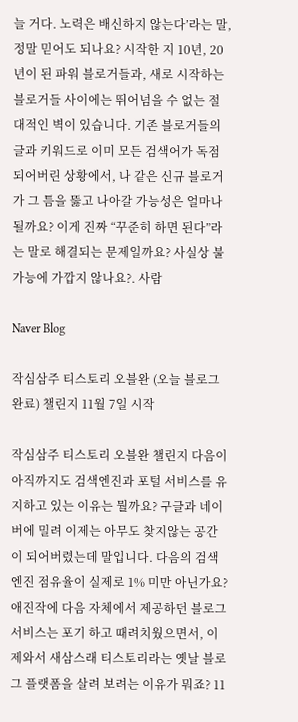늘 거다. 노력은 배신하지 않는다’라는 말, 정말 믿어도 되나요? 시작한 지 10년, 20년이 된 파워 블로거들과, 새로 시작하는 블로거들 사이에는 뛰어넘을 수 없는 절대적인 벽이 있습니다. 기존 블로거들의 글과 키워드로 이미 모든 검색어가 독점 되어버린 상황에서, 나 같은 신규 블로거가 그 틈을 뚫고 나아갈 가능성은 얼마나 될까요? 이게 진짜 “꾸준히 하면 된다”라는 말로 해결되는 문제일까요? 사실상 불가능에 가깝지 않나요?. 사람

Naver Blog

작심삼주 티스토리 오블완 (오늘 블로그 완료) 챌린지 11월 7일 시작

작심삼주 티스토리 오블완 챌린지 다음이 아직까지도 검색엔진과 포털 서비스를 유지하고 있는 이유는 뭘까요? 구글과 네이버에 밀려 이제는 아무도 찾지않는 공간이 되어버렸는데 말입니다. 다음의 검색엔진 점유율이 실제로 1% 미만 아닌가요? 애진작에 다음 자체에서 제공하던 블로그 서비스는 포기 하고 때려치웠으면서, 이제와서 새삼스래 티스토리라는 옛날 블로그 플랫폼을 살려 보려는 이유가 뭐죠? 11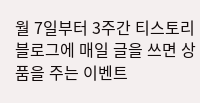월 7일부터 3주간 티스토리 블로그에 매일 글을 쓰면 상품을 주는 이벤트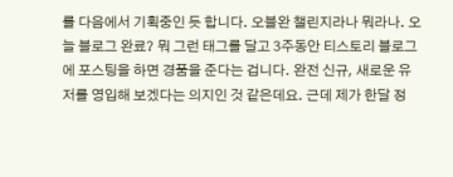를 다음에서 기획중인 듯 합니다. 오블완 챌린지라나 뭐라나. 오늘 블로그 완료? 뭐 그런 태그를 달고 3주동안 티스토리 블로그에 포스팅을 하면 경품을 준다는 겁니다. 완전 신규, 새로운 유저를 영입해 보겠다는 의지인 것 같은데요. 근데 제가 한달 정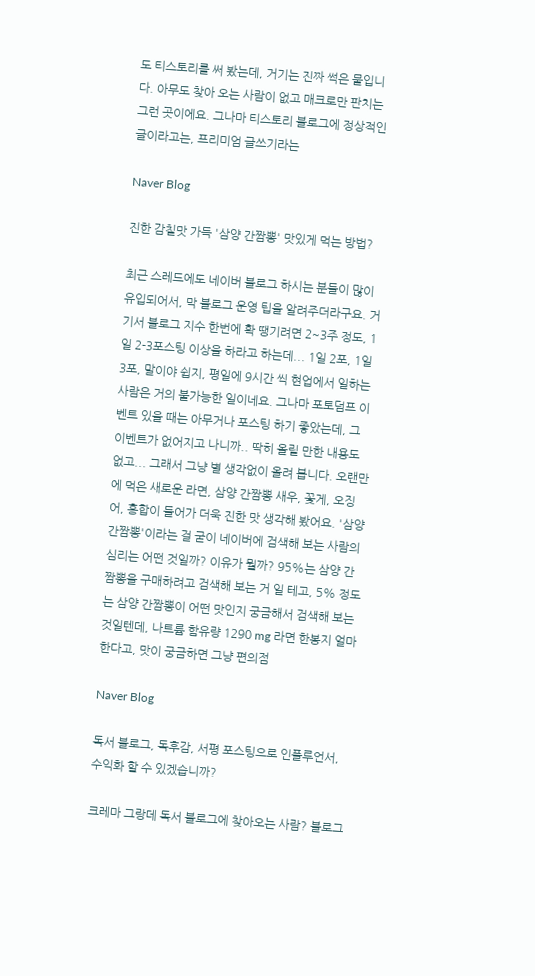도 티스토리를 써 봤는데, 거기는 진짜 썩은 물입니다. 아무도 찾아 오는 사람이 없고 매크로만 판치는 그런 곳이에요. 그나마 티스토리 블로그에 정상적인 글이라고는, 프리미엄 글쓰기라는

Naver Blog

진한 감칠맛 가득 '삼양 간짬뽕' 맛있게 먹는 방법?

최근 스레드에도 네이버 블로그 하시는 분들이 많이 유입되어서, 막 블로그 운영 팁을 알려주더라구요. 거기서 블로그 지수 한번에 확 땡기려면 2~3주 정도, 1일 2-3포스팅 이상을 하라고 하는데... 1일 2포, 1일 3포, 말이야 쉽지, 평일에 9시간 씩 현업에서 일하는 사람은 거의 불가능한 일이네요. 그나마 포토덤프 이벤트 있을 때는 아무거나 포스팅 하기 좋았는데, 그 이벤트가 없어지고 나니까.. 딱히 올릴 만한 내용도 없고... 그래서 그냥 별 생각없이 올려 봅니다. 오랜만에 먹은 새로운 라면, 삼양 간짬뽕 새우, 꽃게, 오징어, 홍합이 들어가 더욱 진한 맛 생각해 봤어요. '삼양 간짬뽕'이라는 걸 굳이 네이버에 검색해 보는 사람의 심리는 어떤 것일까? 이유가 뭘까? 95%는 삼양 간짬뽕을 구매하려고 검색해 보는 거 일 테고, 5% 정도는 삼양 간짬뽕이 어떤 맛인지 궁금해서 검색해 보는 것일텐데, 나트륨 함유량 1290 mg 라면 한봉지 얼마 한다고, 맛이 궁금하면 그냥 편의점

Naver Blog

독서 블로그, 독후감, 서평 포스팅으로 인플루언서, 수익화 할 수 있겠습니까?

크레마 그랑데 독서 블로그에 찾아오는 사람? 블로그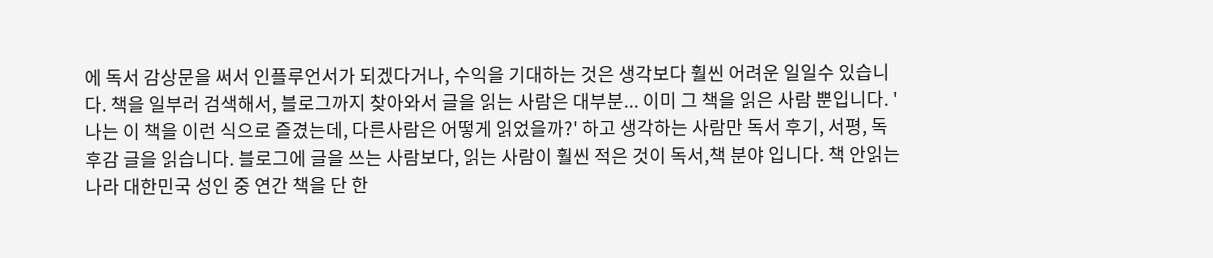에 독서 감상문을 써서 인플루언서가 되겠다거나, 수익을 기대하는 것은 생각보다 훨씬 어려운 일일수 있습니다. 책을 일부러 검색해서, 블로그까지 찾아와서 글을 읽는 사람은 대부분... 이미 그 책을 읽은 사람 뿐입니다. '나는 이 책을 이런 식으로 즐겼는데, 다른사람은 어떻게 읽었을까?' 하고 생각하는 사람만 독서 후기, 서평, 독후감 글을 읽습니다. 블로그에 글을 쓰는 사람보다, 읽는 사람이 훨씬 적은 것이 독서,책 분야 입니다. 책 안읽는 나라 대한민국 성인 중 연간 책을 단 한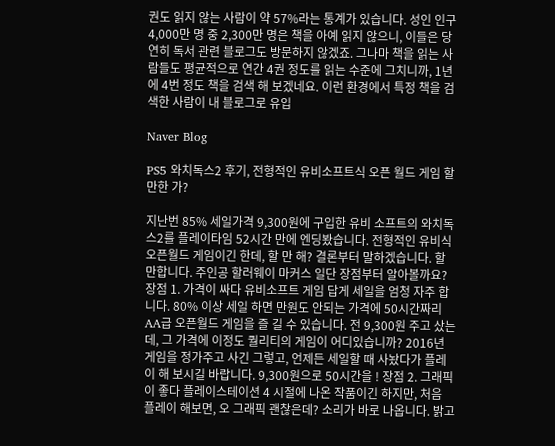권도 읽지 않는 사람이 약 57%라는 통계가 있습니다. 성인 인구 4,000만 명 중 2,300만 명은 책을 아예 읽지 않으니, 이들은 당연히 독서 관련 블로그도 방문하지 않겠죠. 그나마 책을 읽는 사람들도 평균적으로 연간 4권 정도를 읽는 수준에 그치니까, 1년에 4번 정도 책을 검색 해 보겠네요. 이런 환경에서 특정 책을 검색한 사람이 내 블로그로 유입

Naver Blog

PS5 와치독스2 후기, 전형적인 유비소프트식 오픈 월드 게임 할만한 가?

지난번 85% 세일가격 9,300원에 구입한 유비 소프트의 와치독스2를 플레이타임 52시간 만에 엔딩봤습니다. 전형적인 유비식 오픈월드 게임이긴 한데, 할 만 해? 결론부터 말하겠습니다. 할 만합니다. 주인공 할러웨이 마커스 일단 장점부터 알아볼까요? 장점 1. 가격이 싸다 유비소프트 게임 답게 세일을 엄청 자주 합니다. 80% 이상 세일 하면 만원도 안되는 가격에 50시간짜리 AA급 오픈월드 게임을 즐 길 수 있습니다. 전 9,300원 주고 샀는데, 그 가격에 이정도 퀄리티의 게임이 어디있습니까? 2016년 게임을 정가주고 사긴 그렇고, 언제든 세일할 때 사놨다가 플레이 해 보시길 바랍니다. 9,300원으로 50시간을 ! 장점 2. 그래픽이 좋다 플레이스테이션 4 시절에 나온 작품이긴 하지만, 처음 플레이 해보면, 오 그래픽 괜찮은데? 소리가 바로 나옵니다. 밝고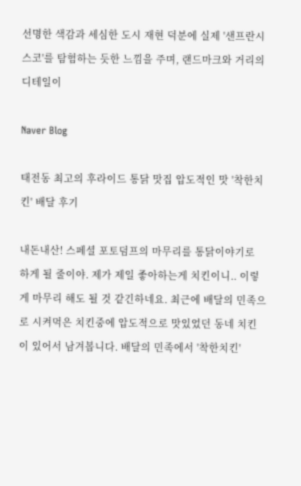선명한 색감과 세심한 도시 재현 덕분에 실제 '샌프란시스코'를 탐험하는 듯한 느낌을 주며, 랜드마크와 거리의 디테일이

Naver Blog

태전동 최고의 후라이드 통닭 맛집 압도적인 맛 '착한치킨' 배달 후기

내돈내산! 스페셜 포토덤프의 마무리를 통닭이야기로 하게 될 줄이야. 제가 제일 좋아하는게 치킨이니.. 이렇게 마무리 해도 될 것 같긴하네요. 최근에 배달의 민족으로 시켜먹은 치킨중에 압도적으로 맛있었던 동네 치킨이 있어서 남겨봅니다. 배달의 민족에서 '착한치킨'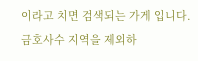이라고 치면 검색되는 가게 입니다. 금호사수 지역을 제외하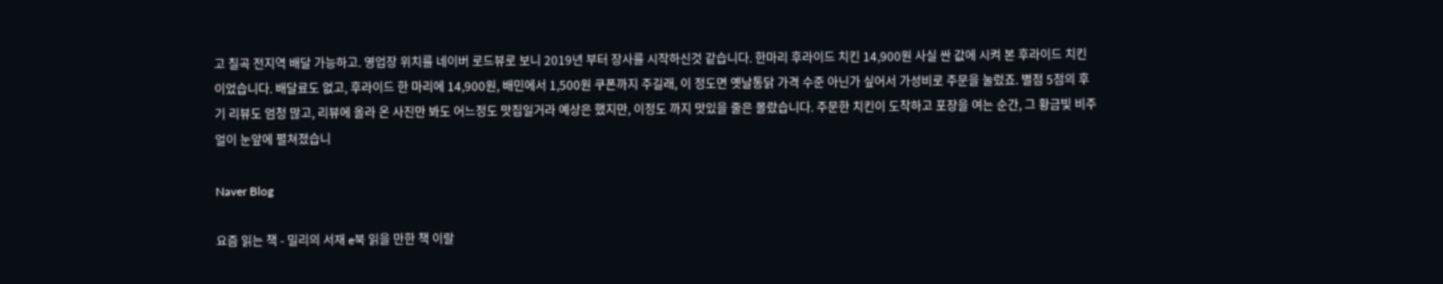고 칠곡 전지역 배달 가능하고. 영업장 위치를 네이버 로드뷰로 보니 2019년 부터 장사를 시작하신것 같습니다. 한마리 후라이드 치킨 14,900원 사실 싼 값에 시켜 본 후라이드 치킨이었습니다. 배달료도 없고, 후라이드 한 마리에 14,900원, 배민에서 1,500원 쿠폰까지 주길래, 이 정도면 옛날통닭 가격 수준 아닌가 싶어서 가성비로 주문을 눌렀죠. 별점 5점의 후기 리뷰도 엄청 많고, 리뷰에 올라 온 사진만 봐도 어느정도 맛집일거라 예상은 했지만, 이정도 까지 맛있을 줄은 몰랐습니다. 주문한 치킨이 도착하고 포장을 여는 순간, 그 황금빛 비주얼이 눈앞에 펼쳐졌습니

Naver Blog

요즘 읽는 책 - 밀리의 서재 e북 읽을 만한 책 이랄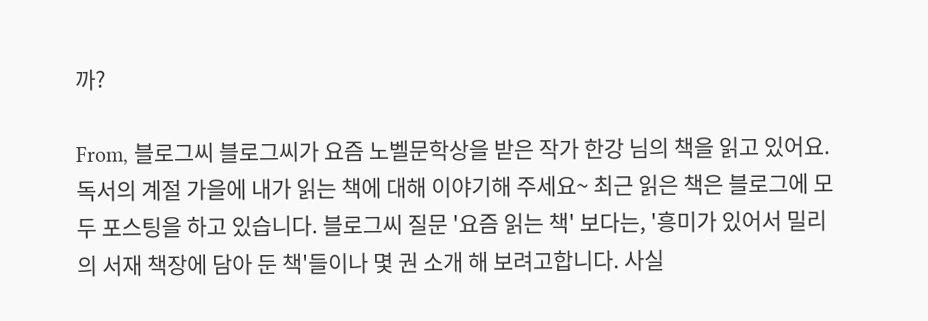까?

From, 블로그씨 블로그씨가 요즘 노벨문학상을 받은 작가 한강 님의 책을 읽고 있어요. 독서의 계절 가을에 내가 읽는 책에 대해 이야기해 주세요~ 최근 읽은 책은 블로그에 모두 포스팅을 하고 있습니다. 블로그씨 질문 '요즘 읽는 책' 보다는, '흥미가 있어서 밀리의 서재 책장에 담아 둔 책'들이나 몇 권 소개 해 보려고합니다. 사실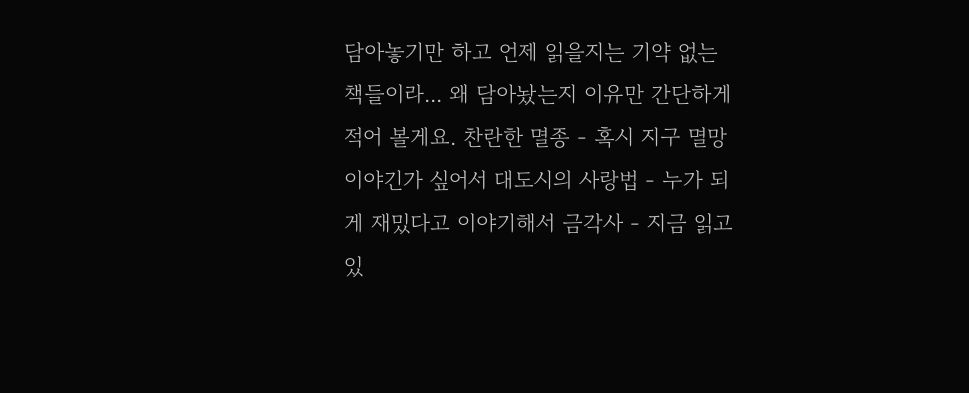담아놓기만 하고 언제 읽을지는 기약 없는 책들이라... 왜 담아놨는지 이유만 간단하게 적어 볼게요. 찬란한 멸종 - 혹시 지구 멸망이야긴가 싶어서 대도시의 사랑법 - 누가 되게 재밌다고 이야기해서 금각사 - 지금 읽고 있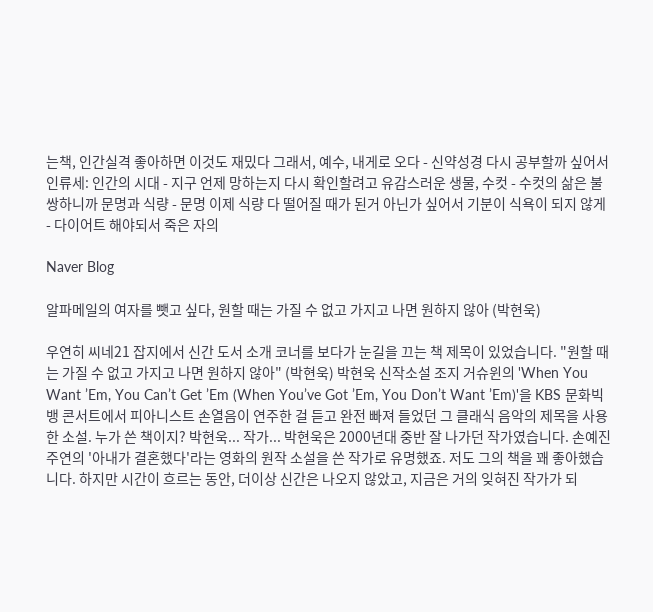는책, 인간실격 좋아하면 이것도 재밌다 그래서, 예수, 내게로 오다 - 신약성경 다시 공부할까 싶어서 인류세: 인간의 시대 - 지구 언제 망하는지 다시 확인할려고 유감스러운 생물, 수컷 - 수컷의 삶은 불쌍하니까 문명과 식량 - 문명 이제 식량 다 떨어질 때가 된거 아닌가 싶어서 기분이 식욕이 되지 않게 - 다이어트 해야되서 죽은 자의

Naver Blog

알파메일의 여자를 뺏고 싶다, 원할 때는 가질 수 없고 가지고 나면 원하지 않아 (박현욱)

우연히 씨네21 잡지에서 신간 도서 소개 코너를 보다가 눈길을 끄는 책 제목이 있었습니다. "원할 때는 가질 수 없고 가지고 나면 원하지 않아" (박현욱) 박현욱 신작소설 조지 거슈윈의 'When You Want ’Em, You Can’t Get ’Em (When You’ve Got ’Em, You Don’t Want ’Em)'을 KBS 문화빅뱅 콘서트에서 피아니스트 손열음이 연주한 걸 듣고 완전 빠져 들었던 그 클래식 음악의 제목을 사용한 소설. 누가 쓴 책이지? 박현욱... 작가... 박현욱은 2000년대 중반 잘 나가던 작가였습니다. 손예진 주연의 '아내가 결혼했다'라는 영화의 원작 소설을 쓴 작가로 유명했죠. 저도 그의 책을 꽤 좋아했습니다. 하지만 시간이 흐르는 동안, 더이상 신간은 나오지 않았고, 지금은 거의 잊혀진 작가가 되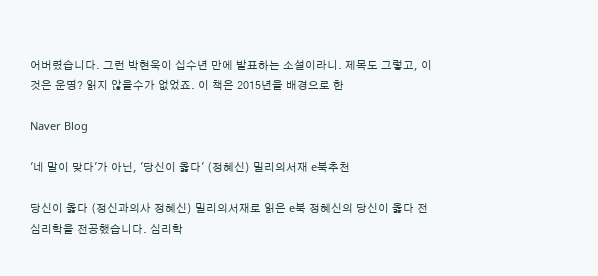어버렸습니다. 그런 박현욱이 십수년 만에 발표하는 소설이라니. 제목도 그렇고, 이것은 운명? 읽지 않을수가 없었죠. 이 책은 2015년을 배경으로 한

Naver Blog

'네 말이 맞다'가 아닌, '당신이 옳다' (정혜신) 밀리의서재 e북추천

당신이 옳다 (정신과의사 정혜신) 밀리의서재로 읽은 e북 정혜신의 당신이 옳다 전 심리학을 전공했습니다. 심리학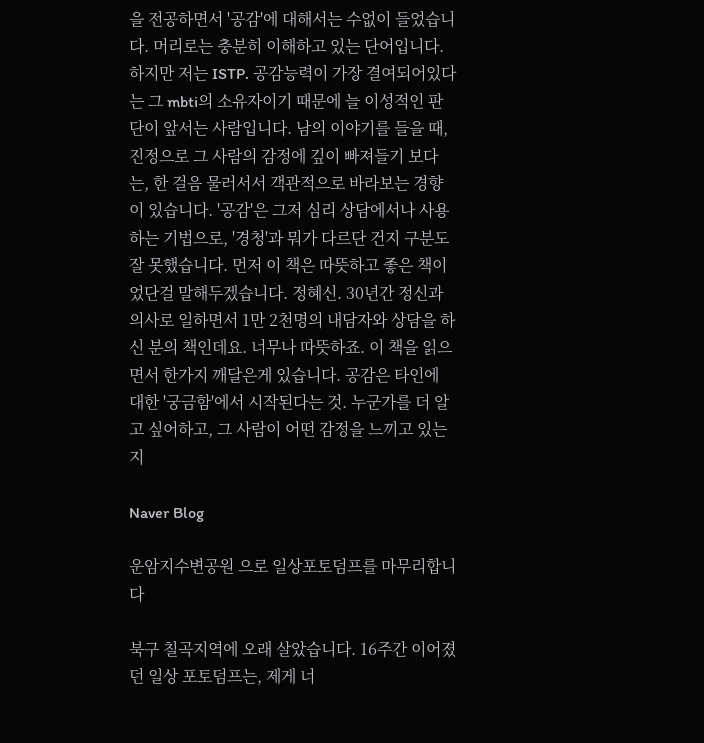을 전공하면서 '공감'에 대해서는 수없이 들었습니다. 머리로는 충분히 이해하고 있는 단어입니다. 하지만 저는 ISTP. 공감능력이 가장 결여되어있다는 그 mbti의 소유자이기 때문에 늘 이성적인 판단이 앞서는 사람입니다. 남의 이야기를 들을 때, 진정으로 그 사람의 감정에 깊이 빠져들기 보다는, 한 걸음 물러서서 객관적으로 바라보는 경향이 있습니다. '공감'은 그저 심리 상담에서나 사용하는 기법으로, '경청'과 뭐가 다르단 건지 구분도 잘 못했습니다. 먼저 이 책은 따뜻하고 좋은 책이었단걸 말해두겠습니다. 정혜신. 30년간 정신과 의사로 일하면서 1만 2천명의 내담자와 상담을 하신 분의 책인데요. 너무나 따뜻하죠. 이 책을 읽으면서 한가지 깨달은게 있습니다. 공감은 타인에 대한 '궁금함'에서 시작된다는 것. 누군가를 더 알고 싶어하고, 그 사람이 어떤 감정을 느끼고 있는지

Naver Blog

운암지수변공원 으로 일상포토덤프를 마무리합니다

북구 칠곡지역에 오래 살았습니다. 16주간 이어졌던 일상 포토덤프는, 제게 너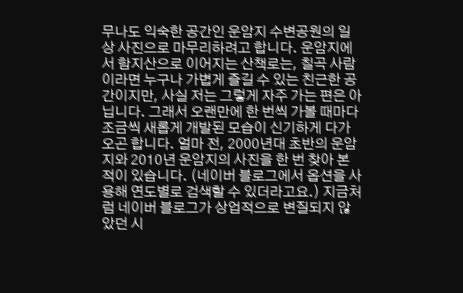무나도 익숙한 공간인 운암지 수변공원의 일상 사진으로 마무리하려고 합니다. 운암지에서 함지산으로 이어지는 산책로는, 칠곡 사람이라면 누구나 가볍게 즐길 수 있는 친근한 공간이지만, 사실 저는 그렇게 자주 가는 편은 아닙니다. 그래서 오랜만에 한 번씩 가볼 때마다 조금씩 새롭게 개발된 모습이 신기하게 다가오곤 합니다. 얼마 전, 2000년대 초반의 운암지와 2010년 운암지의 사진을 한 번 찾아 본 적이 있습니다. (네이버 블로그에서 옵션을 사용해 연도별로 검색할 수 있더라고요.) 지금처럼 네이버 블로그가 상업적으로 변질되지 않았던 시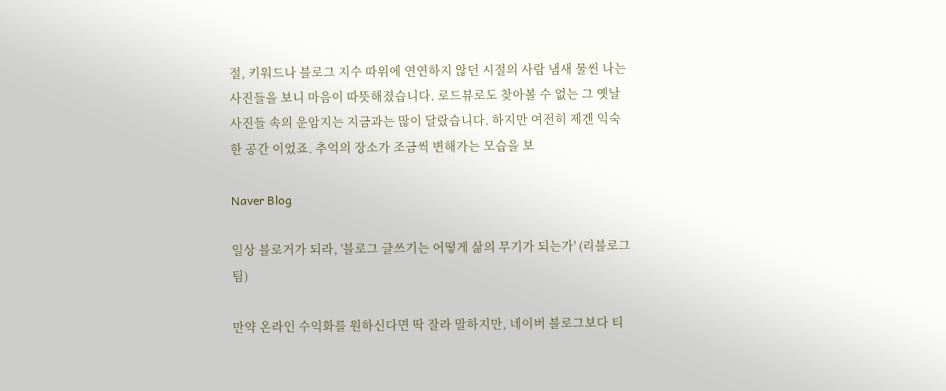절, 키워드나 블로그 지수 따위에 연연하지 않던 시절의 사람 냄새 물씬 나는 사진들을 보니 마음이 따뜻해졌습니다. 로드뷰로도 찾아볼 수 없는 그 옛날 사진들 속의 운암지는 지금과는 많이 달랐습니다. 하지만 여전히 제겐 익숙한 공간 이었죠. 추억의 장소가 조금씩 변해가는 모습을 보

Naver Blog

일상 블로거가 되라, '블로그 글쓰기는 어떻게 삶의 무기가 되는가' (리블로그 팀)

만약 온라인 수익화를 원하신다면 딱 잘라 말하지만, 네이버 블로그보다 티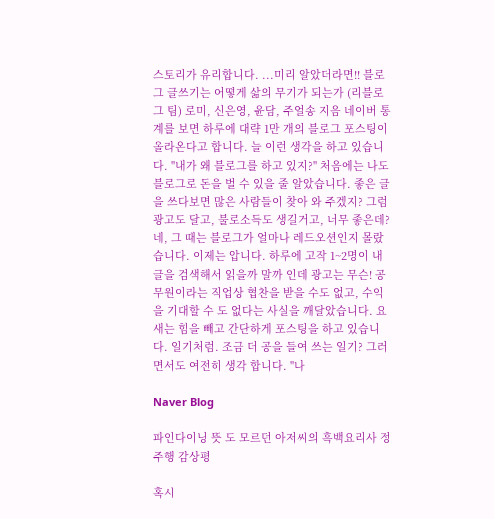스토리가 유리합니다. ...미리 알았더라면!! 블로그 글쓰기는 어떻게 삶의 무기가 되는가 (리블로그 팀) 로미, 신은영, 윤담, 주얼송 지음 네이버 통계를 보면 하루에 대략 1만 개의 블로그 포스팅이 올라온다고 합니다. 늘 이런 생각을 하고 있습니다. "내가 왜 블로그를 하고 있지?" 처음에는 나도 블로그로 돈을 벌 수 있을 줄 알았습니다. 좋은 글을 쓰다보면 많은 사람들이 찾아 와 주겠지? 그럼 광고도 달고, 불로소득도 생길거고, 너무 좋은데? 네, 그 때는 블로그가 얼마나 레드오션인지 몰랐습니다. 이제는 압니다. 하루에 고작 1~2명이 내 글을 검색해서 읽을까 말까 인데 광고는 무슨! 공무원이라는 직업상 협찬을 받을 수도 없고, 수익을 기대할 수 도 없다는 사실을 깨달았습니다. 요새는 힘을 빼고 간단하게 포스팅을 하고 있습니다. 일기처럼. 조금 더 공을 들여 쓰는 일기? 그러면서도 여전히 생각 합니다. "나

Naver Blog

파인다이닝 뜻 도 모르던 아저씨의 흑백요리사 정주행 감상평

혹시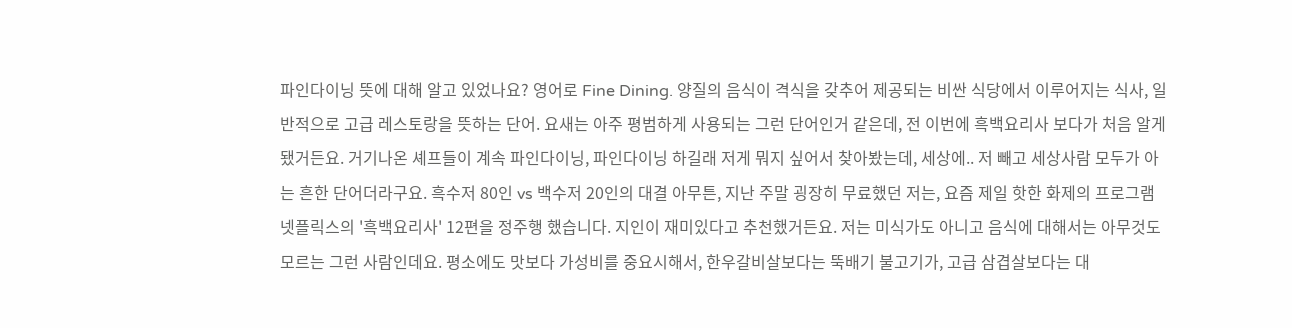파인다이닝 뜻에 대해 알고 있었나요? 영어로 Fine Dining. 양질의 음식이 격식을 갖추어 제공되는 비싼 식당에서 이루어지는 식사, 일반적으로 고급 레스토랑을 뜻하는 단어. 요새는 아주 평범하게 사용되는 그런 단어인거 같은데, 전 이번에 흑백요리사 보다가 처음 알게 됐거든요. 거기나온 셰프들이 계속 파인다이닝, 파인다이닝 하길래 저게 뭐지 싶어서 찾아봤는데, 세상에.. 저 빼고 세상사람 모두가 아는 흔한 단어더라구요. 흑수저 80인 vs 백수저 20인의 대결 아무튼, 지난 주말 굉장히 무료했던 저는, 요즘 제일 핫한 화제의 프로그램 넷플릭스의 '흑백요리사' 12편을 정주행 했습니다. 지인이 재미있다고 추천했거든요. 저는 미식가도 아니고 음식에 대해서는 아무것도 모르는 그런 사람인데요. 평소에도 맛보다 가성비를 중요시해서, 한우갈비살보다는 뚝배기 불고기가, 고급 삼겹살보다는 대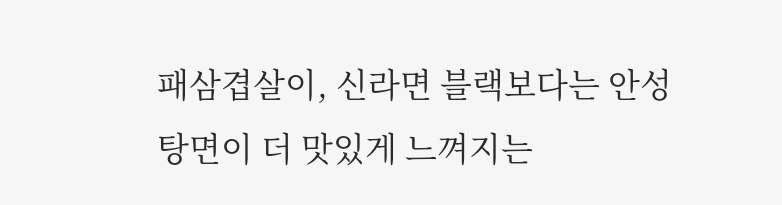패삼겹살이, 신라면 블랙보다는 안성탕면이 더 맛있게 느껴지는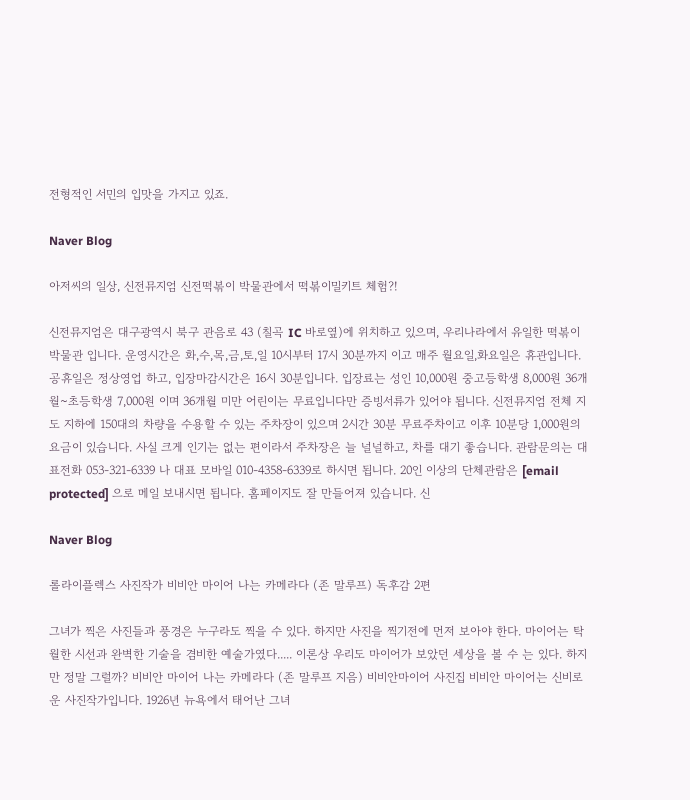전형적인 서민의 입맛을 가지고 있죠.

Naver Blog

아저씨의 일상, 신전뮤지엄 신전떡볶이 박물관에서 떡볶이밀키트 체험?!

신전뮤지엄은 대구광역시 북구 관음로 43 (칠곡 IC 바로옆)에 위치하고 있으며, 우리나라에서 유일한 떡볶이 박물관 입니다. 운영시간은 화,수,목,금,토,일 10시부터 17시 30분까지 이고 매주 월요일,화요일은 휴관입니다. 공휴일은 정상영업 하고, 입장마감시간은 16시 30분입니다. 입장료는 성인 10,000원 중고등학생 8,000원 36개월~초등학생 7,000원 이며 36개월 미만 어린이는 무료입니다만 증빙서류가 있어야 됩니다. 신전뮤지엄 전체 지도 지하에 150대의 차량을 수용할 수 있는 주차장이 있으며 2시간 30분 무료주차이고 이후 10분당 1,000원의 요금이 있습니다. 사실 크게 인기는 없는 편이라서 주차장은 늘 널널하고, 차를 대기 좋습니다. 관람문의는 대표전화 053-321-6339 나 대표 모바일 010-4358-6339로 하시면 됩니다. 20인 이상의 단체관람은 [email protected] 으로 메일 보내시면 됩니다. 홈페이지도 잘 만들어져 있습니다. 신

Naver Blog

롤라이플렉스 사진작가 비비안 마이어 나는 카메라다 (존 말루프) 독후감 2편

그녀가 찍은 사진들과 풍경은 누구라도 찍을 수 있다. 하지만 사진을 찍기전에 먼저 보아야 한다. 마이어는 탁월한 시선과 완벽한 기술을 겸비한 예술가였다..... 이론상 우리도 마이어가 보았던 세상을 볼 수 는 있다. 하지만 정말 그럴까? 비비안 마이어 나는 카메라다 (존 말루프 지음) 비비안마이어 사진집 비비안 마이어는 신비로운 사진작가입니다. 1926년 뉴욕에서 태어난 그녀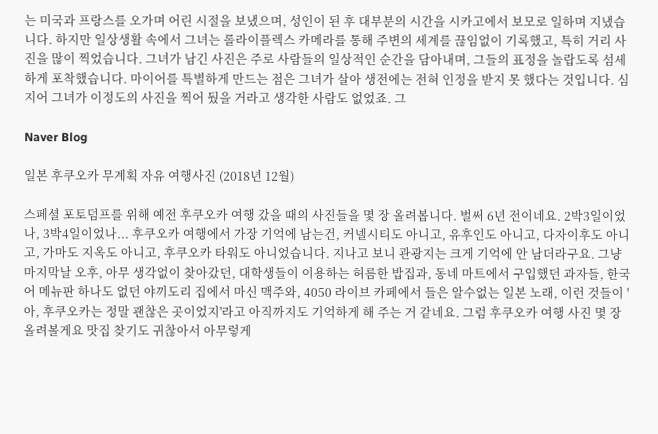는 미국과 프랑스를 오가며 어린 시절을 보냈으며, 성인이 된 후 대부분의 시간을 시카고에서 보모로 일하며 지냈습니다. 하지만 일상생활 속에서 그녀는 롤라이플렉스 카메라를 통해 주변의 세계를 끊임없이 기록했고, 특히 거리 사진을 많이 찍었습니다. 그녀가 남긴 사진은 주로 사람들의 일상적인 순간을 담아내며, 그들의 표정을 놀랍도록 섬세하게 포착했습니다. 마이어를 특별하게 만드는 점은 그녀가 살아 생전에는 전혀 인정을 받지 못 했다는 것입니다. 심지어 그녀가 이정도의 사진을 찍어 뒀을 거라고 생각한 사람도 없었죠. 그

Naver Blog

일본 후쿠오카 무계획 자유 여행사진 (2018년 12월)

스페셜 포토덤프를 위해 예전 후쿠오카 여행 갔을 때의 사진들을 몇 장 올려봅니다. 벌써 6년 전이네요. 2박3일이었나, 3박4일이었나... 후쿠오카 여행에서 가장 기억에 남는건, 커넬시티도 아니고, 유후인도 아니고, 다자이후도 아니고, 가마도 지옥도 아니고, 후쿠오카 타워도 아니었습니다. 지나고 보니 관광지는 크게 기억에 안 남더라구요. 그냥 마지막날 오후, 아무 생각없이 찾아갔던, 대학생들이 이용하는 허름한 밥집과, 동네 마트에서 구입했던 과자들, 한국어 메뉴판 하나도 없던 야끼도리 집에서 마신 맥주와, 4050 라이브 카페에서 들은 알수없는 일본 노래, 이런 것들이 '아, 후쿠오카는 정말 괜찮은 곳이었지'라고 아직까지도 기억하게 해 주는 거 같네요. 그럼 후쿠오카 여행 사진 몇 장 올려볼게요 맛집 찾기도 귀찮아서 아무렇게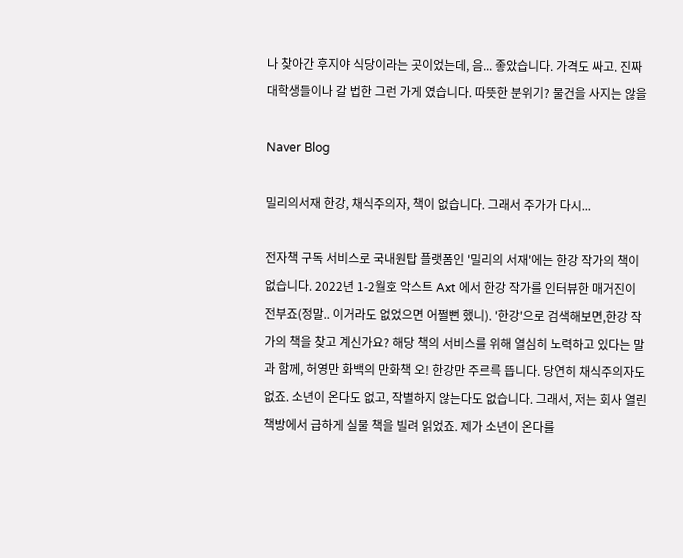나 찾아간 후지야 식당이라는 곳이었는데, 음... 좋았습니다. 가격도 싸고. 진짜 대학생들이나 갈 법한 그런 가게 였습니다. 따뜻한 분위기? 물건을 사지는 않을

Naver Blog

밀리의서재 한강, 채식주의자, 책이 없습니다. 그래서 주가가 다시...

전자책 구독 서비스로 국내원탑 플랫폼인 '밀리의 서재'에는 한강 작가의 책이 없습니다. 2022년 1-2월호 악스트 Axt 에서 한강 작가를 인터뷰한 매거진이 전부죠(정말.. 이거라도 없었으면 어쩔뻔 했니). '한강'으로 검색해보면,한강 작가의 책을 찾고 계신가요? 해당 책의 서비스를 위해 열심히 노력하고 있다는 말과 함께, 허영만 화백의 만화책 오! 한강만 주르륵 뜹니다. 당연히 채식주의자도 없죠. 소년이 온다도 없고, 작별하지 않는다도 없습니다. 그래서, 저는 회사 열린 책방에서 급하게 실물 책을 빌려 읽었죠. 제가 소년이 온다를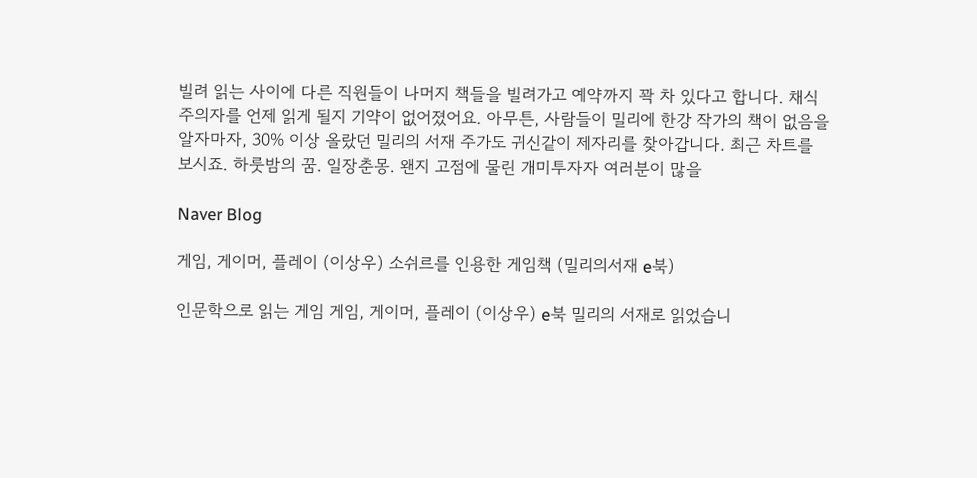빌려 읽는 사이에 다른 직원들이 나머지 책들을 빌려가고 예약까지 꽉 차 있다고 합니다. 채식주의자를 언제 읽게 될지 기약이 없어졌어요. 아무튼, 사람들이 밀리에 한강 작가의 책이 없음을 알자마자, 30% 이상 올랐던 밀리의 서재 주가도 귀신같이 제자리를 찾아갑니다. 최근 차트를 보시죠. 하룻밤의 꿈. 일장춘몽. 왠지 고점에 물린 개미투자자 여러분이 많을

Naver Blog

게임, 게이머, 플레이 (이상우) 소쉬르를 인용한 게임책 (밀리의서재 e북)

인문학으로 읽는 게임 게임, 게이머, 플레이 (이상우) e북 밀리의 서재로 읽었습니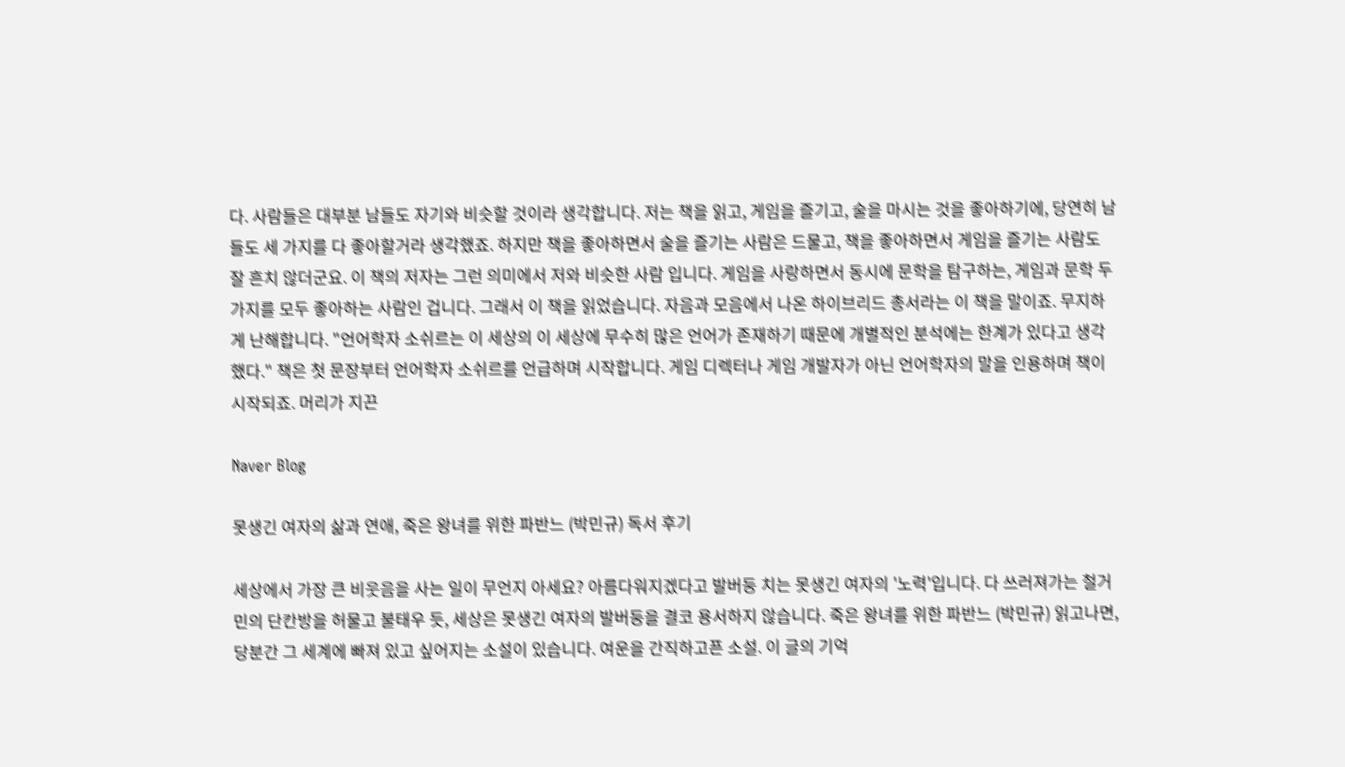다. 사람들은 대부분 남들도 자기와 비슷할 것이라 생각합니다. 저는 책을 읽고, 게임을 즐기고, 술을 마시는 것을 좋아하기에, 당연히 남들도 세 가지를 다 좋아할거라 생각했죠. 하지만 책을 좋아하면서 술을 즐기는 사람은 드물고, 책을 좋아하면서 게임을 즐기는 사람도 잘 흔치 않더군요. 이 책의 저자는 그런 의미에서 저와 비슷한 사람 입니다. 게임을 사랑하면서 동시에 문학을 탐구하는, 게임과 문학 두가지를 모두 좋아하는 사람인 겁니다. 그래서 이 책을 읽었습니다. 자음과 모음에서 나온 하이브리드 총서라는 이 책을 말이죠. 무지하게 난해합니다. "언어학자 소쉬르는 이 세상의 이 세상에 무수히 많은 언어가 존재하기 때문에 개별적인 분석에는 한계가 있다고 생각했다." 책은 첫 문장부터 언어학자 소쉬르를 언급하며 시작합니다. 게임 디렉터나 게임 개발자가 아닌 언어학자의 말을 인용하며 책이 시작되죠. 머리가 지끈

Naver Blog

못생긴 여자의 삶과 연애, 죽은 왕녀를 위한 파반느 (박민규) 독서 후기

세상에서 가장 큰 비웃음을 사는 일이 무언지 아세요? 아름다워지겠다고 발버둥 치는 못생긴 여자의 '노력'입니다. 다 쓰러져가는 철거민의 단칸방을 허물고 불태우 듯, 세상은 못생긴 여자의 발버둥을 결코 용서하지 않습니다. 죽은 왕녀를 위한 파반느 (박민규) 읽고나면, 당분간 그 세계에 빠져 있고 싶어지는 소설이 있습니다. 여운을 간직하고픈 소설. 이 글의 기억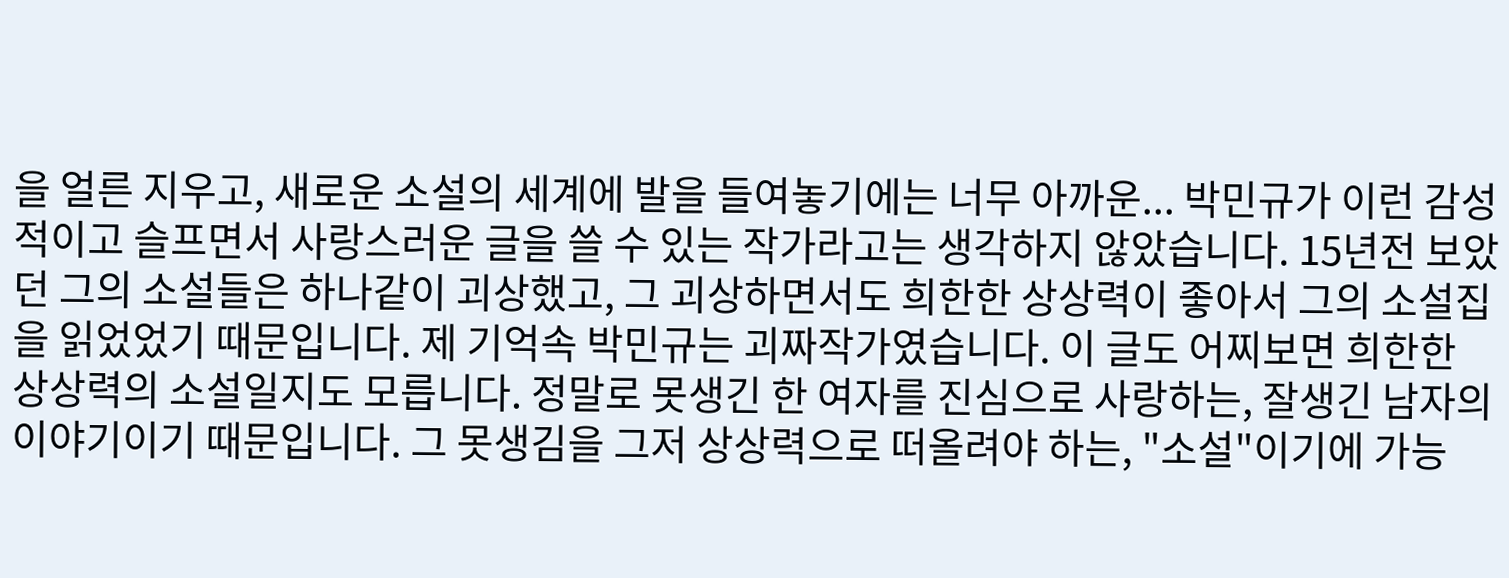을 얼른 지우고, 새로운 소설의 세계에 발을 들여놓기에는 너무 아까운... 박민규가 이런 감성적이고 슬프면서 사랑스러운 글을 쓸 수 있는 작가라고는 생각하지 않았습니다. 15년전 보았던 그의 소설들은 하나같이 괴상했고, 그 괴상하면서도 희한한 상상력이 좋아서 그의 소설집을 읽었었기 때문입니다. 제 기억속 박민규는 괴짜작가였습니다. 이 글도 어찌보면 희한한 상상력의 소설일지도 모릅니다. 정말로 못생긴 한 여자를 진심으로 사랑하는, 잘생긴 남자의 이야기이기 때문입니다. 그 못생김을 그저 상상력으로 떠올려야 하는, "소설"이기에 가능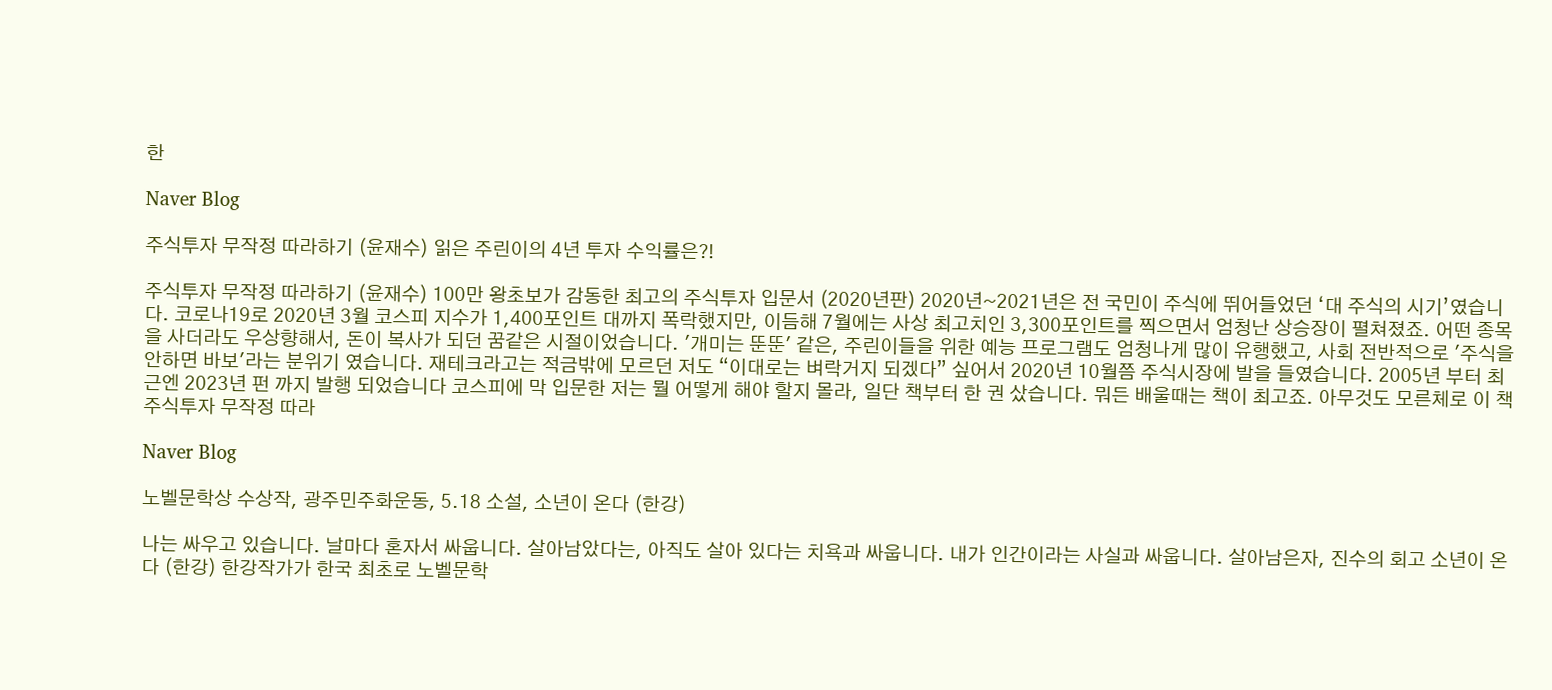한

Naver Blog

주식투자 무작정 따라하기 (윤재수) 읽은 주린이의 4년 투자 수익률은?!

주식투자 무작정 따라하기 (윤재수) 100만 왕초보가 감동한 최고의 주식투자 입문서 (2020년판) 2020년~2021년은 전 국민이 주식에 뛰어들었던 ‘대 주식의 시기’였습니다. 코로나19로 2020년 3월 코스피 지수가 1,400포인트 대까지 폭락했지만, 이듬해 7월에는 사상 최고치인 3,300포인트를 찍으면서 엄청난 상승장이 펼쳐졌죠. 어떤 종목을 사더라도 우상향해서, 돈이 복사가 되던 꿈같은 시절이었습니다. '개미는 뚠뚠' 같은, 주린이들을 위한 예능 프로그램도 엄청나게 많이 유행했고, 사회 전반적으로 '주식을 안하면 바보'라는 분위기 였습니다. 재테크라고는 적금밖에 모르던 저도 “이대로는 벼락거지 되겠다” 싶어서 2020년 10월쯤 주식시장에 발을 들였습니다. 2005년 부터 최근엔 2023년 펀 까지 발행 되었습니다 코스피에 막 입문한 저는 뭘 어떻게 해야 할지 몰라, 일단 책부터 한 권 샀습니다. 뭐든 배울때는 책이 최고죠. 아무것도 모른체로 이 책 주식투자 무작정 따라

Naver Blog

노벨문학상 수상작, 광주민주화운동, 5.18 소설, 소년이 온다 (한강)

나는 싸우고 있습니다. 날마다 혼자서 싸웁니다. 살아남았다는, 아직도 살아 있다는 치욕과 싸웁니다. 내가 인간이라는 사실과 싸웁니다. 살아남은자, 진수의 회고 소년이 온다 (한강) 한강작가가 한국 최초로 노벨문학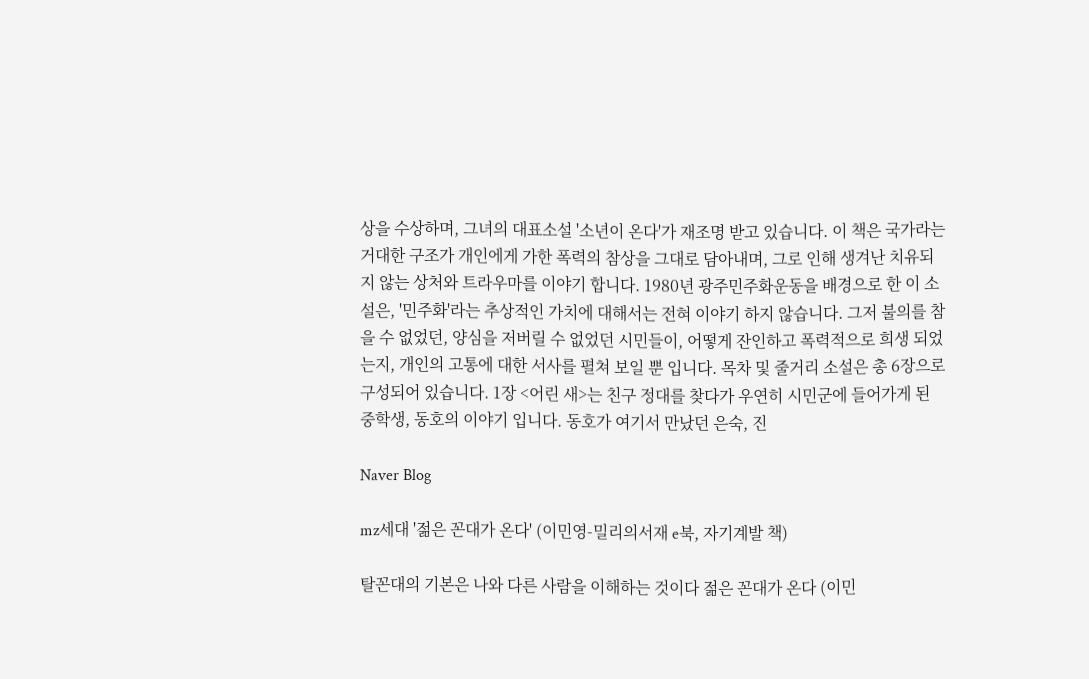상을 수상하며, 그녀의 대표소설 '소년이 온다'가 재조명 받고 있습니다. 이 책은 국가라는 거대한 구조가 개인에게 가한 폭력의 참상을 그대로 담아내며, 그로 인해 생겨난 치유되지 않는 상처와 트라우마를 이야기 합니다. 1980년 광주민주화운동을 배경으로 한 이 소설은, '민주화'라는 추상적인 가치에 대해서는 전혀 이야기 하지 않습니다. 그저 불의를 참을 수 없었던, 양심을 저버릴 수 없었던 시민들이, 어떻게 잔인하고 폭력적으로 희생 되었는지, 개인의 고통에 대한 서사를 펼쳐 보일 뿐 입니다. 목차 및 줄거리 소설은 총 6장으로 구성되어 있습니다. 1장 <어린 새>는 친구 정대를 찾다가 우연히 시민군에 들어가게 된 중학생, 동호의 이야기 입니다. 동호가 여기서 만났던 은숙, 진

Naver Blog

mz세대 '젊은 꼰대가 온다' (이민영-밀리의서재 e북, 자기계발 책)

탈꼰대의 기본은 나와 다른 사람을 이해하는 것이다 젊은 꼰대가 온다 (이민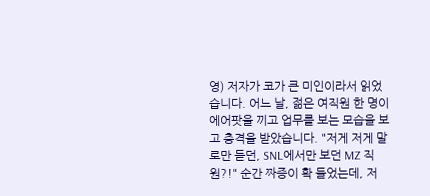영) 저자가 코가 큰 미인이라서 읽었습니다. 어느 날, 젊은 여직원 한 명이 에어팟을 끼고 업무를 보는 모습을 보고 충격을 받았습니다. "저게 저게 말로만 듣던, SNL에서만 보던 MZ 직원?!" 순간 짜증이 확 들었는데, 저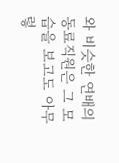와 비슷한 연배의 동료직원은 그 모습을 보고도 아무렇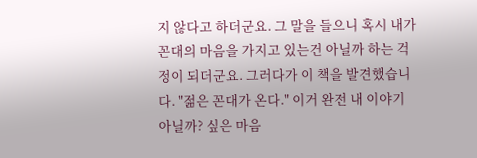지 않다고 하더군요. 그 말을 들으니 혹시 내가 꼰대의 마음을 가지고 있는건 아닐까 하는 걱정이 되더군요. 그러다가 이 책을 발견했습니다. "젊은 꼰대가 온다." 이거 완전 내 이야기 아닐까? 싶은 마음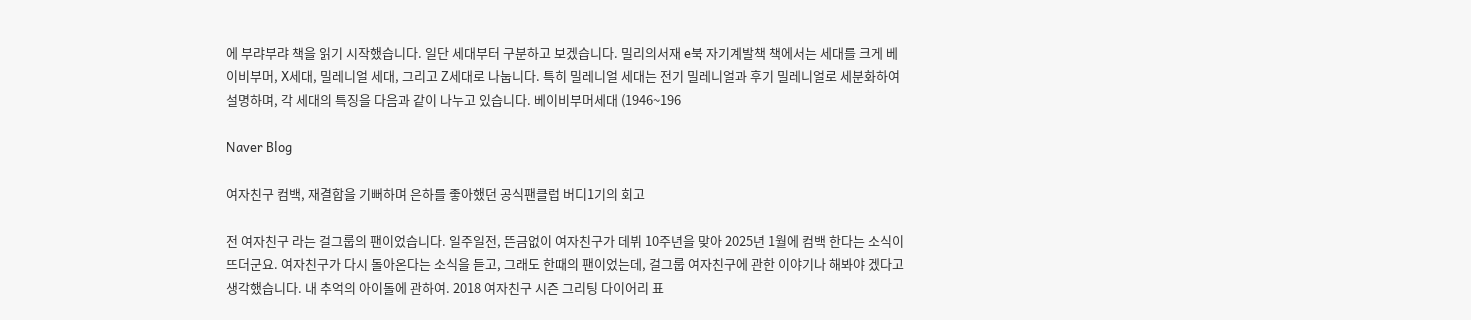에 부랴부랴 책을 읽기 시작했습니다. 일단 세대부터 구분하고 보겠습니다. 밀리의서재 e북 자기계발책 책에서는 세대를 크게 베이비부머, X세대, 밀레니얼 세대, 그리고 Z세대로 나눕니다. 특히 밀레니얼 세대는 전기 밀레니얼과 후기 밀레니얼로 세분화하여 설명하며, 각 세대의 특징을 다음과 같이 나누고 있습니다. 베이비부머세대 (1946~196

Naver Blog

여자친구 컴백, 재결합을 기뻐하며 은하를 좋아했던 공식팬클럽 버디1기의 회고

전 여자친구 라는 걸그룹의 팬이었습니다. 일주일전, 뜬금없이 여자친구가 데뷔 10주년을 맞아 2025년 1월에 컴백 한다는 소식이 뜨더군요. 여자친구가 다시 돌아온다는 소식을 듣고, 그래도 한때의 팬이었는데, 걸그룹 여자친구에 관한 이야기나 해봐야 겠다고 생각했습니다. 내 추억의 아이돌에 관하여. 2018 여자친구 시즌 그리팅 다이어리 표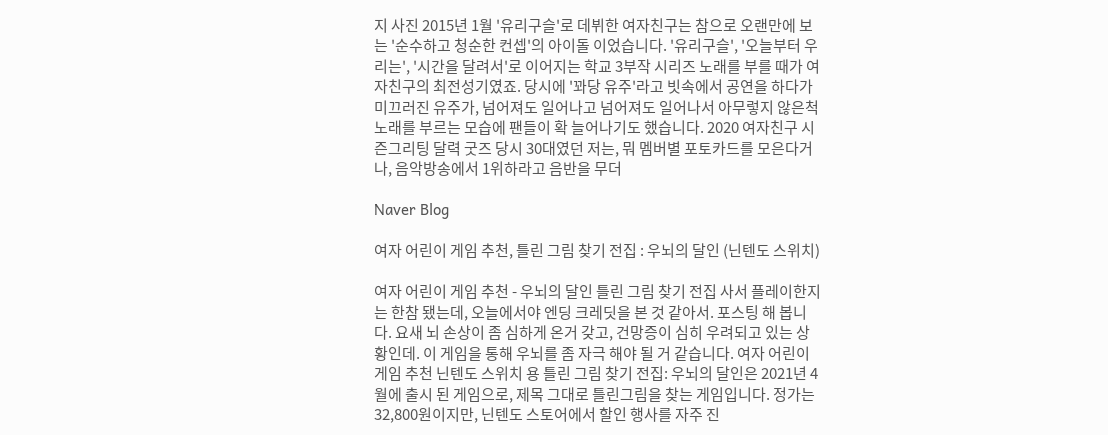지 사진 2015년 1월 '유리구슬'로 데뷔한 여자친구는 참으로 오랜만에 보는 '순수하고 청순한 컨셉'의 아이돌 이었습니다. '유리구슬', '오늘부터 우리는', '시간을 달려서'로 이어지는 학교 3부작 시리즈 노래를 부를 때가 여자친구의 최전성기였죠. 당시에 '꽈당 유주'라고 빗속에서 공연을 하다가 미끄러진 유주가, 넘어져도 일어나고 넘어져도 일어나서 아무렇지 않은척 노래를 부르는 모습에 팬들이 확 늘어나기도 했습니다. 2020 여자친구 시즌그리팅 달력 굿즈 당시 30대였던 저는, 뭐 멤버별 포토카드를 모은다거나, 음악방송에서 1위하라고 음반을 무더

Naver Blog

여자 어린이 게임 추천, 틀린 그림 찾기 전집 : 우뇌의 달인 (닌텐도 스위치)

여자 어린이 게임 추천 - 우뇌의 달인 틀린 그림 찾기 전집 사서 플레이한지는 한참 됐는데, 오늘에서야 엔딩 크레딧을 본 것 같아서. 포스팅 해 봅니다. 요새 뇌 손상이 좀 심하게 온거 갖고, 건망증이 심히 우려되고 있는 상황인데. 이 게임을 통해 우뇌를 좀 자극 해야 될 거 같습니다. 여자 어린이 게임 추천 닌텐도 스위치 용 틀린 그림 찾기 전집: 우뇌의 달인은 2021년 4월에 출시 된 게임으로, 제목 그대로 틀린그림을 찾는 게임입니다. 정가는 32,800원이지만, 닌텐도 스토어에서 할인 행사를 자주 진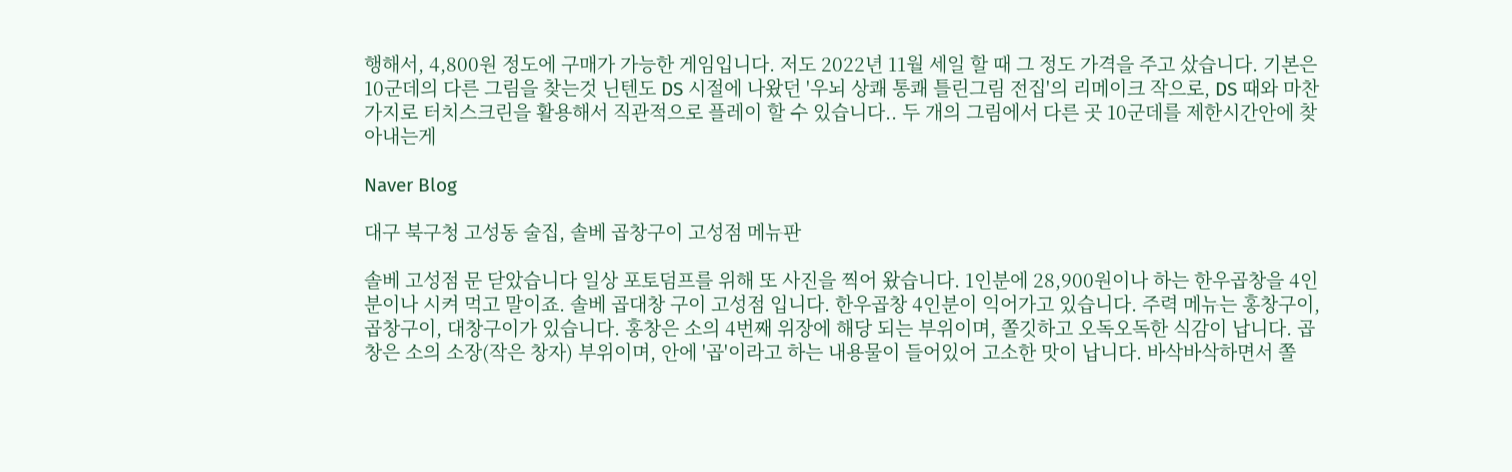행해서, 4,800원 정도에 구매가 가능한 게임입니다. 저도 2022년 11월 세일 할 때 그 정도 가격을 주고 샀습니다. 기본은 10군데의 다른 그림을 찾는것 닌텐도 DS 시절에 나왔던 '우뇌 상쾌 통쾌 틀린그림 전집'의 리메이크 작으로, DS 때와 마찬가지로 터치스크린을 활용해서 직관적으로 플레이 할 수 있습니다.. 두 개의 그림에서 다른 곳 10군데를 제한시간안에 찾아내는게

Naver Blog

대구 북구청 고성동 술집, 솔베 곱창구이 고성점 메뉴판

솔베 고성점 문 닫았습니다 일상 포토덤프를 위해 또 사진을 찍어 왔습니다. 1인분에 28,900원이나 하는 한우곱창을 4인분이나 시켜 먹고 말이죠. 솔베 곱대창 구이 고성점 입니다. 한우곱창 4인분이 익어가고 있습니다. 주력 메뉴는 홍창구이, 곱창구이, 대창구이가 있습니다. 홍창은 소의 4번째 위장에 해당 되는 부위이며, 쫄깃하고 오독오독한 식감이 납니다. 곱창은 소의 소장(작은 창자) 부위이며, 안에 '곱'이라고 하는 내용물이 들어있어 고소한 맛이 납니다. 바삭바삭하면서 쫄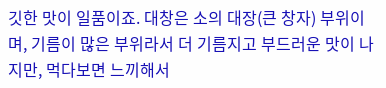깃한 맛이 일품이죠. 대창은 소의 대장(큰 창자) 부위이며, 기름이 많은 부위라서 더 기름지고 부드러운 맛이 나지만, 먹다보면 느끼해서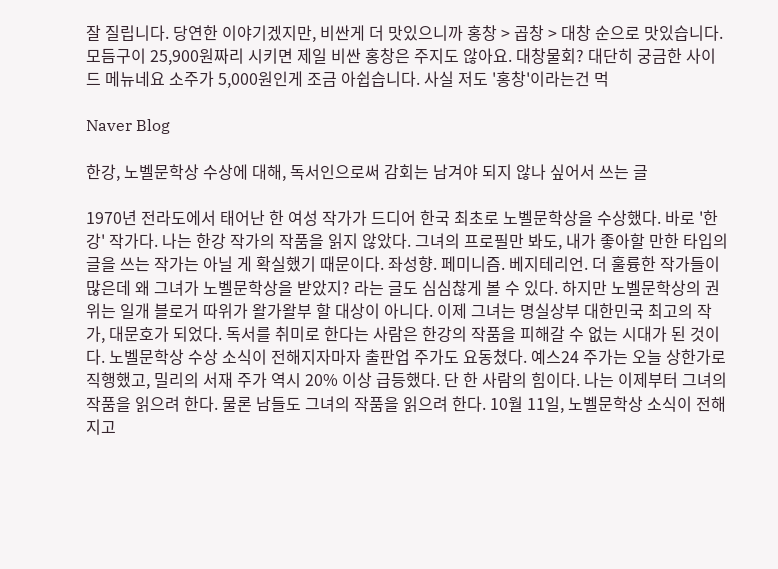잘 질립니다. 당연한 이야기겠지만, 비싼게 더 맛있으니까 홍창 > 곱창 > 대창 순으로 맛있습니다. 모듬구이 25,900원짜리 시키면 제일 비싼 홍창은 주지도 않아요. 대창물회? 대단히 궁금한 사이드 메뉴네요 소주가 5,000원인게 조금 아쉽습니다. 사실 저도 '홍창'이라는건 먹

Naver Blog

한강, 노벨문학상 수상에 대해, 독서인으로써 감회는 남겨야 되지 않나 싶어서 쓰는 글

1970년 전라도에서 태어난 한 여성 작가가 드디어 한국 최초로 노벨문학상을 수상했다. 바로 '한강' 작가다. 나는 한강 작가의 작품을 읽지 않았다. 그녀의 프로필만 봐도, 내가 좋아할 만한 타입의 글을 쓰는 작가는 아닐 게 확실했기 때문이다. 좌성향. 페미니즘. 베지테리언. 더 훌륭한 작가들이 많은데 왜 그녀가 노벨문학상을 받았지? 라는 글도 심심찮게 볼 수 있다. 하지만 노벨문학상의 권위는 일개 블로거 따위가 왈가왈부 할 대상이 아니다. 이제 그녀는 명실상부 대한민국 최고의 작가, 대문호가 되었다. 독서를 취미로 한다는 사람은 한강의 작품을 피해갈 수 없는 시대가 된 것이다. 노벨문학상 수상 소식이 전해지자마자 출판업 주가도 요동쳤다. 예스24 주가는 오늘 상한가로 직행했고, 밀리의 서재 주가 역시 20% 이상 급등했다. 단 한 사람의 힘이다. 나는 이제부터 그녀의 작품을 읽으려 한다. 물론 남들도 그녀의 작품을 읽으려 한다. 10월 11일, 노벨문학상 소식이 전해지고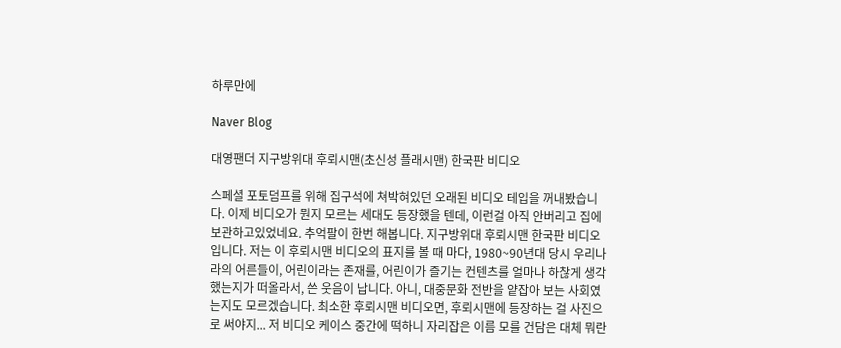하루만에

Naver Blog

대영팬더 지구방위대 후뢰시맨(초신성 플래시맨) 한국판 비디오

스페셜 포토덤프를 위해 집구석에 쳐박혀있던 오래된 비디오 테입을 꺼내봤습니다. 이제 비디오가 뭔지 모르는 세대도 등장했을 텐데, 이런걸 아직 안버리고 집에 보관하고있었네요. 추억팔이 한번 해봅니다. 지구방위대 후뢰시맨 한국판 비디오 입니다. 저는 이 후뢰시맨 비디오의 표지를 볼 때 마다, 1980~90년대 당시 우리나라의 어른들이, 어린이라는 존재를, 어린이가 즐기는 컨텐츠를 얼마나 하찮게 생각했는지가 떠올라서, 쓴 웃음이 납니다. 아니, 대중문화 전반을 얕잡아 보는 사회였는지도 모르겠습니다. 최소한 후뢰시맨 비디오면, 후뢰시맨에 등장하는 걸 사진으로 써야지... 저 비디오 케이스 중간에 떡하니 자리잡은 이름 모를 건담은 대체 뭐란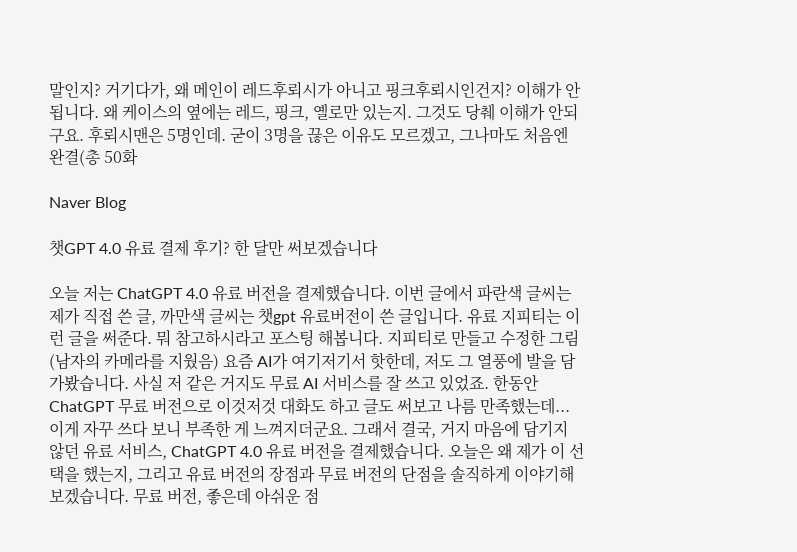말인지? 거기다가, 왜 메인이 레드후뢰시가 아니고 핑크후뢰시인건지? 이해가 안됩니다. 왜 케이스의 옆에는 레드, 핑크, 옐로만 있는지. 그것도 당췌 이해가 안되구요. 후뢰시맨은 5명인데. 굳이 3명을 끊은 이유도 모르겠고, 그나마도 처음엔 완결(총 50화

Naver Blog

챗GPT 4.0 유료 결제 후기? 한 달만 써보겠습니다

오늘 저는 ChatGPT 4.0 유료 버전을 결제했습니다. 이번 글에서 파란색 글씨는 제가 직접 쓴 글, 까만색 글씨는 챗gpt 유료버전이 쓴 글입니다. 유료 지피티는 이런 글을 써준다. 뭐 참고하시라고 포스팅 해봅니다. 지피티로 만들고 수정한 그림 (남자의 카메라를 지웠음) 요즘 AI가 여기저기서 핫한데, 저도 그 열풍에 발을 담가봤습니다. 사실 저 같은 거지도 무료 AI 서비스를 잘 쓰고 있었죠. 한동안 ChatGPT 무료 버전으로 이것저것 대화도 하고 글도 써보고 나름 만족했는데... 이게 자꾸 쓰다 보니 부족한 게 느껴지더군요. 그래서 결국, 거지 마음에 담기지 않던 유료 서비스, ChatGPT 4.0 유료 버전을 결제했습니다. 오늘은 왜 제가 이 선택을 했는지, 그리고 유료 버전의 장점과 무료 버전의 단점을 솔직하게 이야기해보겠습니다. 무료 버전, 좋은데 아쉬운 점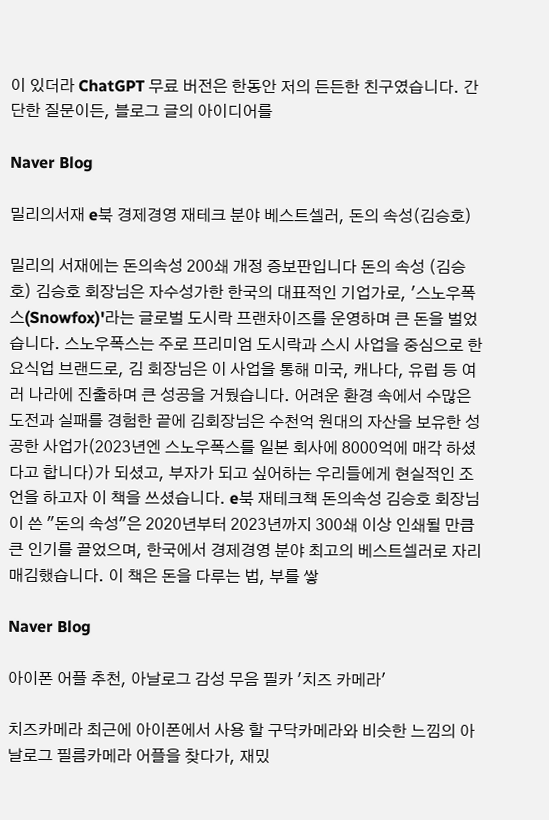이 있더라 ChatGPT 무료 버전은 한동안 저의 든든한 친구였습니다. 간단한 질문이든, 블로그 글의 아이디어를

Naver Blog

밀리의서재 e북 경제경영 재테크 분야 베스트셀러, 돈의 속성(김승호)

밀리의 서재에는 돈의속성 200쇄 개정 증보판입니다 돈의 속성 (김승호) 김승호 회장님은 자수성가한 한국의 대표적인 기업가로, '스노우폭스(Snowfox)'라는 글로벌 도시락 프랜차이즈를 운영하며 큰 돈을 벌었습니다. 스노우폭스는 주로 프리미엄 도시락과 스시 사업을 중심으로 한 요식업 브랜드로, 김 회장님은 이 사업을 통해 미국, 캐나다, 유럽 등 여러 나라에 진출하며 큰 성공을 거뒀습니다. 어려운 환경 속에서 수많은 도전과 실패를 경험한 끝에 김회장님은 수천억 원대의 자산을 보유한 성공한 사업가(2023년엔 스노우폭스를 일본 회사에 8000억에 매각 하셨다고 합니다)가 되셨고, 부자가 되고 싶어하는 우리들에게 현실적인 조언을 하고자 이 책을 쓰셨습니다. e북 재테크책 돈의속성 김승호 회장님이 쓴 "돈의 속성"은 2020년부터 2023년까지 300쇄 이상 인쇄될 만큼 큰 인기를 끌었으며, 한국에서 경제경영 분야 최고의 베스트셀러로 자리매김했습니다. 이 책은 돈을 다루는 법, 부를 쌓

Naver Blog

아이폰 어플 추천, 아날로그 감성 무음 필카 '치즈 카메라'

치즈카메라 최근에 아이폰에서 사용 할 구닥카메라와 비슷한 느낌의 아날로그 필름카메라 어플을 찾다가, 재밌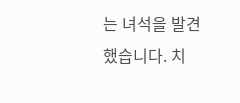는 녀석을 발견했습니다. 치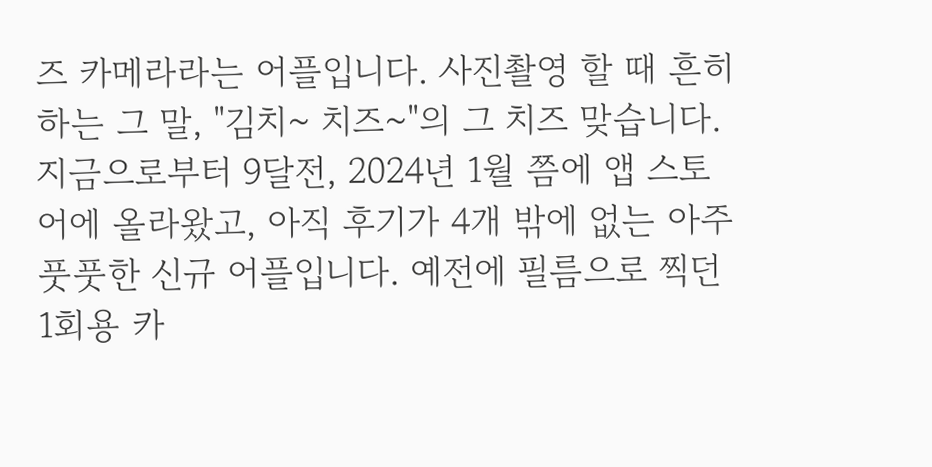즈 카메라라는 어플입니다. 사진촬영 할 때 흔히하는 그 말, "김치~ 치즈~"의 그 치즈 맞습니다. 지금으로부터 9달전, 2024년 1월 쯤에 앱 스토어에 올라왔고, 아직 후기가 4개 밖에 없는 아주 풋풋한 신규 어플입니다. 예전에 필름으로 찍던 1회용 카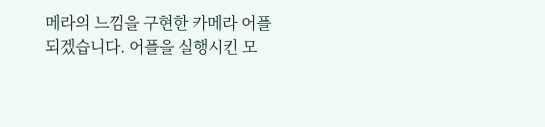메라의 느낌을 구현한 카메라 어플 되겠습니다. 어플을 실행시킨 모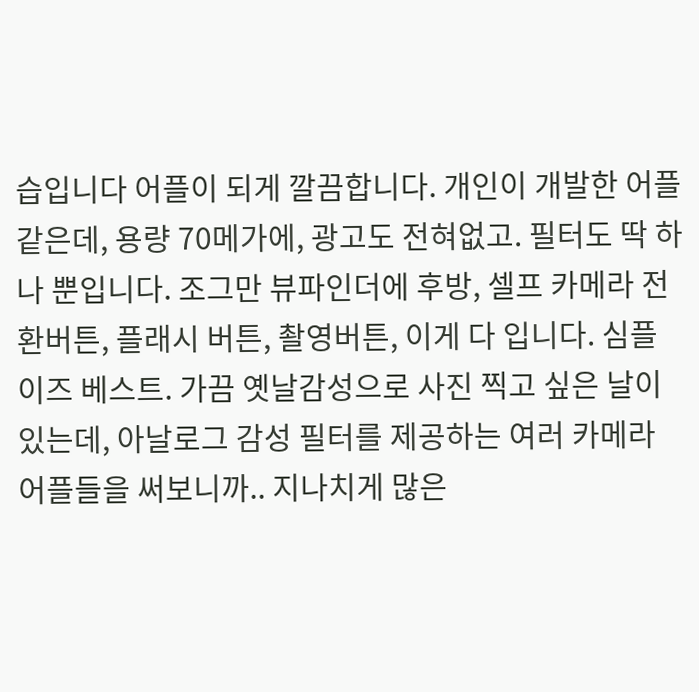습입니다 어플이 되게 깔끔합니다. 개인이 개발한 어플 같은데, 용량 70메가에, 광고도 전혀없고. 필터도 딱 하나 뿐입니다. 조그만 뷰파인더에 후방, 셀프 카메라 전환버튼, 플래시 버튼, 촬영버튼, 이게 다 입니다. 심플 이즈 베스트. 가끔 옛날감성으로 사진 찍고 싶은 날이 있는데, 아날로그 감성 필터를 제공하는 여러 카메라 어플들을 써보니까.. 지나치게 많은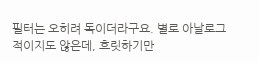필터는 오히려 독이더라구요. 별로 아날로그 적이지도 않은데, 흐릿하기만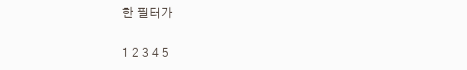한 필터가

1 2 3 4 5